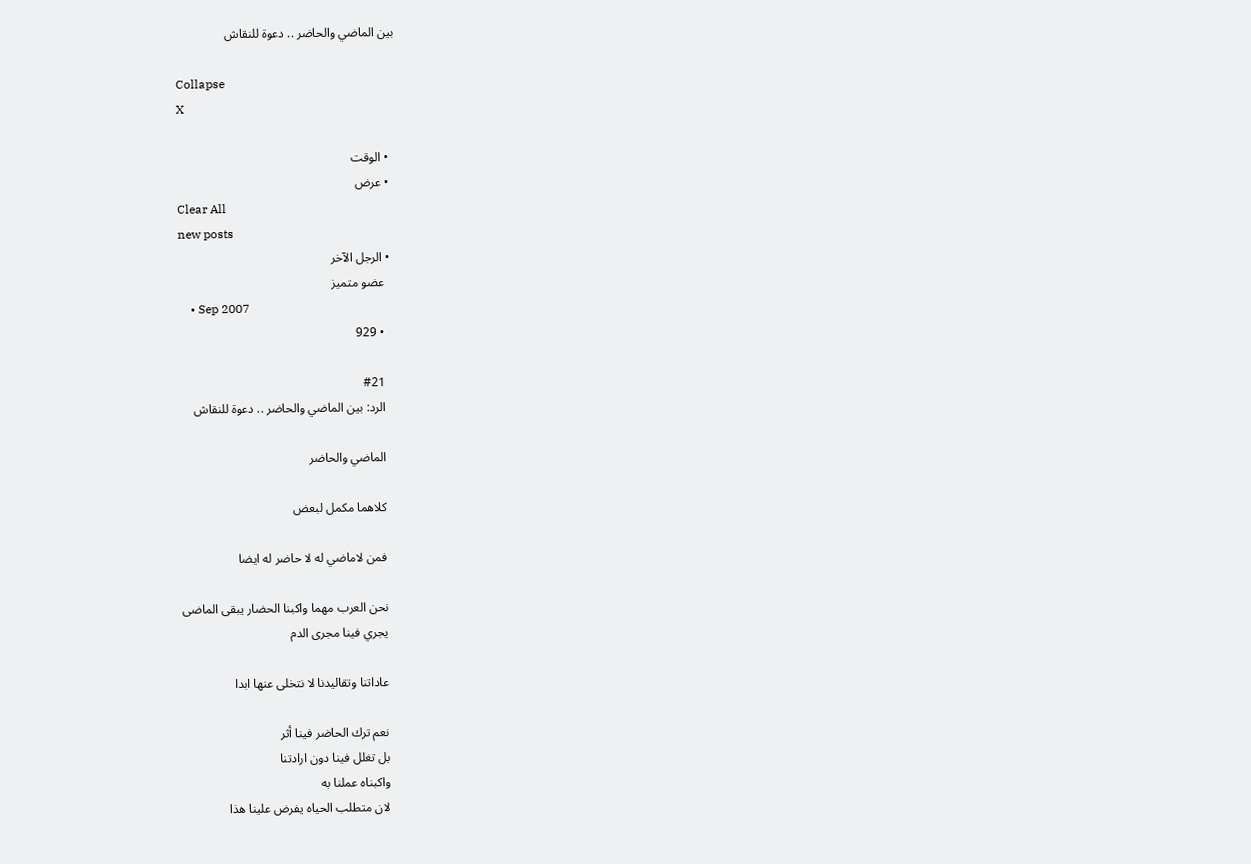بين الماضي والحاضر .. دعوة للنقاش

Collapse
X

  • الوقت
  • عرض
Clear All
new posts
  • الرجل الآخر
    عضو متميز
    • Sep 2007
    • 929

    #21
    الرد: بين الماضي والحاضر .. دعوة للنقاش

    الماضي والحاضر

    كلاهما مكمل لبعض

    فمن لاماضي له لا حاضر له ايضا

    نحن العرب مهما واكبنا الحضار يبقى الماضى
    يجري فينا مجرى الدم

    عاداتنا وتقاليدنا لا نتخلى عنها ابدا

    نعم ترك الحاضر فينا أثر
    بل تغلل فينا دون ارادتنا
    واكبناه عملنا به
    لان متطلب الحياه يفرض علينا هذا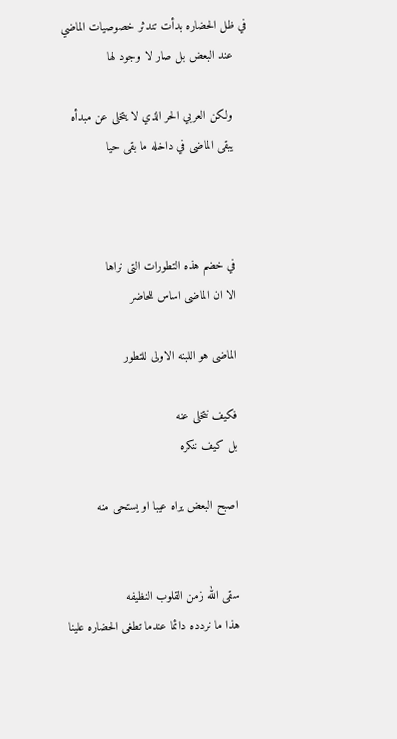في ظل الحضاره بدأت تندثر خصوصيات الماضي
    عند البعض بل صار لا وجود لها

    ولكن العربي الحر الذي لا يتخلى عن مبدأه
    يبقى الماضى في داخله ما بقى حيا



    في خضم هذه التطورات التى نراها
    الا ان الماضى اساس للحاضر

    الماضى هو اللبنه الاولى للتطور

    فكيف نتخلى عنه
    بل كيف ننكره

    اصبح البعض يراه عيبا او يستحى منه


    سقى الله زمن القلوب النظيفه
    هذا ما نردده دائما عندما تطغى الحضاره علينا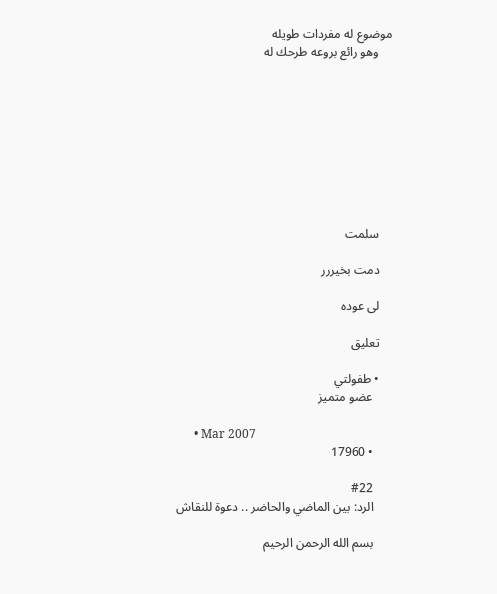موضوع له مفردات طويله
    وهو رائع بروعه طرحك له









    سلمت

    دمت بخيررر

    لى عوده

    تعليق

    • طفولتي
      عضو متميز

      • Mar 2007
      • 17960

      #22
      الرد: بين الماضي والحاضر .. دعوة للنقاش

      بسم الله الرحمن الرحيم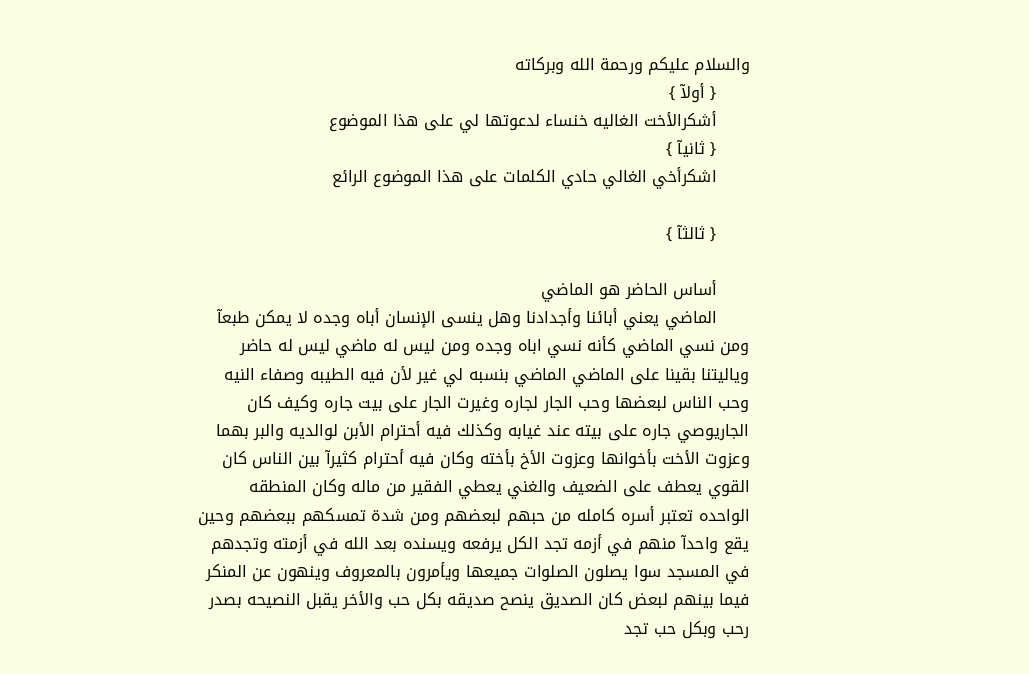والسلام عليكم ورحمة الله وبركاته
      { أولآ }
      أشكرالأخت الغاليه خنساء لدعوتها لي على هذا الموضوع
      { ثانيآ }
      اشكرأخي الغالي حادي الكلمات على هذا الموضوع الرائع

      { ثالثآ }

      أساس الحاضر هو الماضي
      الماضي يعني أبائنا وأجدادنا وهل ينسى الإنسان أباه وجده لا يمكن طبعآ ومن نسي الماضي كأنه نسي اباه وجده ومن ليس له ماضي ليس له حاضر وياليتنا بقينا على الماضي الماضي بنسبه لي غير لأن فيه الطيبه وصفاء النيه وحب الناس لبعضها وحب الجار لجاره وغيرت الجار على بيت جاره وكيف كان الجاريوصي جاره على بيته عند غيابه وكذلك فيه أحترام الأبن لوالديه والبر بهما وعزوت الأخت بأخوانها وعزوت الأخ بأخته وكان فيه أحترام كثيرآ بين الناس كان القوي يعطف على الضعيف والغني يعطي الفقير من ماله وكان المنطقه الواحده تعتبر أسره كامله من حبهم لبعضهم ومن شدة تمسكهم ببعضهم وحين يقع واحدآ منهم في أزمه تجد الكل يرفعه ويسنده بعد الله في أزمته وتجدهم في المسجد سوا يصلون الصلوات جميعها ويأمرون بالمعروف وينهون عن المنكر فيما بينهم لبعض كان الصديق ينصح صديقه بكل حب والأخر يقبل النصيحه بصدر رحب وبكل حب تجد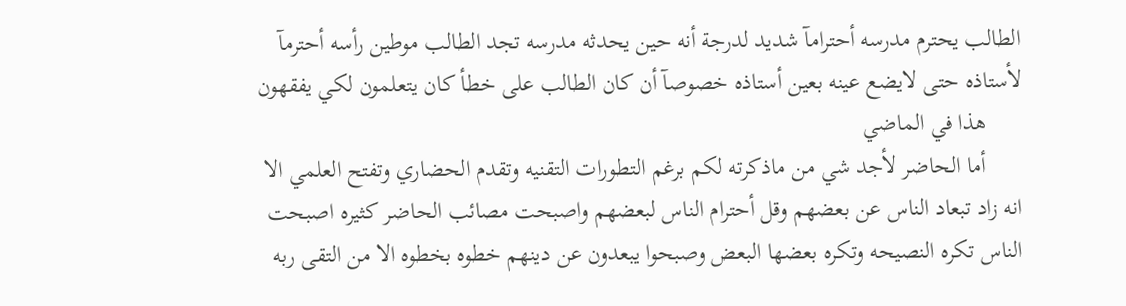الطالب يحترم مدرسه أحترامآ شديد لدرجة أنه حين يحدثه مدرسه تجد الطالب موطين رأسه أحترمآ لأستاذه حتى لايضع عينه بعين أستاذه خصوصآ أن كان الطالب على خطأ كان يتعلمون لكي يفقهون
      هذا في الماضي
      أما الحاضر لأجد شي من ماذكرته لكم برغم التطورات التقنيه وتقدم الحضاري وتفتح العلمي الا انه زاد تبعاد الناس عن بعضهم وقل أحترام الناس لبعضهم واصبحت مصائب الحاضر كثيره اصبحت الناس تكره النصيحه وتكره بعضها البعض وصبحوا يبعدون عن دينهم خطوه بخطوه الا من التقى ربه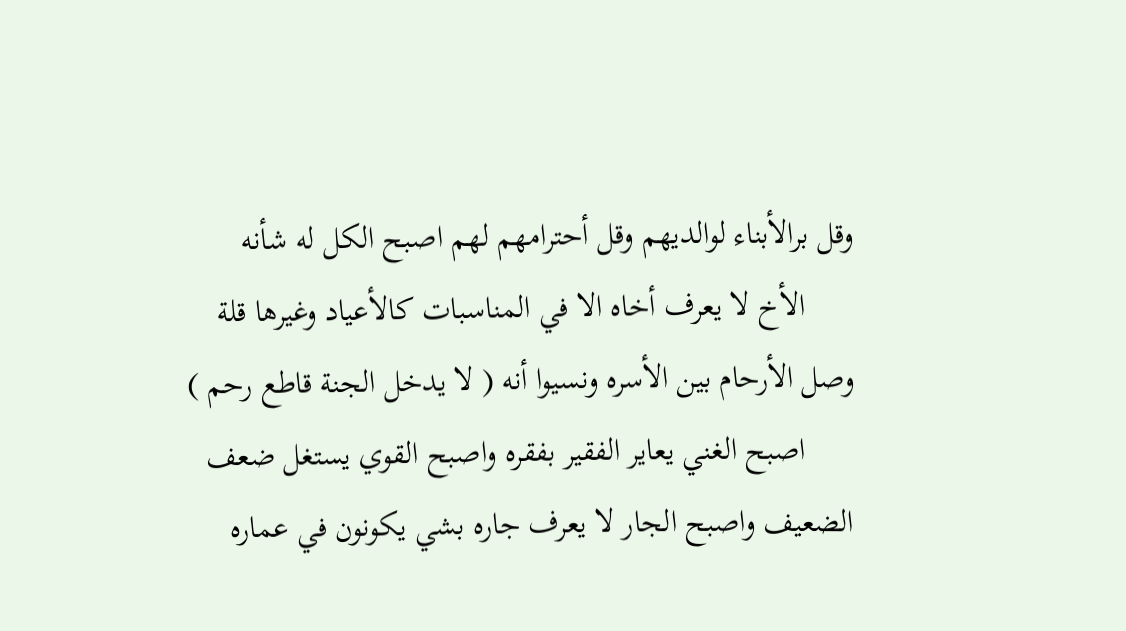وقل برالأبناء لوالديهم وقل أحترامهم لهم اصبح الكل له شأنه
      الأخ لا يعرف أخاه الا في المناسبات كالأعياد وغيرها قلة وصل الأرحام بين الأسره ونسيوا أنه ( لا يدخل الجنة قاطع رحم )
      اصبح الغني يعاير الفقير بفقره واصبح القوي يستغل ضعف الضعيف واصبح الجار لا يعرف جاره بشي يكونون في عماره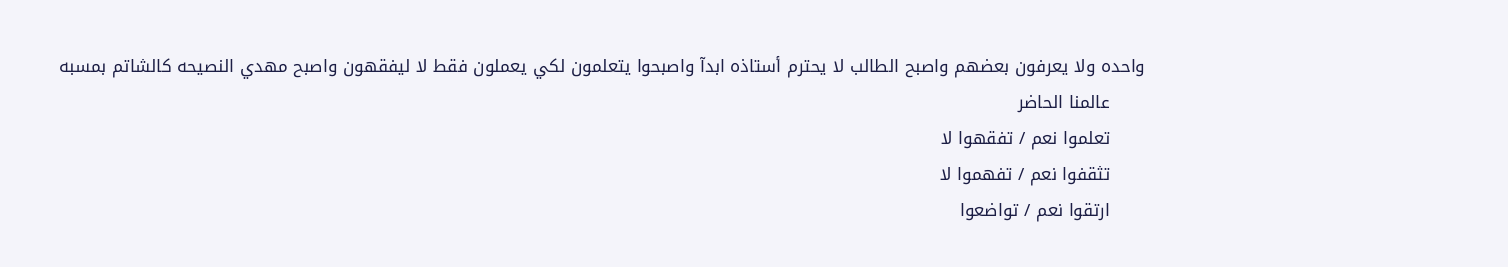واحده ولا يعرفون بعضهم واصبح الطالب لا يحترم أستاذه ابدآ واصبحوا يتعلمون لكي يعملون فقط لا ليفقهون واصبح مهدي النصيحه كالشاتم بمسبه
      عالمنا الحاضر
      تعلموا نعم / تفقهوا لا
      تثقفوا نعم / تفهموا لا
      ارتقوا نعم / تواضعوا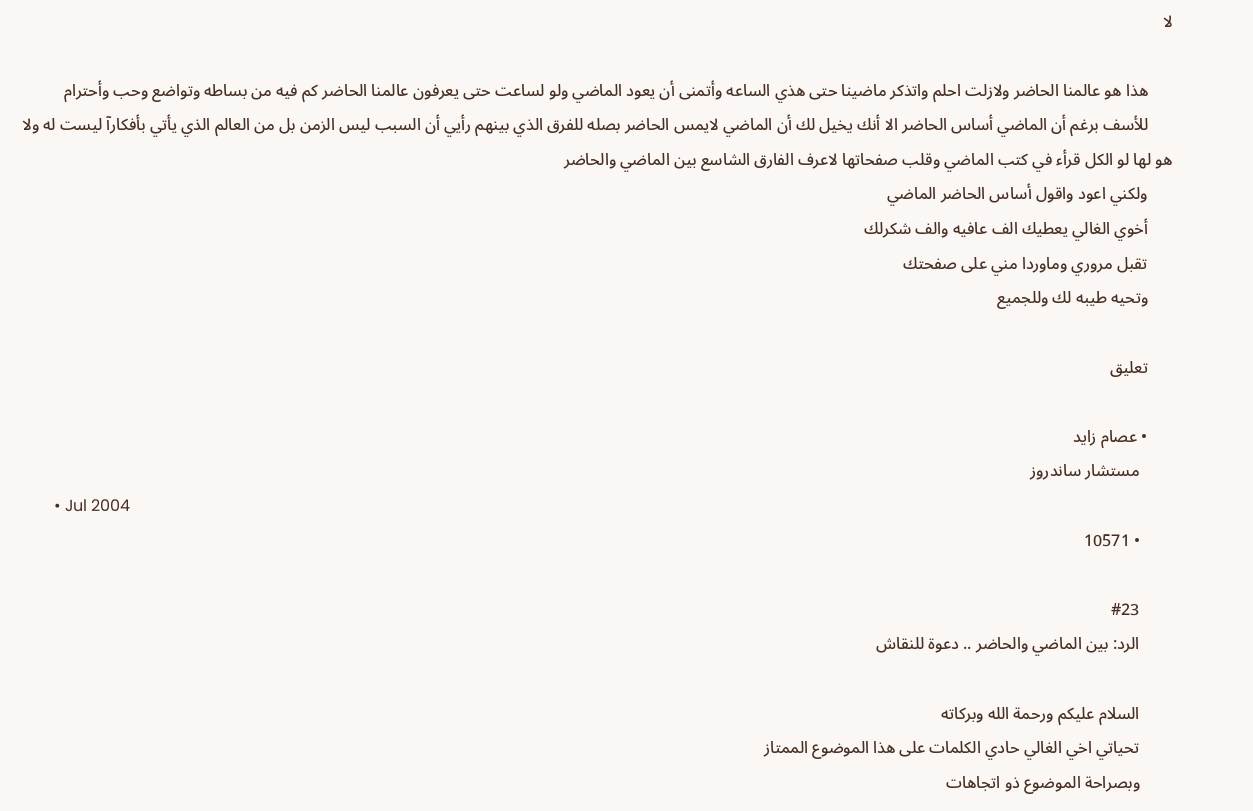لا

      هذا هو عالمنا الحاضر ولازلت احلم واتذكر ماضينا حتى هذي الساعه وأتمنى أن يعود الماضي ولو لساعت حتى يعرفون عالمنا الحاضر كم فيه من بساطه وتواضع وحب وأحترام
      للأسف برغم أن الماضي أساس الحاضر الا أنك يخيل لك أن الماضي لايمس الحاضر بصله للفرق الذي بينهم رأيي أن السبب ليس الزمن بل من العالم الذي يأتي بأفكارآ ليست له ولا هو لها لو الكل قرأء في كتب الماضي وقلب صفحاتها لاعرف الفارق الشاسع بين الماضي والحاضر
      ولكني اعود واقول أساس الحاضر الماضي
      أخوي الغالي يعطيك الف عافيه والف شكرلك
      تقبل مروري وماوردا مني على صفحتك
      وتحيه طيبه لك وللجميع

      تعليق

      • عصام زايد
        مستشار ساندروز
        • Jul 2004
        • 10571

        #23
        الرد: بين الماضي والحاضر .. دعوة للنقاش

        السلام عليكم ورحمة الله وبركاته
        تحياتي اخي الغالي حادي الكلمات على هذا الموضوع الممتاز
        وبصراحة الموضوع ذو اتجاهات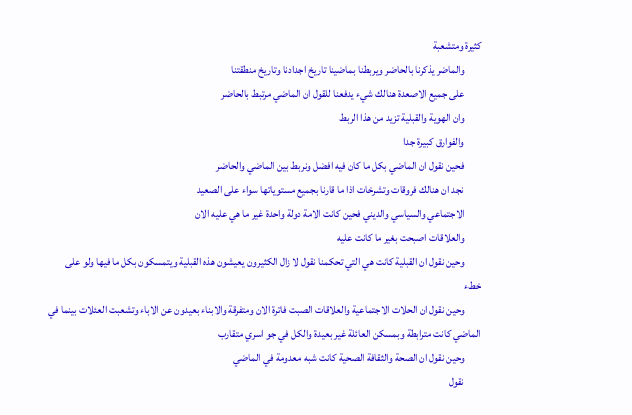كثيرة ومتشعبة
        والماضر يذكرنا بالحاضر ويربطنا بماضينا تاريخ اجدادنا وتاريخ منطقتنا
        على جميع الاصعدة هنالك شيء يدفعنا للقول ان الماضي مرتبط بالحاضر
        وان الهوية والقبلية تزيد من هذا الربط
        والفوارق كبيرة جدا
        فحين نقول ان الماضي بكل ما كان فيه افضل ونربط بين الماضي والحاضر
        نجد ان هنالك فروقات وتشرخات اذا ما قارنا بجميع مستوياتها سواء على الصعيد
        الاجتماعي والسياسي والديني فحين كانت الامة دولة واحدة غير ما هي عليه الان
        والعلاقات اصبحت بغير ما كانت عليه
        وحين نقول ان القبلية كانت هي التي تحكمنا نقول لا زال الكثيرون يعيشون هذه القبلية ويتمسكون بكل ما فيها ولو على خطء
        وحين نقول ان الحلات الاجتماعية والعلاقات الصبت فاترة الان ومتفرقة والابناء بعيدون عن الاباء وتشعبت العئلات بينما في الماضي كانت مترابطة وبمسكن العائلة غير بعيدة والكل في جو اسري متقارب
        وحين نقول ان الصحة والثقافة الصحية كانت شبه معدومة في الماضي
        نقول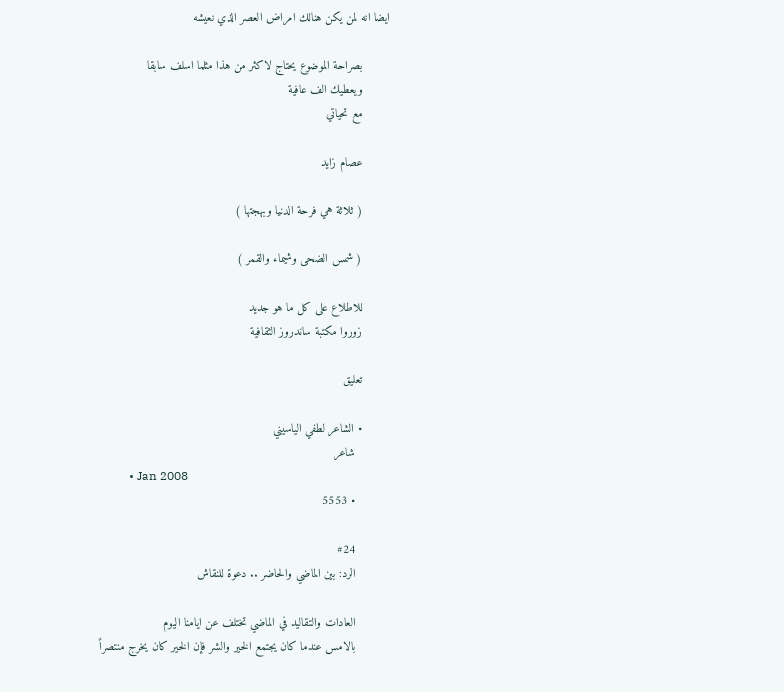ايضا انه لمن يكن هنالك امراض العصر الذي نعيشه

        بصراحة الموضوع يحتاج لاكثر من هذا مثلما اسلف سابقا
        ويعطيك الف عافية
        مع تحياتي

        عصام زايد

        ( ثلاثة هي فرحة الدنيا وبهجتها )

        ( شمس الضحى وشيماء والقمر )

        للاطلاع على كل ما هو جديد
        زوروا مكتبة ساندروز الثقافية

        تعليق

        • الشاعر لطفي الياسيني
          شاعر
          • Jan 2008
          • 5553

          #24
          الرد: بين الماضي والحاضر .. دعوة للنقاش

          العادات والتقاليد في الماضي تختلف عن ايامنا اليوم
          بالامس عندما كان يجتمع الخير والشر فإن الخير كان يخرج منتصراً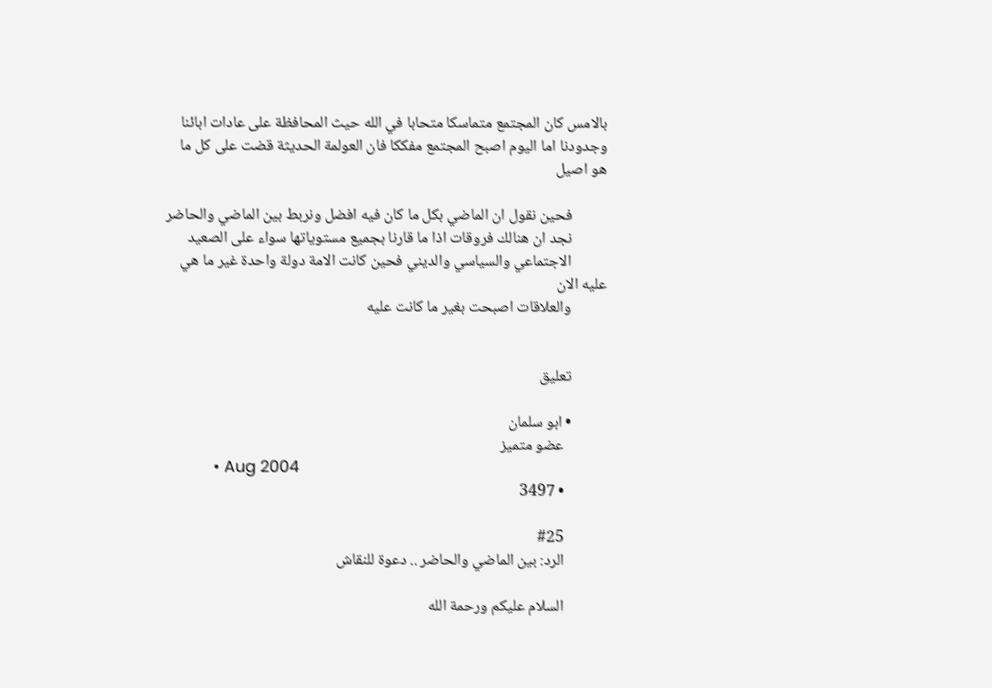بالامس كان المجتمع متماسكا متحابا في الله حيث المحافظة على عادات ابائنا وجدودنا اما اليوم اصبح المجتمع مفككا فان العولمة الحديثة قضت على كل ما هو اصيل

          فحين نقول ان الماضي بكل ما كان فيه افضل ونربط بين الماضي والحاضر
          نجد ان هنالك فروقات اذا ما قارنا بجميع مستوياتها سواء على الصعيد
          الاجتماعي والسياسي والديني فحين كانت الامة دولة واحدة غير ما هي عليه الان
          والعلاقات اصبحت بغير ما كانت عليه


          تعليق

          • ابو سلمان
            عضو متميز
            • Aug 2004
            • 3497

            #25
            الرد: بين الماضي والحاضر .. دعوة للنقاش

            السلام عليكم ورحمة الله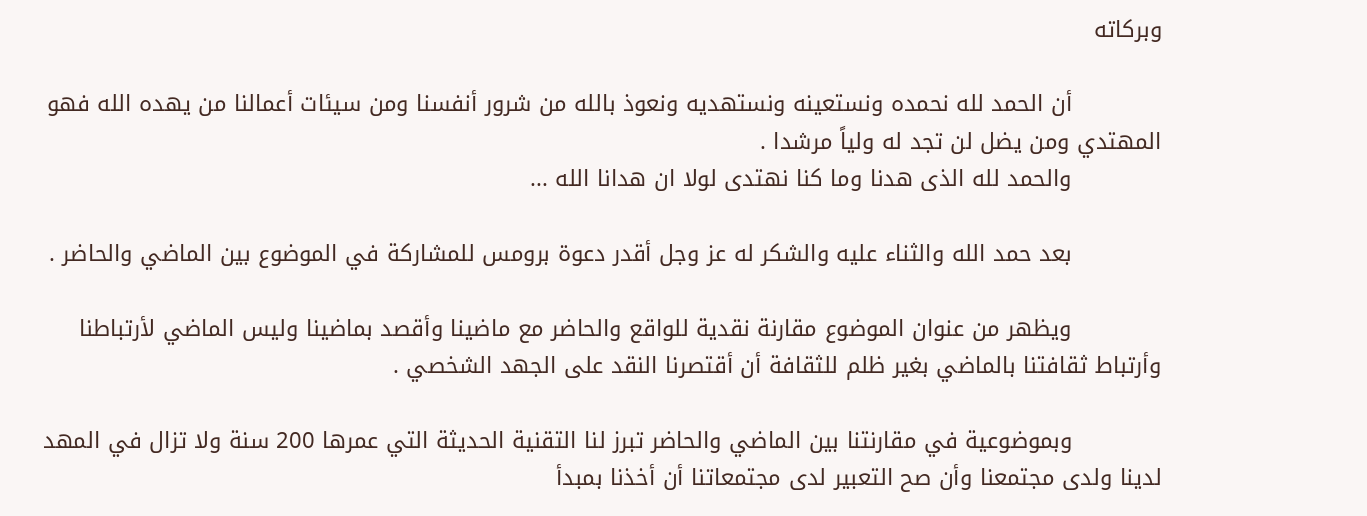وبركاته

            أن الحمد لله نحمده ونستعينه ونستهديه ونعوذ بالله من شرور أنفسنا ومن سيئات أعمالنا من يهده الله فهو المهتدي ومن يضل لن تجد له ولياً مرشدا .
            والحمد لله الذى هدنا وما كنا نهتدى لولا ان هدانا الله ...

            بعد حمد الله والثناء عليه والشكر له عز وجل أقدر دعوة برومس للمشاركة في الموضوع بين الماضي والحاضر .

            ويظهر من عنوان الموضوع مقارنة نقدية للواقع والحاضر مع ماضينا وأقصد بماضينا وليس الماضي لأرتباطنا وأرتباط ثقافتنا بالماضي بغير ظلم للثقافة أن أقتصرنا النقد على الجهد الشخصي .

            وبموضوعية في مقارنتنا بين الماضي والحاضر تبرز لنا التقنية الحديثة التي عمرها 200 سنة ولا تزال في المهد لدينا ولدى مجتمعنا وأن صح التعبير لدى مجتمعاتنا أن أخذنا بمبدأ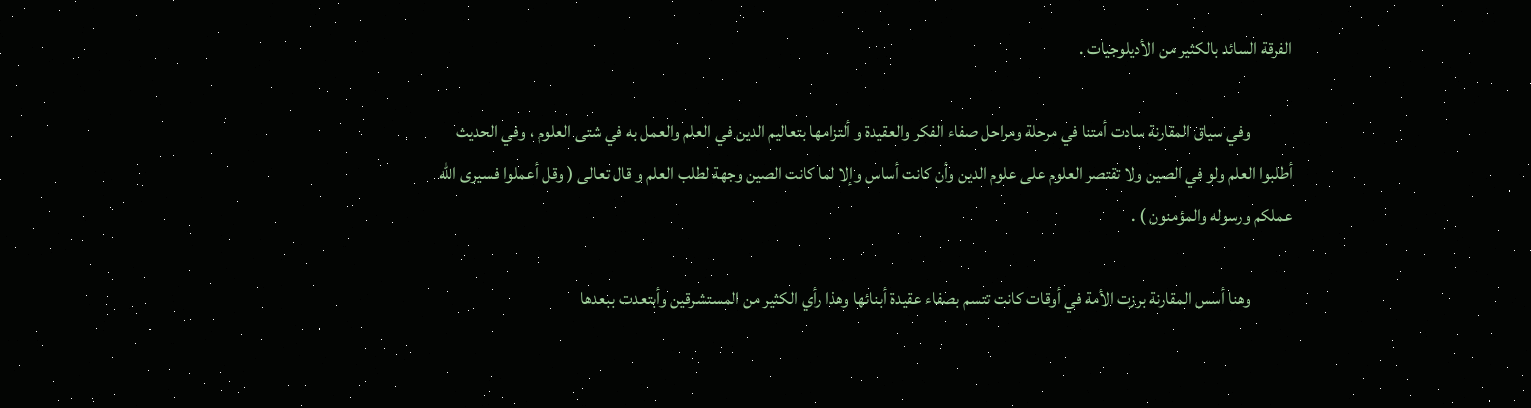الفرقة السائد بالكثير من الأديلوجيات .

            وفي سياق المقارنة سادت أمتنا في مرحلة ومراحل صفاء الفكر والعقيدة و ألتزامها بتعاليم الدين في العلم والعمل به في شتى العلوم ، وفي الحديث أطلبوا العلم ولو في الصين ولا تقتصر العلوم على علوم الدين وأن كانت أساس وإلا لما كانت الصين وجهة لطلب العلم و قال تعالى ( وقل أعملوا فسيرى الله عملكم ورسوله والمؤمنون ) .

            وهنا أسس المقارنة برزت الأمة في أوقات كانت تتسم بصفاء عقيدة أبنائها وهذا رأي الكثير من المستشرقين وأبتعدت ببعدها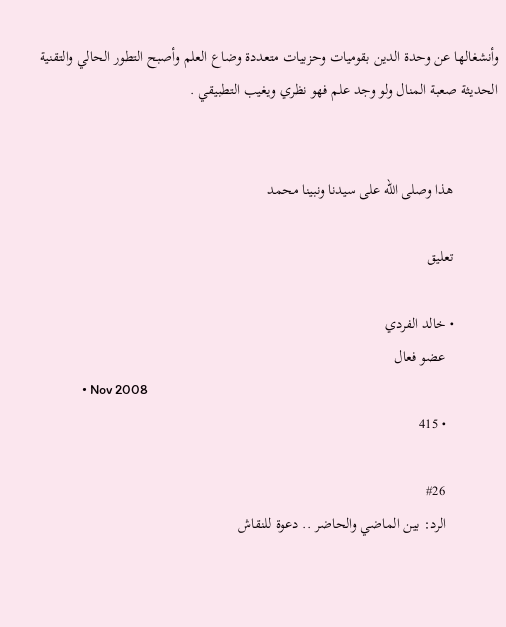وأنشغالها عن وحدة الدين بقوميات وحزبيات متعددة وضاع العلم وأصبح التطور الحالي والتقنية الحديثة صعبة المنال ولو وجد علم فهو نظري ويغيب التطبيقي .


            هذا وصلى الله على سيدنا ونبينا محمد

            تعليق

            • خالد الفردي
              عضو فعال
              • Nov 2008
              • 415

              #26
              الرد: بين الماضي والحاضر .. دعوة للنقاش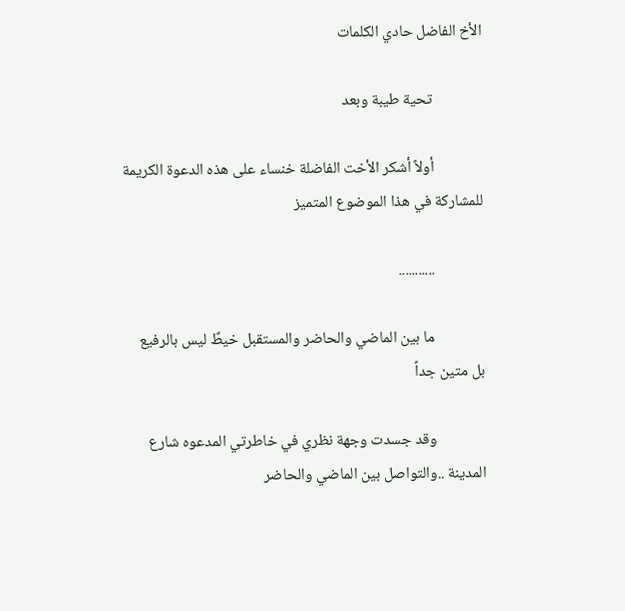الأخ الفاضل حادي الكلمات

              تحية طيبة وبعد

              أولاً أشكر الأخت الفاضلة خنساء على هذه الدعوة الكريمة للمشاركة في هذا الموضوع المتميز

              ...........

              ما بين الماضي والحاضر والمستقبل خيطٌ ليس بالرفيع بل متين جداً

              وقد جسدت وجهة نظري في خاطرتي المدعوه شارع المدينة ..والتواصل بين الماضي والحاضر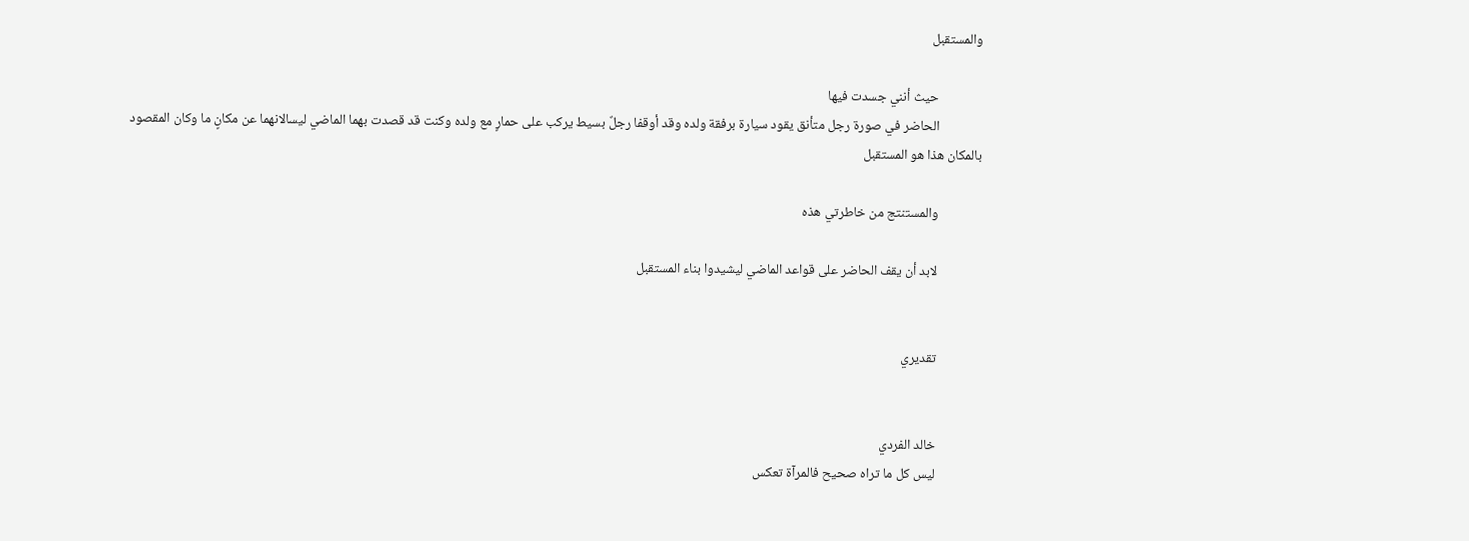والمستقبل

              حيث أنني جسدت فيها
              الحاضر في صورة رجل متأنق يقود سيارة برفقة ولده وقد أوقفا رجلٌ بسيط يركب على حمارٍ مع ولده وكنت قد قصدت بهما الماضي ليسالانهما عن مكانٍ ما وكان المقصود بالمكان هذا هو المستقبل

              والمستنتج من خاطرتي هذه

              لابد أن يقف الحاضر على قواعد الماضي ليشيدوا بناء المستقبل


              تقديري


              خالد الفردي
              ليس كل ما تراه صحيح فالمرآة تعكس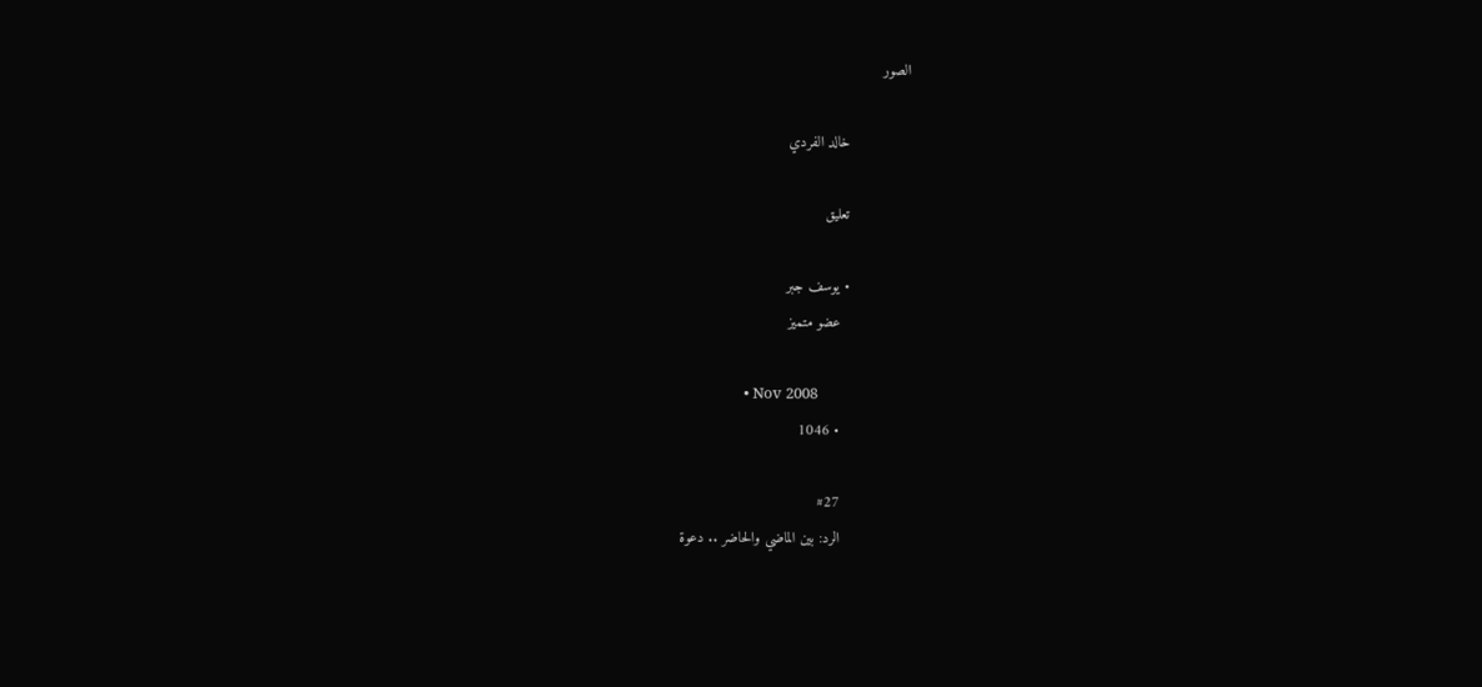الصور

              خالد الفردي

              تعليق

              • يوسف جبر
                عضو متميز

                • Nov 2008
                • 1046

                #27
                الرد: بين الماضي والحاضر .. دعوة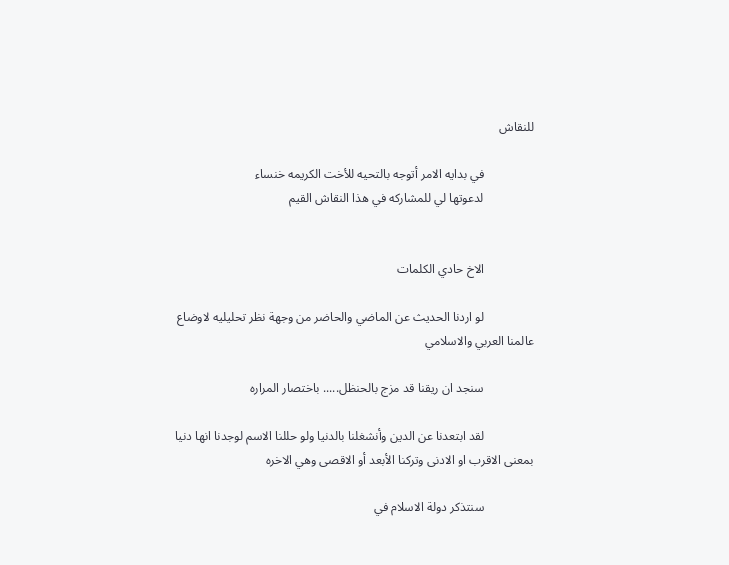للنقاش

                في بدايه الامر أتوجه بالتحيه للأخت الكريمه خنساء
                لدعوتها لي للمشاركه في هذا النقاش القيم


                الاخ حادي الكلمات

                لو اردنا الحديث عن الماضي والحاضر من وجهة نظر تحليليه لاوضاع عالمنا العربي والاسلامي

                سنجد ان ريقنا قد مزج بالحنظل..... باختصار المراره

                لقد ابتعدنا عن الدين وأنشغلنا بالدنيا ولو حللنا الاسم لوجدنا انها دنيا بمعنى الاقرب او الادنى وتركنا الأبعد أو الاقصى وهي الاخره

                سنتذكر دولة الاسلام في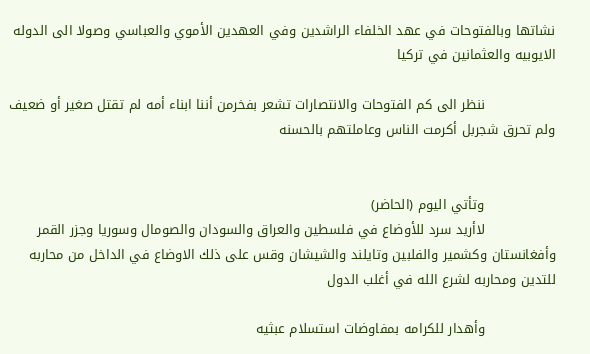نشاتها وبالفتوحات في عهد الخلفاء الراشدين وفي العهدين الأموي والعباسي وصولا الى الدوله الايوبيه والعثمانين في تركيا

                ننظر الى كم الفتوحات والانتصارات تشعر بفخرمن أننا ابناء أمه لم تقتل صغير أو ضعيف ولم تحرق شجربل أكرمت الناس وعاملتهم بالحسنه


                وتأتي اليوم (الحاضر)
                لاأريد سرد للأوضاع في فلسطين والعراق والسودان والصومال وسوريا وجزر القمر وأفغانستان وكشمير والفلبين وتايلند والشيشان وقس على ذلك الاوضاع في الداخل من محاربه للتدين ومحاربه لشرع الله في أغلب الدول

                وأهدار للكرامه بمفاوضات استسلام عبثيه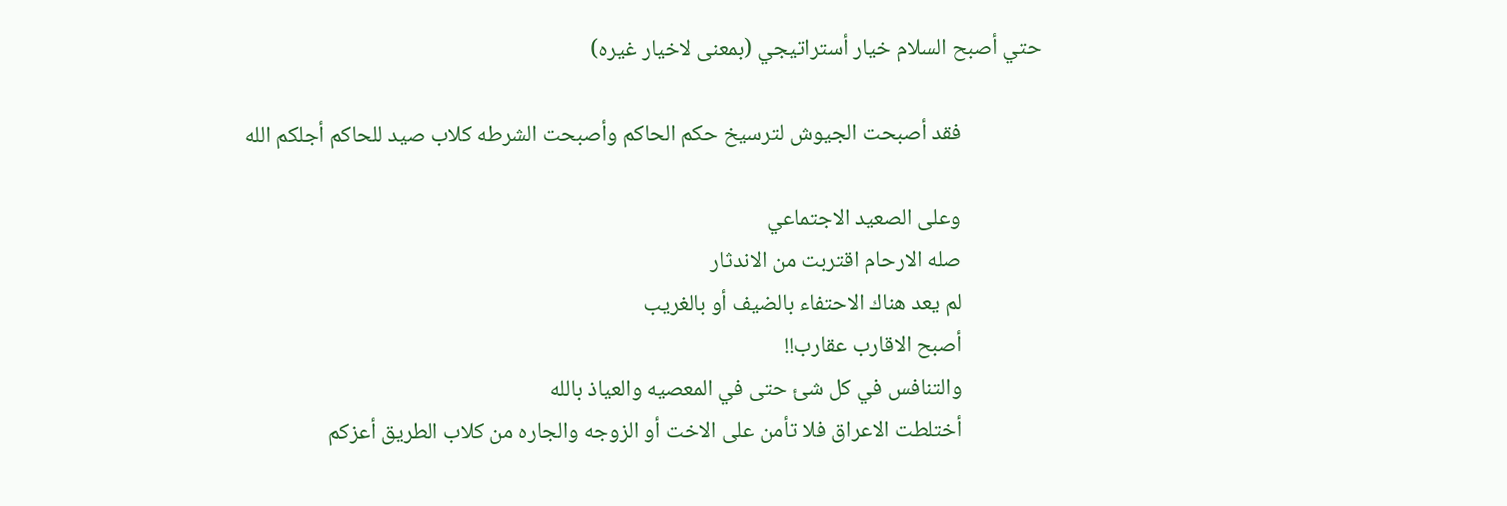حتي أصبح السلام خيار أستراتيجي (بمعنى لاخيار غيره)

                فقد أصبحت الجيوش لترسيخ حكم الحاكم وأصبحت الشرطه كلاب صيد للحاكم أجلكم الله

                وعلى الصعيد الاجتماعي
                صله الارحام اقتربت من الاندثار
                لم يعد هناك الاحتفاء بالضيف أو بالغريب
                أصبح الاقارب عقارب!!
                والتنافس في كل شئ حتى في المعصيه والعياذ بالله
                أختلطت الاعراق فلا تأمن على الاخت أو الزوجه والجاره من كلاب الطريق أعزكم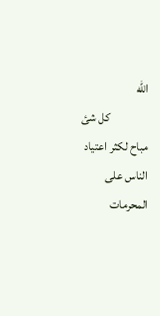الله
                كل شئ مباح لكثر اعتياد الناس على المحرمات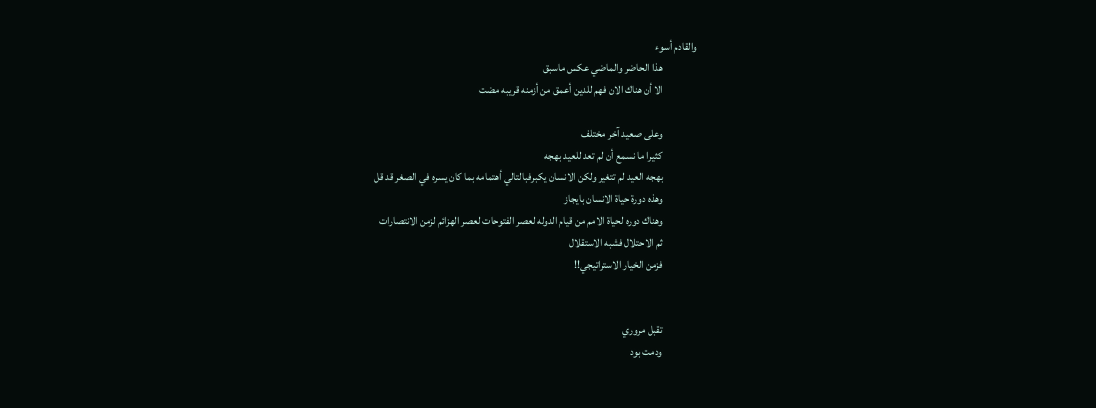والقادم أسوء
                هذا الحاضر والماضي عكس ماسبق
                الا أن هناك الان فهم للدين أعمق من أزمنه قريبه مضت

                وعلى صعيد آخر مختلف
                كثيرا ما نسمع أن لم تعد للعيد بهجه
                بهجه العيد لم تتغير ولكن الانسان يكبرفبالتالي أهتمامه بما كان يسره في الصغر قد قل
                وهذه دورة حياة الانسان بايجاز
                وهناك دوره لحياة الامم من قيام الدوله لعصر الفتوحات لعصر الهزائم لزمن الانتصارات
                ثم الاحتلال فشبه الاستقلال
                فزمن الخيار الاستراتيجي!!


                تقبل مروري
                ودمت بود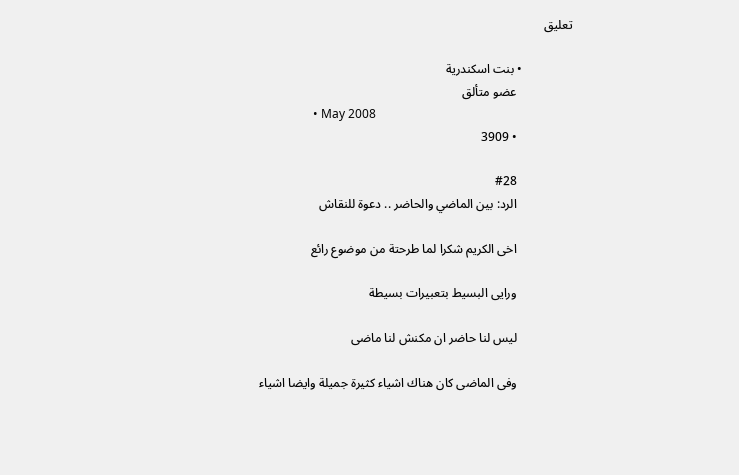تعليق

                • بنت اسكندرية
                  عضو متألق
                  • May 2008
                  • 3909

                  #28
                  الرد: بين الماضي والحاضر .. دعوة للنقاش

                  اخى الكريم شكرا لما طرحتة من موضوع رائع

                  ورايى البسيط بتعبيرات بسيطة

                  ليس لنا حاضر ان مكنش لنا ماضى

                  وفى الماضى كان هناك اشياء كثيرة جميلة وايضا اشياء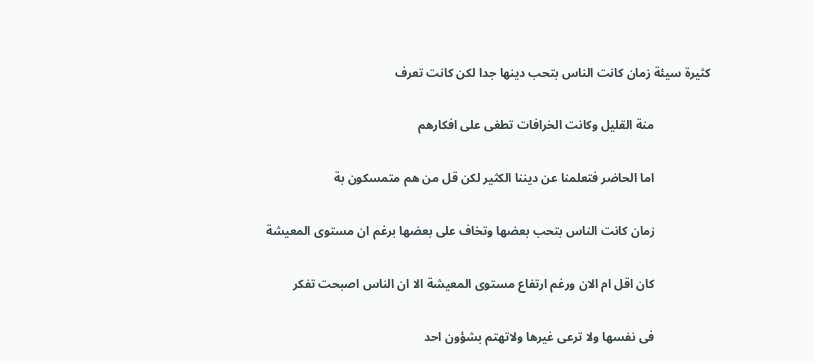كثيرة سيئة زمان كانت الناس بتحب دينها جدا لكن كانت تعرف

                  منة القليل وكانت الخرافات تطغى على افكارهم

                  اما الحاضر فتعلمنا عن ديننا الكثير لكن قل من هم متمسكون بة

                  زمان كانت الناس بتحب بعضها وتخاف على بعضها برغم ان مستوى المعيشة

                  كان اقل ام الان ورغم ارتفاع مستوى المعيشة الا ان الناس اصبحت تفكر

                  فى نفسها ولا ترعى غيرها ولاتهتم بشؤون احد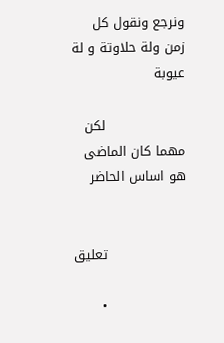ونرجع ونقول كل زمن ولة حلاوتة و لة عيوبة

                  لكن مهما كان الماضى هو اساس الحاضر


                  تعليق

                  •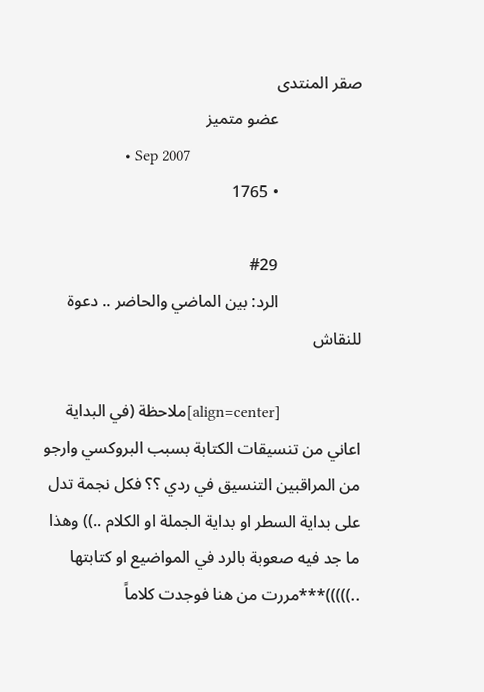صقر المنتدى
                    عضو متميز
                    • Sep 2007
                    • 1765

                    #29
                    الرد: بين الماضي والحاضر .. دعوة للنقاش

                    [align=center]ملاحظة (في البداية اعاني من تنسيقات الكتابة بسبب البروكسي وارجو من المراقبين التنسيق في ردي ؟؟ فكل نجمة تدل على بداية السطر او بداية الجملة او الكلام ..)) وهذا ما جد فيه صعوبة بالرد في المواضيع او كتابتها ..)))))***مررت من هنا فوجدت كلاماً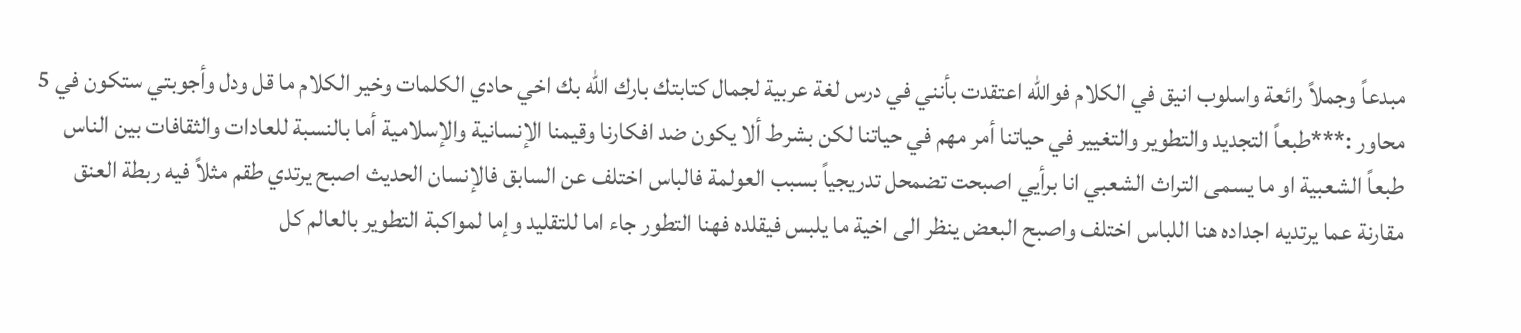مبدعاً وجملاً رائعة واسلوب انيق في الكلام فوالله اعتقدت بأنني في درس لغة عربية لجمال كتابتك بارك الله بك اخي حادي الكلمات وخير الكلام ما قل ودل وأجوبتي ستكون في 5 محاور :***طبعاً التجديد والتطوير والتغيير في حياتنا أمر مهم في حياتنا لكن بشرط ألا يكون ضد افكارنا وقيمنا الإنسانية والإسلامية أما بالنسبة للعادات والثقافات بين الناس طبعاً الشعبية او ما يسمى التراث الشعبي انا برأيي اصبحت تضمحل تدريجياً بسبب العولمة فالباس اختلف عن السابق فالإنسان الحديث اصبح يرتدي طقم مثلاً فيه ربطة العنق مقارنة عما يرتديه اجداده هنا اللباس اختلف واصبح البعض ينظر الى اخية ما يلبس فيقلده فهنا التطور جاء اما للتقليد وإما لمواكبة التطوير بالعالم كل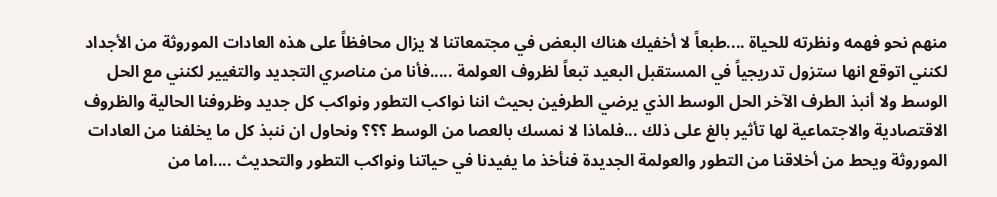منهم نحو فهمه ونظرته للحياة ....طبعاً لا أخفيك هناك البعض في مجتمعاتنا لا يزال محافظاً على هذه العادات الموروثة من الأجداد لكنني اتوقع انها ستزول تدريجياً في المستقبل البعيد تبعاً لظروف العولمة .....فأنا من مناصري التجديد والتغيير لكنني مع الحل الوسط ولا أنبذ الطرف الآخر الحل الوسط الذي يرضي الطرفين بحيث اننا نواكب التطور ونواكب كل جديد وظروفنا الحالية والظروف الاقتصادية والاجتماعية لها تأثير بالغ على ذلك ...فلماذا لا نمسك بالعصا من الوسط ؟؟؟ ونحاول ان ننبذ كل ما يخلفنا من العادات الموروثة ويحط من أخلاقنا من التطور والعولمة الجديدة فنأخذ ما يفيدنا في حياتنا ونواكب التطور والتحديث ....اما من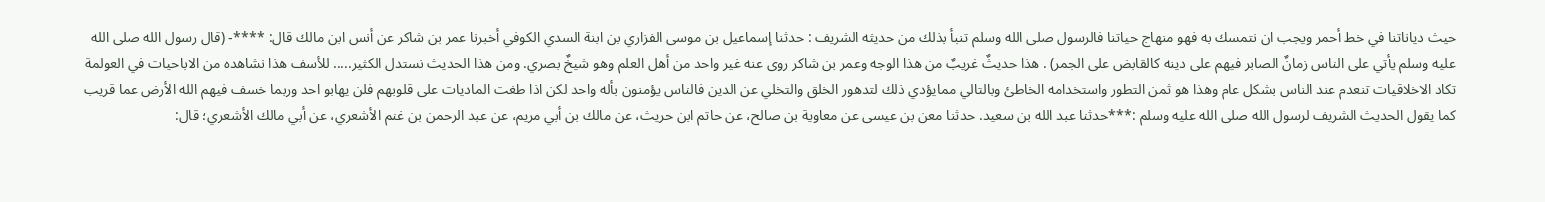حيث دياناتنا في خط أحمر ويجب ان نتمسك به فهو منهاج حياتنا فالرسول صلى الله وسلم تنبأ بذلك من حديثه الشريف : حدثنا إسماعيل بن موسى الفزاري بن ابنة السدي الكوفي أخبرنا عمر بن شاكر عن أنس ابن مالك قال: ****- (قال رسول الله صلى الله عليه وسلم يأتي على الناس زمانٌ الصابر فيهم على دينه كالقابض على الجمر) . هذا حديثٌ غريبٌ من هذا الوجه وعمر بن شاكر روى عنه غير واحد من أهل العلم وهو شيخٌ بصري. ومن هذا الحديث نستدل الكثير..... للأسف هذا نشاهده من الاباحيات في العولمة تكاد الاخلاقيات تنعدم عند الناس بشكل عام وهذا هو ثمن التطور واستخدامه الخاطئ وبالتالي ممايؤدي ذلك لتدهور الخلق والتخلي عن الدين فالناس يؤمنون بأله واحد لكن اذا طغت الماديات على قلوبهم فلن يهابو احد وربما خسف فيهم الله الأرض عما قريب كما يقول الحديث الشريف لرسول الله صلى الله عليه وسلم :***حدثنا عبد الله بن سعيد. حدثنا معن بن عيسى عن معاوية بن صالح، عن حاتم ابن حريث، عن مالك بن أبي مريم، عن عبد الرحمن بن غنم الأشعري، عن أبي مالك الأشعري؛ قال: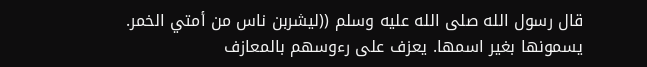قال رسول الله صلى الله عليه وسلم ((ليشربن ناس من أمتي الخمر. يسمونها بغير اسمها. يعزف على رءوسهم بالمعازف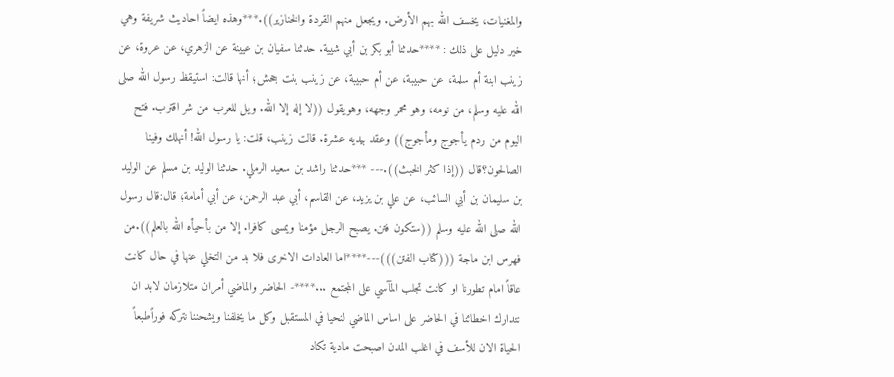والمغنيات، يخسف الله بهم الأرض. ويجعل منهم القردة والخنازير)).***وهذه ايضاً احاديث شريفة وهي خير دليل على ذلك : ****حدثنا أبو بكر بن أبي شيية. حدثنا سفيان بن عيينة عن الزهري، عن عروة، عن زينب ابنة أم سلمة، عن حبيبة، عن أم حبيبة، عن زينب بنت جحش؛ أنها قالت: استيقظ رسول الله صلى الله عليه وسلم، من نومه، وهو محمر وجهه، وهويقول ((لا إله إلا الله. ويل للعرب من شر اقترب. فتح اليوم من ردم يأجوج ومأجوج)) وعقد بيديه عشرة. قالت زينب، قلت: يا رسول الله! أنهلك وفينا الصالحون؟قال ((إذا كثر الخبث)).--- ***حدثنا راشد بن سعيد الرملي. حدثنا الوليد بن مسلم عن الوليد بن سليمان بن أبي السائب، عن علي بن يزيد، عن القاسم، أبي عبد الرحمن، عن أبي أمامة؛ قال:قال رسول الله صلى الله عليه وسلم ((ستكون فتن. يصبح الرجل مؤمنا ويمسى كافرا. إلا من بأحيأه الله بالعلم)).من فهرس ابن ماجة (((كتاب الفتن)))---****اما العادات الاخرى فلا بد من التخلي عنها في حال كانت عاقاً امام تطورنا او كانت تجلب المآسي على المجتمع ...****- الحاضر والماضي أمران متلازمان لابد ان نتدارك اخطائنا في الحاضر على اساس الماضي لنحيا في المستقبل وكل ما يخلفنا ويشحننا نتركه فوراًطبعاً الحياة الان للأسف في اغلب المدن اصبحت مادية تكاد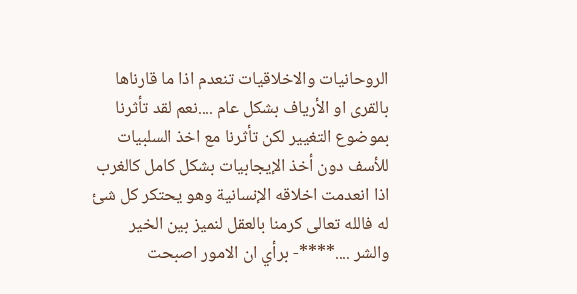الروحانيات والاخلاقيات تنعدم اذا ما قارناها بالقرى او الأرياف بشكل عام ....نعم لقد تأثرنا بموضوع التغيير لكن تأثرنا مع اخذ السلبيات للأسف دون أخذ الإيجابيات بشكل كامل كالغرب اذا انعدمت اخلاقه الإنسانية وهو يحتكر كل شئ له فالله تعالى كرمنا بالعقل لنميز بين الخير والشر ....****- برأي ان الامور اصبحت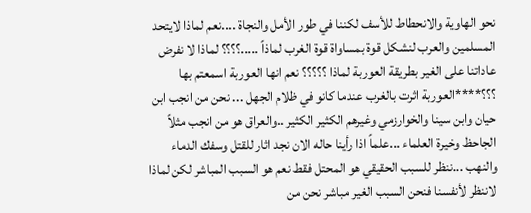نحو الهاوية والانحطاط للأسف لكننا في طور الأمل والنجاة ....نعم لماذا لايتحد المسلمين والعرب لنشكل قوة بمساواة قوة الغرب لماذاً .....؟؟؟؟ لماذا لا نفرض عاداتنا على الغير بطريقة العوربة لماذا ؟؟؟؟؟ نعم انها العوربة اسمعتم بها ؟؟؟****العوربة اثرت بالغرب عندما كانو في ظلام الجهل ... نحن من انجب ابن حيان وابن سينا والخوارزمي وغيرهم الكثير الكثير ..والعراق هو من انجب مثلاً الجاحظ وخيرة العلماء ...علماً اذا رأينا حاله الان نجد اثار للقتل وسفك الدماء والنهب ...ننظر للسبب الحقيقي هو المحتل فقط نعم هو السبب المباشر لكن لماذا لاننظر لأنفسنا فنحن السبب الغير مباشر نحن من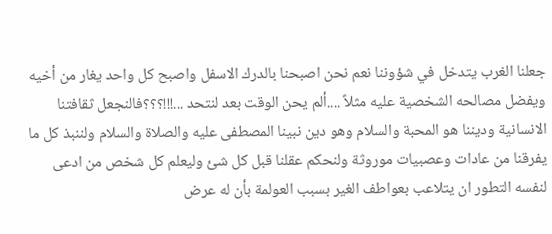جعلنا الغرب يتدخل في شؤوننا نعم نحن اصبحنا بالدرك الاسفل واصبح كل واحد يغار من أخيه ويفضل مصالحه الشخصية عليه مثلاً ....ألم يحن الوقت بعد لنتحد ...!!!؟؟؟فالنجعل ثقافتنا الانسانية وديننا هو المحبة والسلام وهو دين نبينا المصطفى عليه والصلاة والسلام ولننبذ كل ما يفرقنا من عادات وعصبيات موروثة ولنحكم عقلنا قبل كل شئ وليعلم كل شخص من ادعى لنفسه التطور ان يتلاعب بعواطف الغير بسبب العولمة بأن له عرض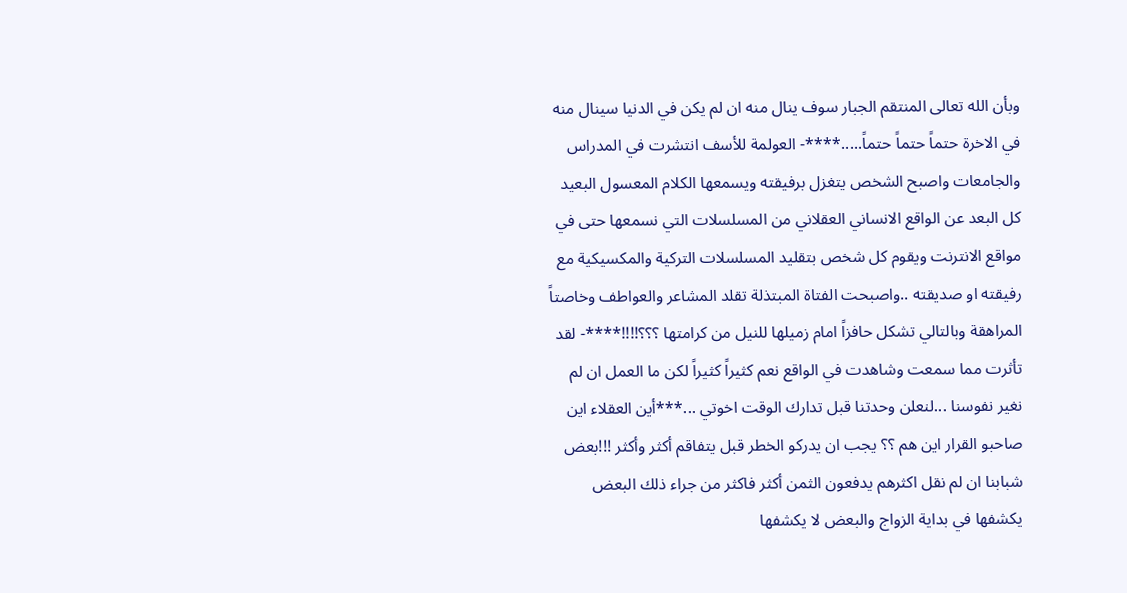وبأن الله تعالى المنتقم الجبار سوف ينال منه ان لم يكن في الدنيا سينال منه في الاخرة حتماً حتماً حتماً.....****- العولمة للأسف انتشرت في المدراس والجامعات واصبح الشخص يتغزل برفيقته ويسمعها الكلام المعسول البعيد كل البعد عن الواقع الانساني العقلاني من المسلسلات التي نسمعها حتى في مواقع الانترنت ويقوم كل شخص بتقليد المسلسلات التركية والمكسيكية مع رفيقته او صديقته ..واصبحت الفتاة المبتذلة تقلد المشاعر والعواطف وخاصتاً المراهقة وبالتالي تشكل حافزاً امام زميلها للنيل من كرامتها ؟؟؟!!!!****- لقد تأثرت مما سمعت وشاهدت في الواقع نعم كثيراً كثيراً لكن ما العمل ان لم نغير نفوسنا ...لنعلن وحدتنا قبل تدارك الوقت اخوتي ...***أين العقلاء اين صاحبو القرار اين هم ؟؟ يجب ان يدركو الخطر قبل يتفاقم أكثر وأكثر !!!بعض شبابنا ان لم نقل اكثرهم يدفعون الثمن أكثر فاكثر من جراء ذلك البعض يكشفها في بداية الزواج والبعض لا يكشفها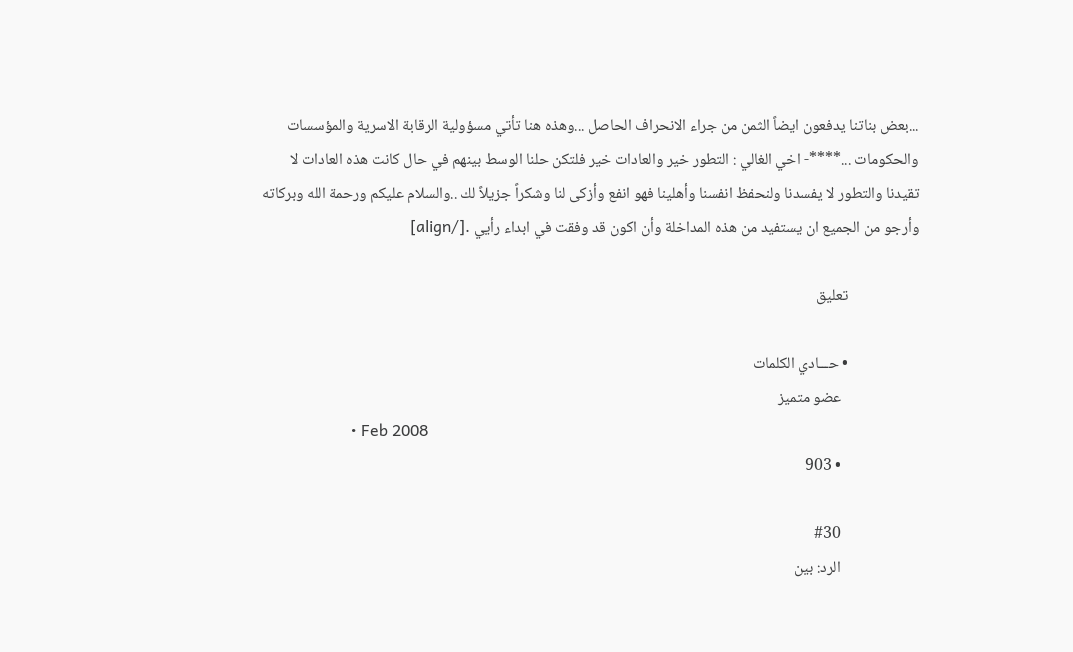...بعض بناتنا يدفعون ايضاً الثمن من جراء الانحراف الحاصل ...وهذه هنا تأتي مسؤولية الرقابة الاسرية والمؤسسات والحكومات ...****- اخي الغالي : التطور خير والعادات خير فلتكن حلنا الوسط بينهم في حال كانت هذه العادات لا تقيدنا والتطور لا يفسدنا ولنحفظ انفسنا وأهلينا فهو انفع وأزكى لنا وشكراً جزيلاً لك ..والسلام عليكم ورحمة الله وبركاته وأرجو من الجميع ان يستفيد من هذه المداخلة وأن اكون قد وفقت في ابداء رأيي .[/align]

                    تعليق

                    • حـــادي الكلمات
                      عضو متميز
                      • Feb 2008
                      • 903

                      #30
                      الرد: بين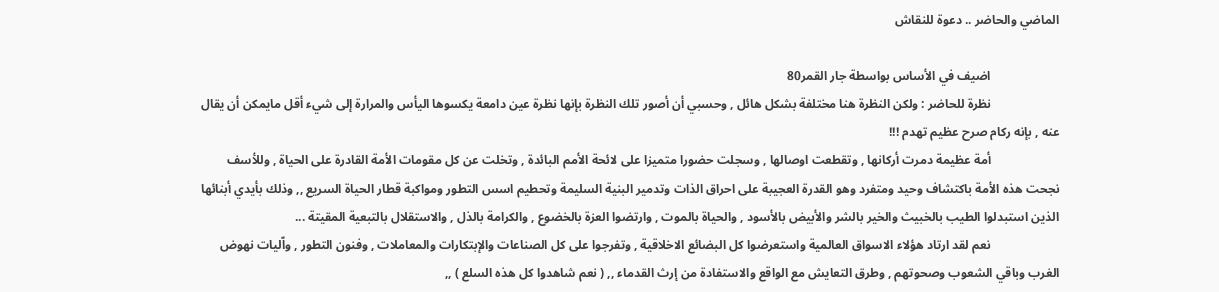الماضي والحاضر .. دعوة للنقاش

                      اضيف في الأساس بواسطة جار القمر80
                      نظرة للحاضر : ولكن النظرة هنا مختلفة بشكل هائل , وحسبي أن أصور تلك النظرة بإنها نظرة عين دامعة يكسوها اليأس والمرارة إلى شيء أقل مايمكن أن يقال عنه , بإنه ركام صرح عظيم تهدم !!!
                      أمة عظيمة دمرت أركانها , وتقطعت اوصالها , وسجلت حضورا متميزا على لائحة الأمم البائدة , وتخلت عن كل مقومات الأمة القادرة على الحياة , وللأسف نجحت هذه الأمة باكتشاف وحيد ومتفرد وهو القدرة العجيبة على احراق الذات وتدمير البنية السليمة وتحطيم اسس التطور ومواكبة قطار الحياة السريع ,, وذلك بأيدي أبنائها الذين استبدلوا الطيب بالخبيث والخير بالشر والأبيض بالأسود , والحياة بالموت , وارتضوا العزة بالخضوع , والكرامة بالذل , والاستقلال بالتبعية المقيتة ...
                      نعم لقد ارتاد هؤلاء الاسواق العالمية واستعرضوا كل البضائع الاخلاقية , وتفرجوا على كل الصناعات والإبتكارات والمعاملات , وفنون التطور , واّليات نهوض الغرب وباقي الشعوب وصحوتهم , وطرق التعايش مع الواقع والاستفادة من إرث القدماء ,, ( نعم شاهدوا كل هذه السلع ) ,,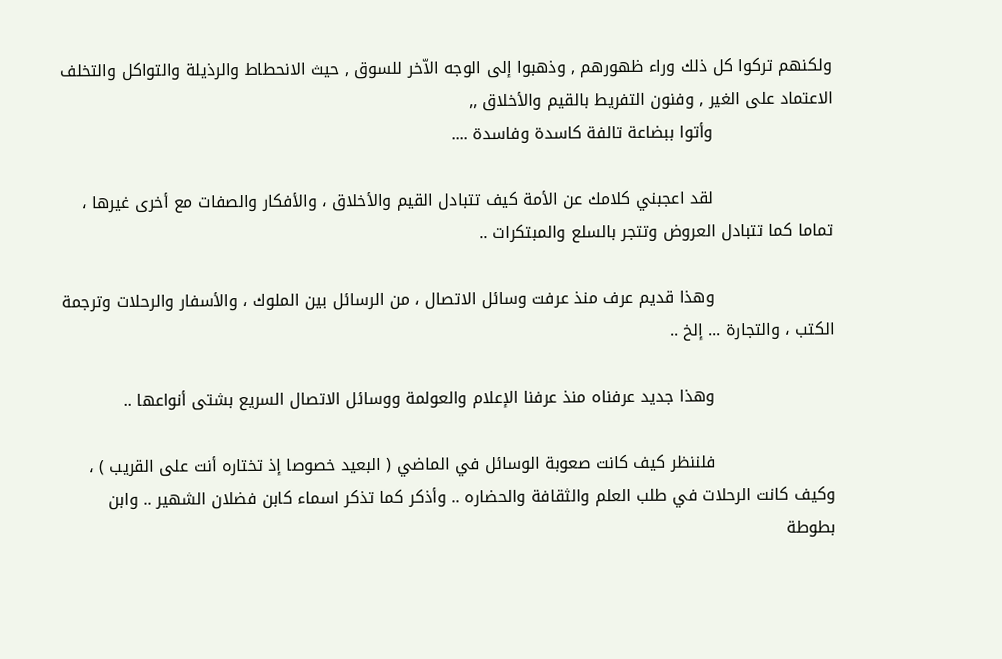ولكنهم تركوا كل ذلك وراء ظهورهم , وذهبوا إلى الوجه الاّخر للسوق , حيث الانحطاط والرذيلة والتواكل والتخلف الاعتماد على الغير , وفنون التفريط بالقيم والأخلاق ,,
                      وأتوا ببضاعة تالفة كاسدة وفاسدة ....

                      لقد اعجبني كلامك عن الأمة كيف تتبادل القيم والأخلاق ، والأفكار والصفات مع أخرى غيرها ، تماما كما تتبادل العروض وتتجر بالسلع والمبتكرات ..

                      وهذا قديم عرف منذ عرفت وسائل الاتصال ، من الرسائل بين الملوك ، والأسفار والرحلات وترجمة الكتب ، والتجارة ... إلخ ..

                      وهذا جديد عرفناه منذ عرفنا الإعلام والعولمة ووسائل الاتصال السريع بشتى أنواعها ..

                      فلننظر كيف كانت صعوبة الوسائل في الماضي ( البعيد خصوصا إذ تختاره أنت على القريب ) ، وكيف كانت الرحلات في طلب العلم والثقافة والحضاره .. وأذكر كما تذكر اسماء كابن فضلان الشهير .. وابن بطوطة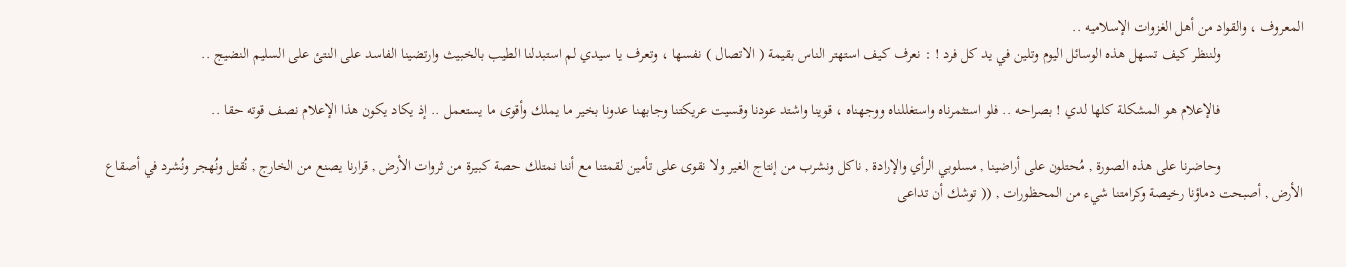المعروف ، والقواد من أهل الغزوات الإسلاميه ..
                      ولننظر كيف تسهل هذه الوسائل اليوم وتلين في يد كل فرد ! : نعرف كيف استهتر الناس بقيمة ( الاتصال ) نفسها ، وتعرف يا سيدي لم استبدلنا الطيب بالخبيث وارتضينا الفاسد على النتئ على السليم النضيج ..

                      فالإعلام هو المشكلة كلها لدي ! بصراحه .. فلو استثمرناه واستغللناه ووجهناه ، قوينا واشتد عودنا وقسيت عريكتنا وجابهنا عدونا بخير ما يملك وأقوى ما يستعمل .. إذ يكاد يكون هذا الإعلام نصف قوته حقا ..

                      وحاضرنا على هذه الصورة , مُحتلون على أراضينا , مسلوبي الرأي والإرادة , ناكل ونشرب من إنتاج الغير ولا نقوى على تأمين لقمتنا مع أننا نمتلك حصة كبيرة من ثروات الأرض , قرارنا يصنع من الخارج , نُقتل ونُهجر ونُشرد في أصقاع الأرض , أصبحت دماؤنا رخيصة وكرامتنا شيء من المحظورات , (( توشك أن تداعى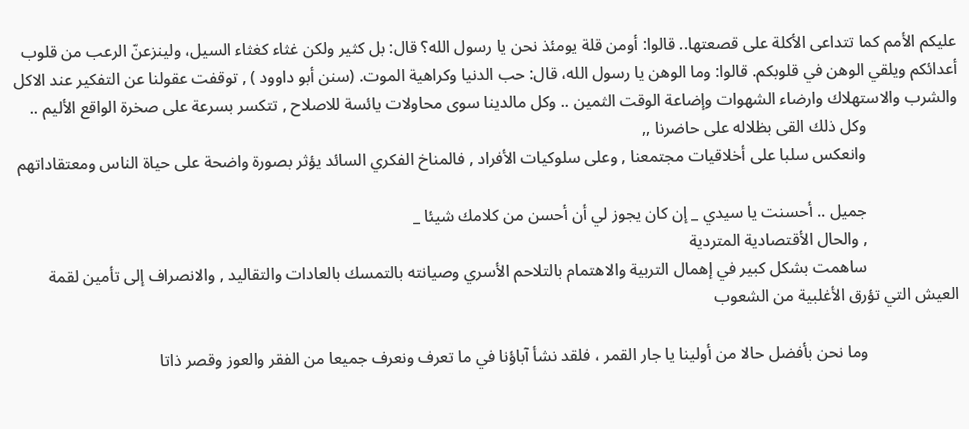عليكم الأمم كما تتداعى الأكلة على قصعتها.. قالوا: أومن قلة يومئذ نحن يا رسول الله؟ قال: بل كثير ولكن غثاء كغثاء السيل، ولينزعنّ الرعب من قلوب أعدائكم ويلقي الوهن في قلوبكم. قالوا: وما الوهن يا رسول الله، قال: حب الدنيا وكراهية الموت. (سنن أبو داوود ) , توقفت عقولنا عن التفكير عند الاكل والشرب والاستهلاك وارضاء الشهوات وإضاعة الوقت الثمين .. وكل مالدينا سوى محاولات يائسة للاصلاح , تتكسر بسرعة على صخرة الواقع الأليم ..
                      وكل ذلك القى بظلاله على حاضرنا ,,
                      وانعكس سلبا على أخلاقيات مجتمعنا , وعلى سلوكيات الأفراد , فالمناخ الفكري السائد يؤثر بصورة واضحة على حياة الناس ومعتقاداتهم

                      جميل .. أحسنت يا سيدي _ إن كان يجوز لي أن أحسن من كلامك شيئا _
                      , والحال الأقتصادية المتردية
                      ساهمت بشكل كبير في إهمال التربية والاهتمام بالتلاحم الأسري وصيانته بالتمسك بالعادات والتقاليد , والانصراف إلى تأمين لقمة العيش التي تؤرق الأغلبية من الشعوب

                      وما نحن بأفضل حالا من أولينا يا جار القمر ، فلقد نشأ آباؤنا في ما تعرف ونعرف جميعا من الفقر والعوز وقصر ذاتا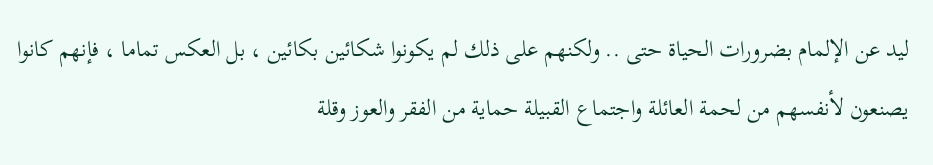ليد عن الإلمام بضرورات الحياة حتى .. ولكنهم على ذلك لم يكونوا شكائين بكائين ، بل العكس تماما ، فإنهم كانوا يصنعون لأنفسهم من لحمة العائلة واجتماع القبيلة حماية من الفقر والعوز وقلة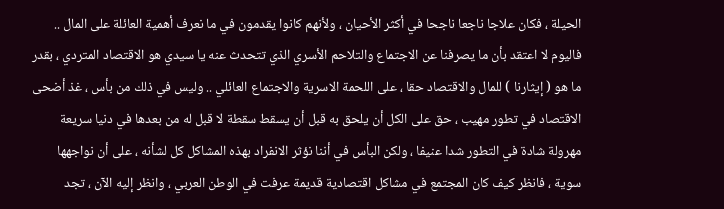الحيلة ، فكان علاجا ناجعا ناجحا في أكثر الأحيان ، ولأنهم كانوا يقدمون في ما نعرف أهمية العائلة على المال .. فاليوم لا اعتقد بأن ما يصرفنا عن الاجتماع والتلاحم الأسري الذي تتحدث عنه يا سيدي هو الاقتصاد المتردي ، بقدر ما هو ( إيثارنا ) للمال والاقتصاد حقا ، على اللحمة الاسرية والاجتماع العائلي .. وليس في ذلك من بأس ، غذ أضحى الاقتصاد في تطور مهيب ، حق على الكل أن يلحق به قبل أن يسقط سقطة لا قبل له من بعدها في دنيا سريعة مهرولة شادة في التطور شدا عنيفا ، ولكن البأس في أننا نؤثر الانفراد بهذه المشاكل كل لشأنه ، على أن نواجهها سوية ، فانظر كيف كان المجتمع في مشاكل اقتصادية قديمة عرفت في الوطن العربي ، وانظر إليه الآن ، تجد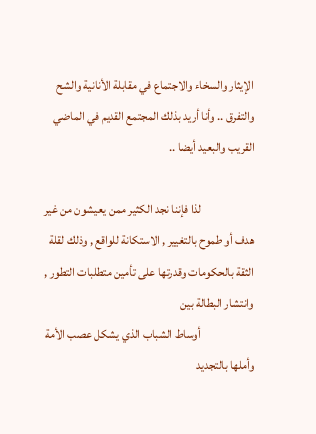الإيثار والسخاء والاجتماع في مقابلة الأنانية والشح والتفرق .. وأنا أريد بذلك المجتمع القديم في الماضي القريب والبعيد أيضا ..

                      لذا فإننا نجد الكثير ممن يعيشون من غير هدف أو طموح بالتغيير , الاستكانة للواقع , وذلك لقلة الثقة بالحكومات وقدرتها على تأمين متطلبات التطور , وانتشار البطالة بين
                      أوساط الشباب الذي يشكل عصب الأمة وأملها بالتجديد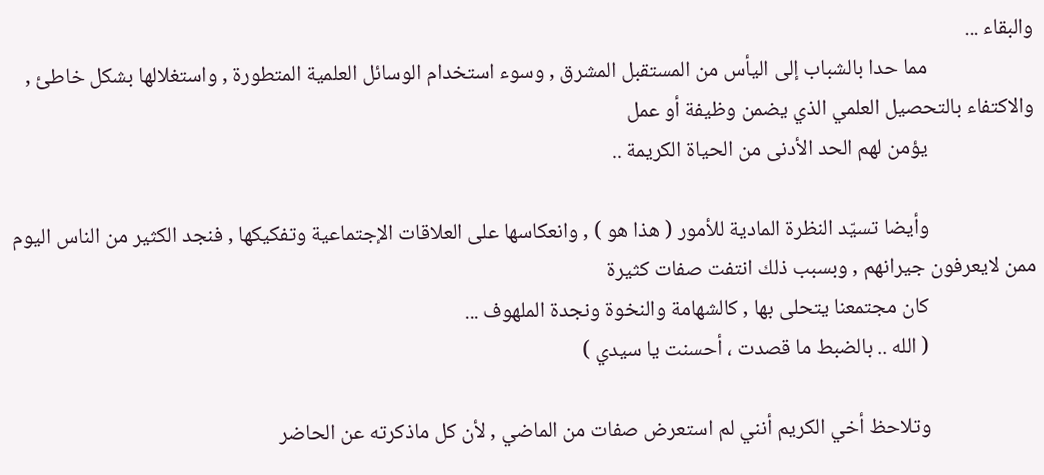والبقاء ...
                      مما حدا بالشباب إلى اليأس من المستقبل المشرق , وسوء استخدام الوسائل العلمية المتطورة , واستغلالها بشكل خاطئ , والاكتفاء بالتحصيل العلمي الذي يضمن وظيفة أو عمل
                      يؤمن لهم الحد الأدنى من الحياة الكريمة ..

                      وأيضا تسيّد النظرة المادية للأمور ( هذا هو ) , وانعكاسها على العلاقات الإجتماعية وتفكيكها , فنجد الكثير من الناس اليوم ممن لايعرفون جيرانهم , وبسبب ذلك انتفت صفات كثيرة
                      كان مجتمعنا يتحلى بها , كالشهامة والنخوة ونجدة الملهوف ...
                      ( الله .. بالضبط ما قصدت ، أحسنت يا سيدي )

                      وتلاحظ أخي الكريم أنني لم استعرض صفات من الماضي , لأن كل ماذكرته عن الحاضر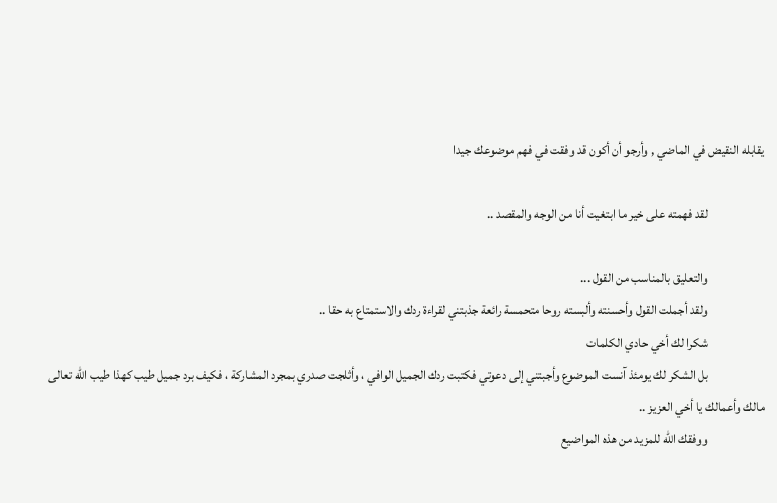يقابله النقيض في الماضي , وأرجو أن أكون قد وفقت في فهم موضوعك جيدا

                      لقد فهمته على خير ما ابتغيت أنا من الوجه والمقصد ..

                      والتعليق بالمناسب من القول ...
                      ولقد أجملت القول وأحسنته وألبسته روحا متحمسة رائعة جذبتني لقراءة ردك والاستمتاع به حقا ..
                      شكرا لك أخي حادي الكلمات
                      بل الشكر لك يومئذ آنست الموضوع وأجبتني إلى دعوتي فكتبت ردك الجميل الوافي ، وأثلجت صدري بمجرد المشاركة ، فكيف برد جميل طيب كهذا طيب الله تعالى مالك وأعمالك يا أخي العزيز ..
                      ووفقك الله للمزيد من هذه المواضيع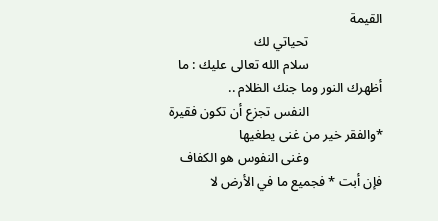القيمة
                      تحياتي لك
                      سلام الله تعالى عليك : ما أظهرك النور وما جنك الظلام ..
                      النفس تجزع أن تكون فقيرة *والفقر خير من غنى يطغيها
                      وغنى النفوس هو الكفاف فإن أبت * فجميع ما في الأرض لا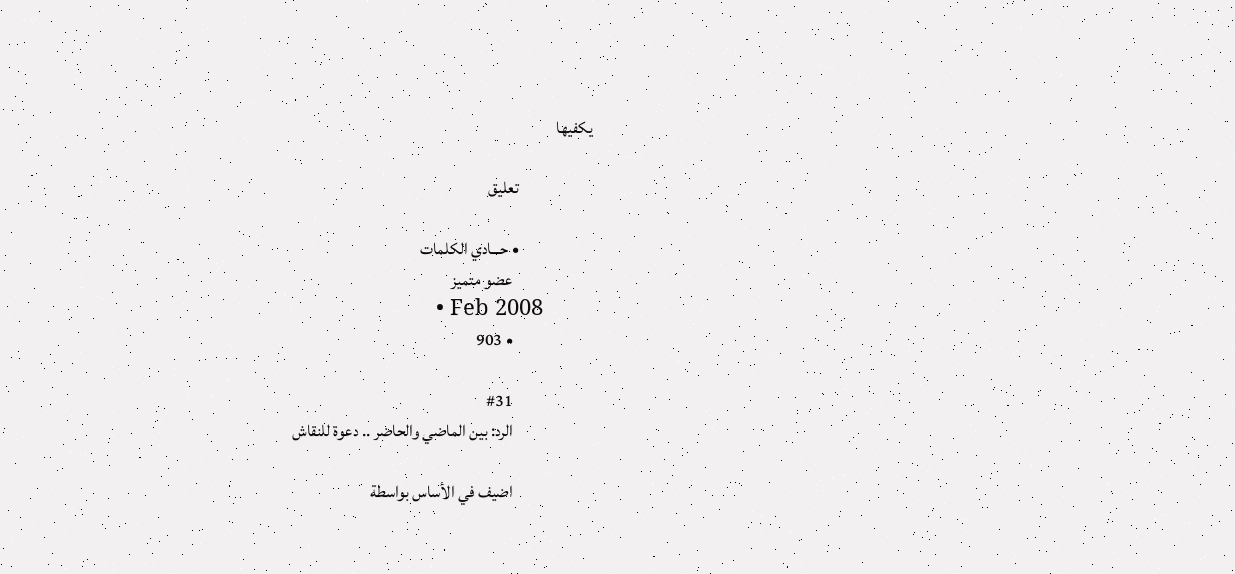يكفيها

                      تعليق

                      • حـــادي الكلمات
                        عضو متميز
                        • Feb 2008
                        • 903

                        #31
                        الرد: بين الماضي والحاضر .. دعوة للنقاش

                        اضيف في الأساس بواسطة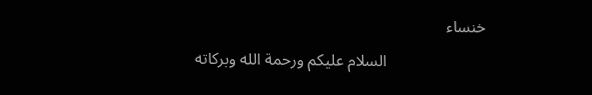خنساء
                        السلام عليكم ورحمة الله وبركاته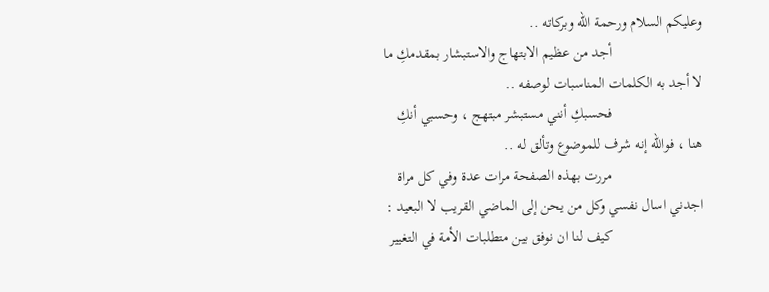وعليكم السلام ورحمة الله وبركاته ..
                        أجد من عظيم الابتهاج والاستبشار بمقدمكِ ما لا أجد به الكلمات المناسبات لوصفه ..
                        فحسبكِ أنني مستبشر مبتهج ، وحسبي أنكِ هنا ، فوالله إنه شرف للموضوع وتألق له ..
                        مررت بهذه الصفحة مرات عدة وفي كل مراة اجدني اسال نفسي وكل من يحن إلى الماضي القريب لا البعيد :
                        كيف لنا ان نوفق بين متطلبات الأمة في التغيير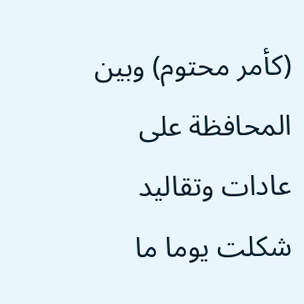(كأمر محتوم) وبين المحافظة على عادات وتقاليد شكلت يوما ما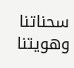سحناتنا وهويتنا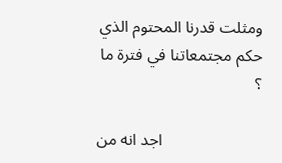ومثلت قدرنا المحتوم الذي حكم مجتمعاتنا في فترة ما ؟

                        اجد انه من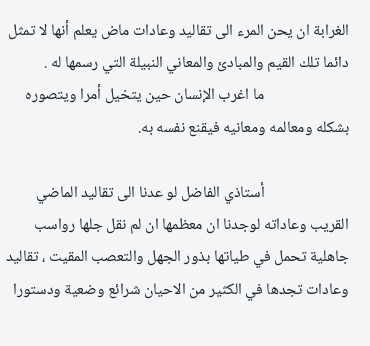الغرابة ان يحن المرء الى تقاليد وعادات ماض يعلم أنها لا تمثل دائما تلك القيم والمبادئ والمعاني النبيلة التي رسمها له .
                        ما اغرب الإنسان حين يتخيل أمرا ويتصوره بشكله ومعالمه ومعانيه فيقنع نفسه به.

                        أستاذي الفاضل لو عدنا الى تقاليد الماضي القريب وعاداته لوجدنا ان معظمها ان لم نقل جلها رواسب جاهلية تحمل في طياتها بذور الجهل والتعصب المقيت ، تقاليد وعادات تجدها في الكثير من الاحيان شرائع وضعية ودستورا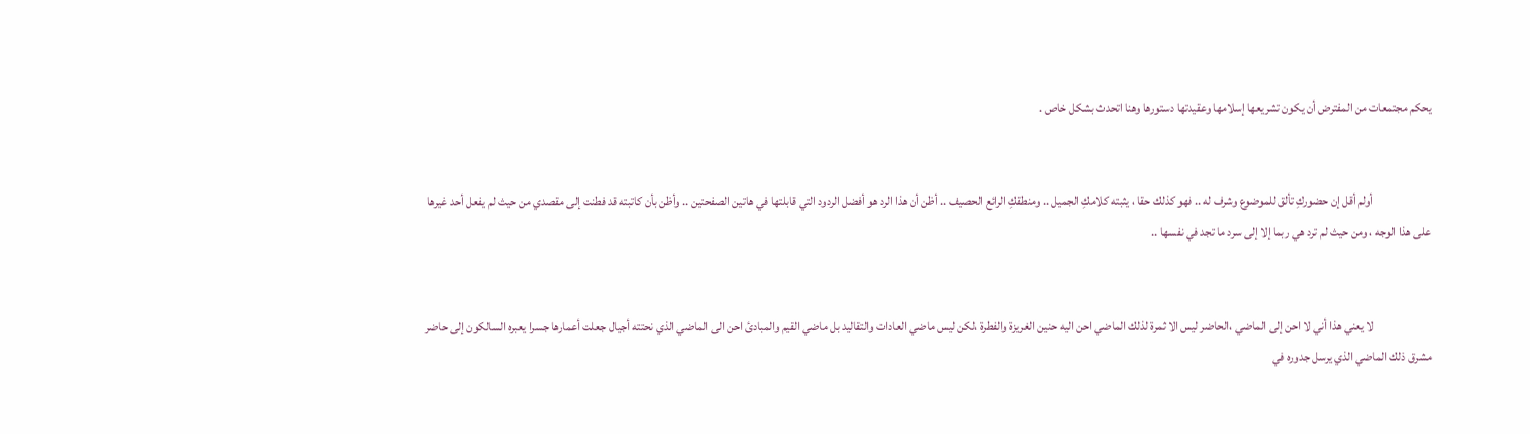يحكم مجتمعات من المفترض أن يكون تشريعها إسلامها وعقيدتها دستورها وهنا اتحدث بشكل خاص .


                        أولم أقل إن حضوركِ تألق للموضوع وشرف له .. فهو كذلك حقا ، يثبته كلامكِ الجميل .. ومنطقكِ الرائع الحصيف .. أظن أن هذا الرد هو أفضل الردود التي قابلتها في هاتين الصفحتين .. وأظن بأن كاتبته قد فطنت إلى مقصدي من حيث لم يفعل أحد غيرها على هذا الوجه ، ومن حيث لم ترد هي ربما إلا إلى سرد ما تجد في نفسها ..


                        لا يعني هذا أني لا احن إلى الماضي ،الحاضر ليس الا ثمرة لذلك الماضي احن اليه حنين الغريزة والفطرة ،لكن ليس ماضي العادات والتقاليد بل ماضي القيم والمبادئ احن الى الماضي الذي نحتته أجيال جعلت أعمارها جسرا يعبره السالكون إلى حاضر مشرق ذلك الماضي الذي يرسل جدوره في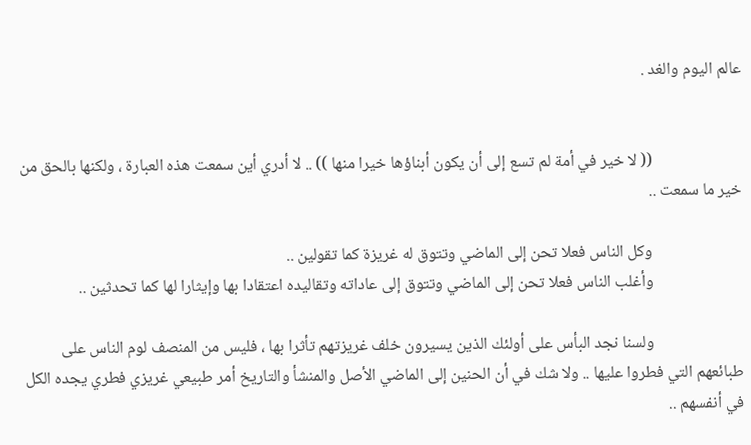عالم اليوم والغد .


                        (( لا خير في أمة لم تسع إلى أن يكون أبناؤها خيرا منها )) .. لا أدري أين سمعت هذه العبارة ، ولكنها بالحق من خير ما سمعت ..

                        وكل الناس فعلا تحن إلى الماضي وتتوق له غريزة كما تقولين ..
                        وأغلب الناس فعلا تحن إلى الماضي وتتوق إلى عاداته وتقاليده اعتقادا بها وإيثارا لها كما تحدثين ..

                        ولسنا نجد البأس على أولئك الذين يسيرون خلف غريزتهم تأثرا بها ، فليس من المنصف لوم الناس على طبائعهم التي فطروا عليها .. ولا شك في أن الحنين إلى الماضي الأصل والمنشأ والتاريخ أمر طبيعي غريزي فطري يجده الكل في أنفسهم ..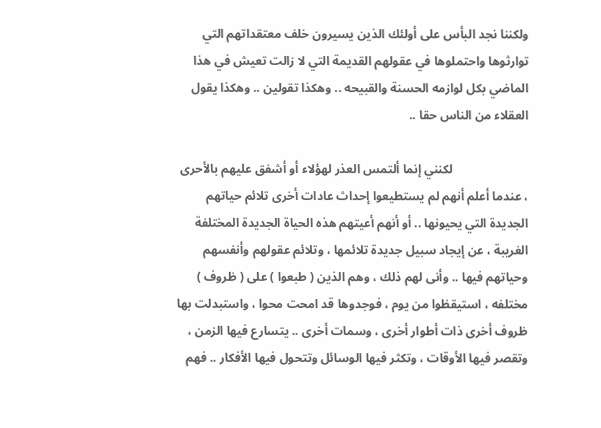ولكننا نجد البأس على أولئك الذين يسيرون خلف معتقداتهم التي توارثوها واحتملوها في عقولهم القديمة التي لا زالت تعيش في هذا الماضي بكل لوازمه الحسنة والقبيحه .. وهكذا تقولين .. وهكذا يقول العقلاء من الناس حقا ..

                        لكنني إنما ألتمس العذر لهؤلاء أو أشفق عليهم بالأحرى ، عندما أعلم أنهم لم يستطيعوا إحداث عادات أخرى تلائم حياتهم الجديدة التي يحيونها .. أو أنهم أعيتهم هذه الحياة الجديدة المختلفة الغريبة ، عن إيجاد سبيل جديدة تلائمها ، وتلائم عقولهم وأنفسهم وحياتهم فيها .. وأنى لهم ذلك ، وهم الذين ( طبعوا ) على ( ظروف ) مختلفه ، استيقظوا من يوم ، فوجدوها قد امحت محوا ، واستبدلت بها ظروف أخرى ذات أطوار أخرى ، وسمات أخرى .. يتسارع فيها الزمن ، وتقصر فيها الأوقات ، وتكثر فيها الوسائل وتتحول فيها الأفكار .. فهم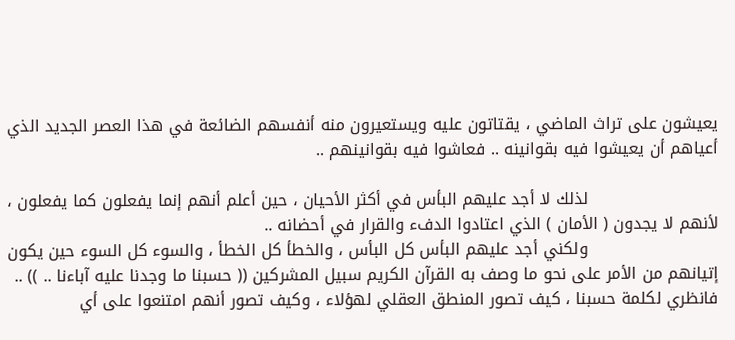يعيشون على تراث الماضي ، يقتاتون عليه ويستعيرون منه أنفسهم الضائعة في هذا العصر الجديد الذي أعياهم أن يعيشوا فيه بقوانينه .. فعاشوا فيه بقوانينهم ..

                        لذلك لا أجد عليهم البأس في أكثر الأحيان ، حين أعلم أنهم إنما يفعلون كما يفعلون ، لأنهم لا يجدون ( الأمان ) الذي اعتادوا الدفء والقرار في أحضانه ..
                        ولكني أجد عليهم البأس كل البأس ، والخطأ كل الخطأ ، والسوء كل السوء حين يكون إتيانهم من الأمر على نحو ما وصف به القرآن الكريم سبيل المشركين (( حسبنا ما وجدنا عليه آباءنا .. )) .. فانظري لكلمة حسبنا ، كيف تصور المنطق العقلي لهؤلاء ، وكيف تصور أنهم امتنعوا على أي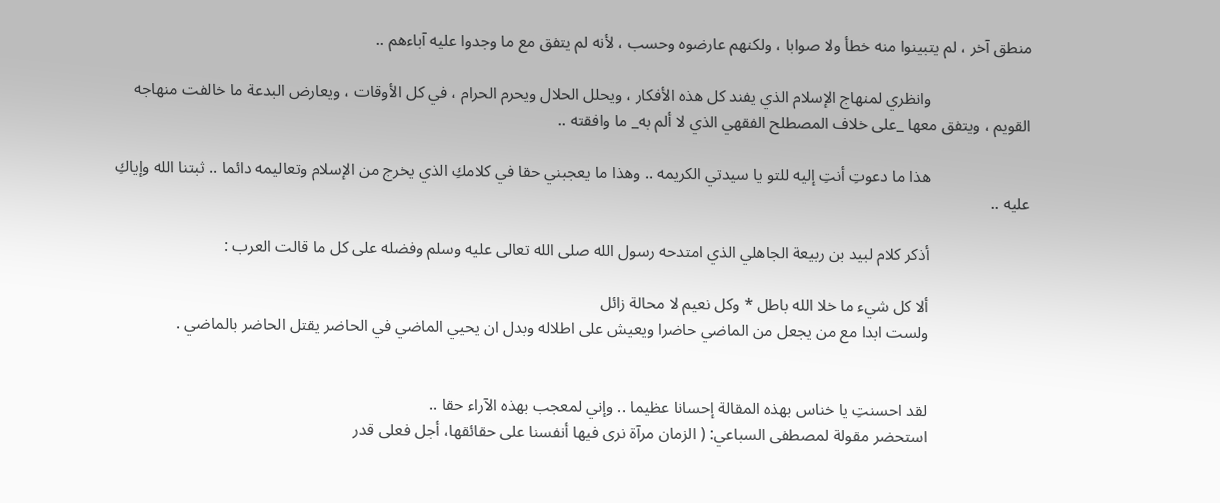منطق آخر ، لم يتبينوا منه خطأ ولا صوابا ، ولكنهم عارضوه وحسب ، لأنه لم يتفق مع ما وجدوا عليه آباءهم ..

                        وانظري لمنهاج الإسلام الذي يفند كل هذه الأفكار ، ويحلل الحلال ويحرم الحرام ، في كل الأوقات ، ويعارض البدعة ما خالفت منهاجه القويم ، ويتفق معها _على خلاف المصطلح الفقهي الذي لا ألم به_ ما وافقته ..

                        هذا ما دعوتِ أنتِ إليه للتو يا سيدتي الكريمه .. وهذا ما يعجبني حقا في كلامكِ الذي يخرج من الإسلام وتعاليمه دائما .. ثبتنا الله وإياكِ عليه ..

                        أذكر كلام لبيد بن ربيعة الجاهلي الذي امتدحه رسول الله صلى الله تعالى عليه وسلم وفضله على كل ما قالت العرب :

                        ألا كل شيء ما خلا الله باطل * وكل نعيم لا محالة زائل
                        ولست ابدا مع من يجعل من الماضي حاضرا ويعيش على اطلاله وبدل ان يحيي الماضي في الحاضر يقتل الحاضر بالماضي .


                        لقد احسنتِ يا خناس بهذه المقالة إحسانا عظيما .. وإني لمعجب بهذه الآراء حقا ..
                        استحضر مقولة لمصطفى السباعي: ( الزمان مرآة نرى فيها أنفسنا على حقائقها، أجل فعلى قدر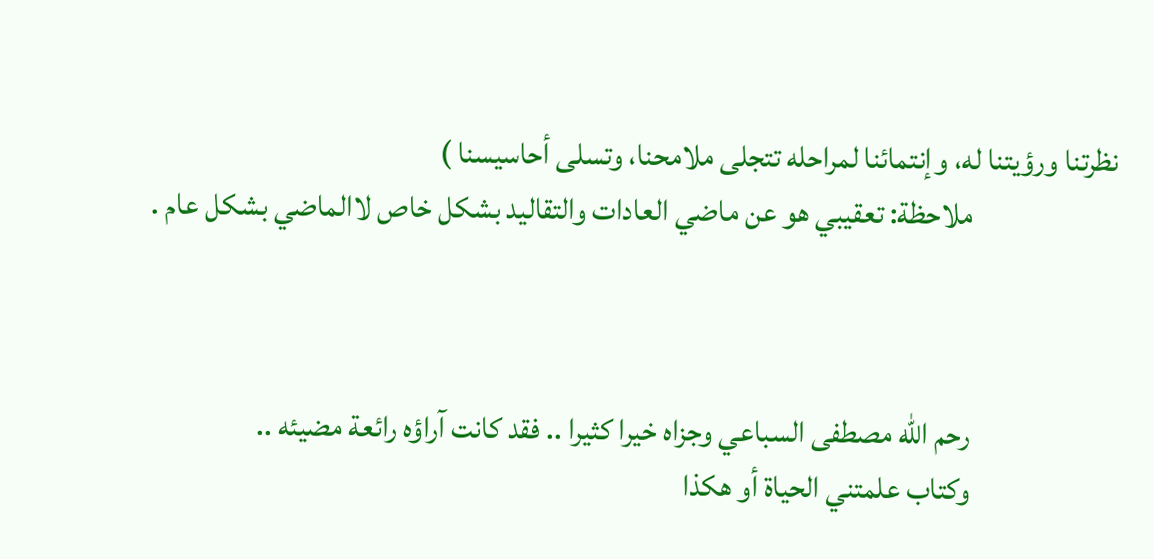نظرتنا ورؤيتنا له، وإنتمائنا لمراحله تتجلى ملامحنا، وتسلى أحاسيسنا )
                        ملاحظة: تعقيبي هو عن ماضي العادات والتقاليد بشكل خاص لاالماضي بشكل عام .



                        رحم الله مصطفى السباعي وجزاه خيرا كثيرا .. فقد كانت آراؤه رائعة مضيئه ..
                        وكتاب علمتني الحياة أو هكذا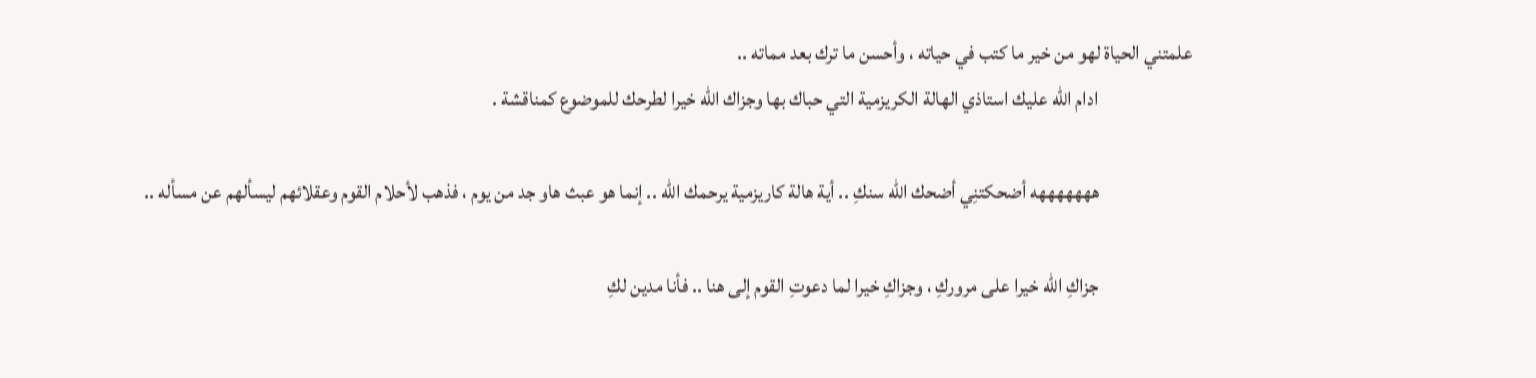علمتني الحياة لهو من خير ما كتب في حياته ، وأحسن ما ترك بعد مماته ..
                        ادام الله عليك استاذي الهالة الكريزمية التي حباك بها وجزاك الله خيرا لطرحك للموضوع كمناقشة .

                        هههههههه أضحكتنِي أضحك الله سنكِ .. أية هالة كاريزمية يرحمك الله .. إنما هو عبث هاو جد من يوم ، فذهب لأحلام القوم وعقلائهم ليسألهم عن مسأله ..

                        جزاكِ الله خيرا على مروركِ ، وجزاكِ خيرا لما دعوتِ القوم إلى هنا .. فأنا مدين لكِ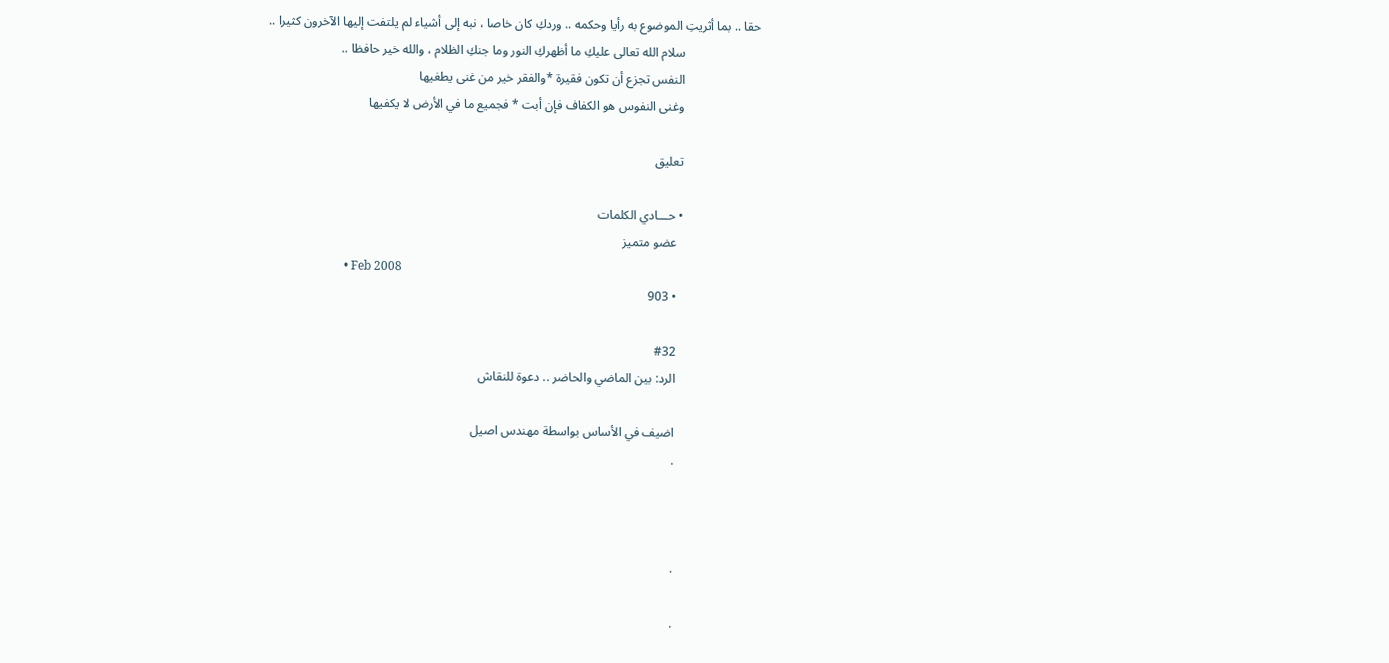حقا .. بما أثريتِ الموضوع به رأيا وحكمه .. وردكِ كان خاصا ، نبه إلى أشياء لم يلتفت إليها الآخرون كثيرا ..
                        سلام الله تعالى عليكِ ما أظهركِ النور وما جنكِ الظلام ، والله خير حافظا ..
                        النفس تجزع أن تكون فقيرة *والفقر خير من غنى يطغيها
                        وغنى النفوس هو الكفاف فإن أبت * فجميع ما في الأرض لا يكفيها

                        تعليق

                        • حـــادي الكلمات
                          عضو متميز
                          • Feb 2008
                          • 903

                          #32
                          الرد: بين الماضي والحاضر .. دعوة للنقاش

                          اضيف في الأساس بواسطة مهندس اصيل
                          .



                          .

                          .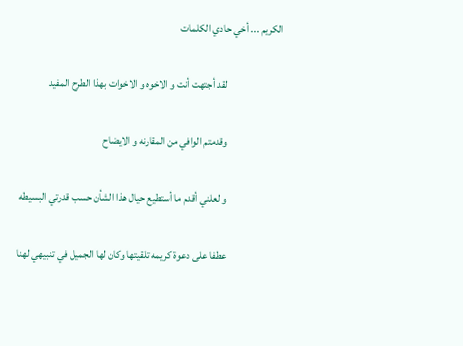الكريم ... أخي حادي الكلمات

                          لقد أجتهت أنت و الاخوه و الاخوات بهذا الطرح المفيد

                          وقدمتم الوافي من المقارنه و الايضاح

                          و لعلني أقدم ما أستطيع حيال هذا الشأن حسب قدرتي البسيطه

                          عطفا على دعوة كريمه تلقيتها وكان لها الجميل في تنبيهي لهنا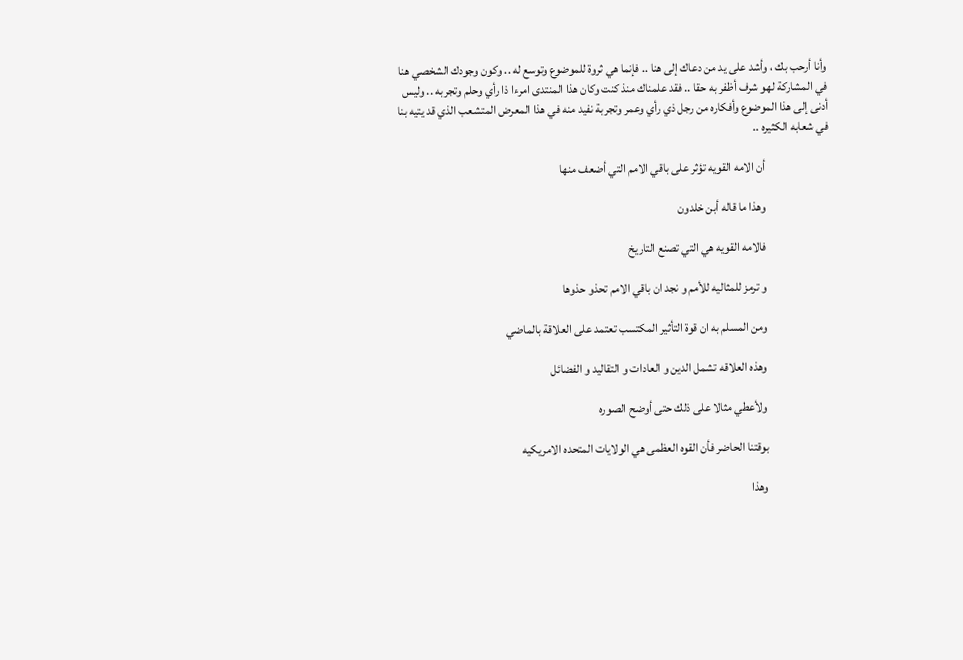وأنا أرحب بك ، وأشد على يد من دعاك إلى هنا .. فإنما هي ثروة للموضوع وتوسع له .. وكون وجودك الشخصي هنا في المشاركة لهو شرف أظفر به حقا .. فقد علمناك منذ كنت وكان هذا المنتدى امرءا ذا رأي وحلم وتجربه .. وليس أدنى إلى هذا الموضوع وأفكاره من رجل ذي رأي وعمر وتجربة نفيد منه في هذا المعرض المتشعب الذي قد يتيه بنا في شعابه الكثيره ..

                          أن الامه القويه تؤثر على باقي الامم التي أضعف منها

                          وهذا ما قاله أبن خلدون

                          فالامه القويه هي التي تصنع التاريخ

                          و ترمز للمثاليه للأمم و نجد ان باقي الامم تحذو حذوها

                          ومن المسلم به ان قوة التأثير المكتسب تعتمد على العلاقة بالماضي

                          وهذه العلاقه تشمل الدين و العادات و التقاليد و الفضائل

                          ولأعطي مثالا على ذلك حتى أوضح الصوره

                          بوقتنا الحاضر فأن القوه العظمى هي الولايات المتحده الامريكيه

                          وهذا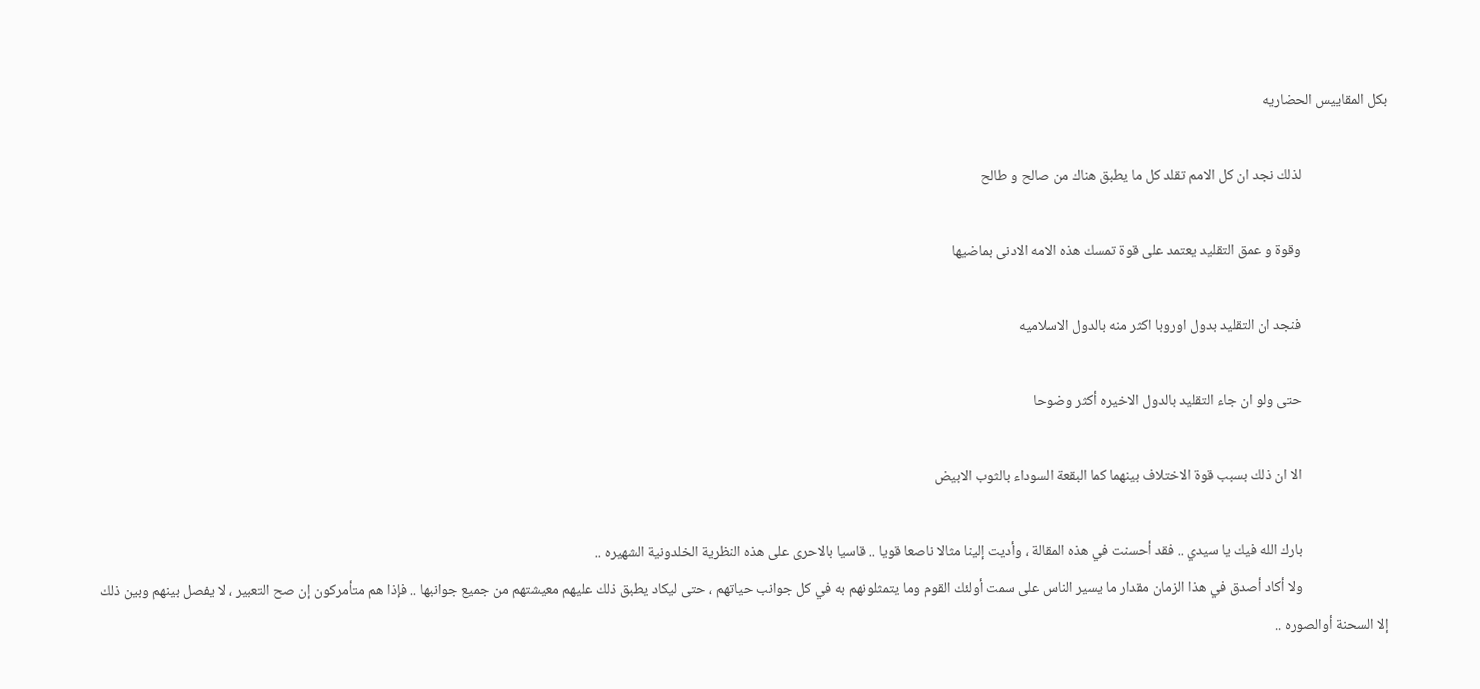بكل المقاييس الحضاريه

                          لذلك نجد ان كل الامم تقلد كل ما يطبق هناك من صالح و طالح

                          وقوة و عمق التقليد يعتمد على قوة تمسك هذه الامه الادنى بماضيها

                          فنجد ان التقليد بدول اوروبا اكثر منه بالدول الاسلاميه

                          حتى ولو ان جاء التقليد بالدول الاخيره أكثر وضوحا

                          الا ان ذلك بسبب قوة الاختلاف بينهما كما البقعة السوداء بالثوب الابيض

                          بارك الله فيك يا سيدي .. فقد أحسنت في هذه المقالة ، وأديت إلينا مثالا ناصعا قويا .. قاسيا بالاحرى على هذه النظرية الخلدونية الشهيره ..
                          ولا أكاد أصدق في هذا الزمان مقدار ما يسير الناس على سمت أولئك القوم وما يتمثلونهم به في كل جوانب حياتهم ، حتى ليكاد يطبق ذلك عليهم معيشتهم من جميع جوانبها .. فإذا هم متأمركون إن صح التعبير ، لا يفصل بينهم وبين ذلك إلا السحنة أوالصوره ..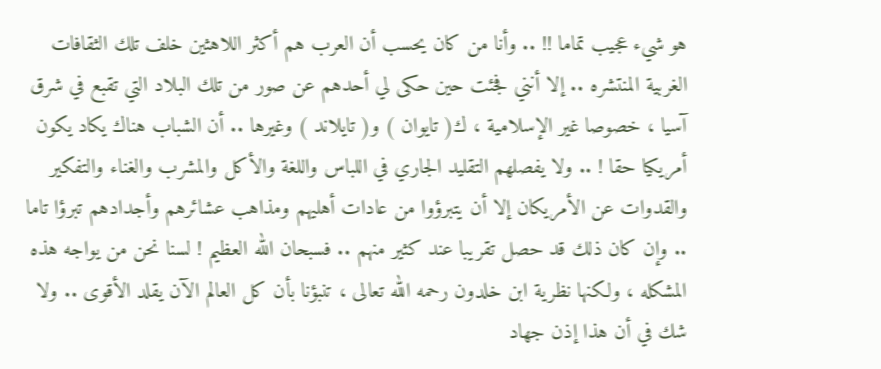هو شيء عجيب تماما !! .. وأنا من كان يحسب أن العرب هم أكثر اللاهثين خلف تلك الثقافات الغربية المنتشره .. إلا أنني فجئت حين حكى لي أحدهم عن صور من تلك البلاد التي تقبع في شرق آسيا ، خصوصا غير الإسلامية ، ك( تايوان ) و( تايلاند ) وغيرها .. أن الشباب هناك يكاد يكون أمريكيا حقا ! .. ولا يفصلهم التقليد الجاري في اللباس واللغة والأكل والمشرب والغناء والتفكير والقدوات عن الأمريكان إلا أن يتبرؤوا من عادات أهليهم ومذاهب عشائرهم وأجدادهم تبرؤا تاما .. وإن كان ذلك قد حصل تقريبا عند كثير منهم .. فسبحان الله العظيم ! لسنا نحن من يواجه هذه المشكله ، ولكنها نظرية ابن خلدون رحمه الله تعالى ، تنبؤنا بأن كل العالم الآن يقلد الأقوى .. ولا شك في أن هذا إذن جهاد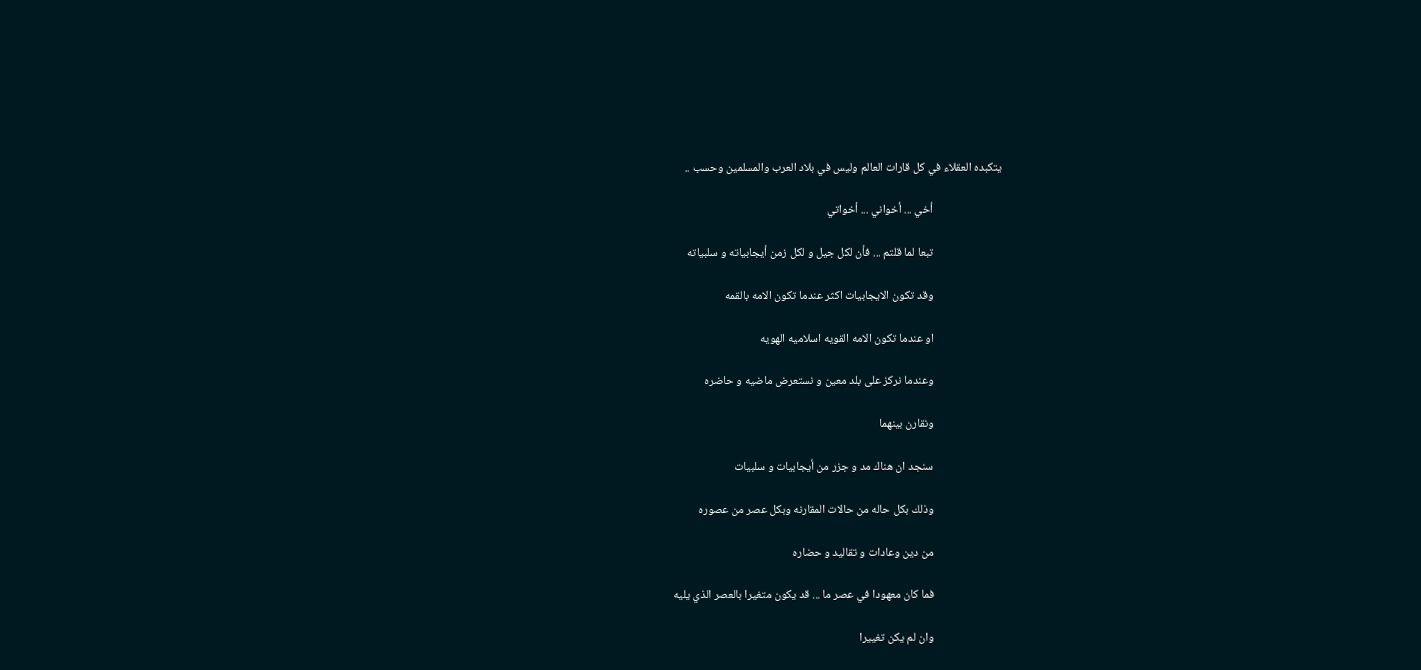يتكبده العقلاء في كل قارات العالم وليس في بلاد العرب والمسلمين وحسب ..

                          أخي ... أخواني ... أخواتي

                          تبعا لما قلتم ... فأن لكل جيل و لكل زمن أيجابياته و سلبياته

                          وقد تكون الايجابيات اكثر عندما تكون الامه بالقمه

                          او عندما تكون الامه القويه اسلاميه الهويه

                          وعندما نركز على بلد معين و نستعرض ماضيه و حاضره

                          ونقارن بينهما

                          سنجد ان هناك مد و جزر من أيجابيات و سلبيات

                          وذلك بكل حاله من حالات المقارنه وبكل عصر من عصوره

                          من دين وعادات و تقاليد و حضاره

                          فما كان معهودا في عصر ما ... قد يكون متغيرا بالعصر الذي يليه

                          وان لم يكن تغييرا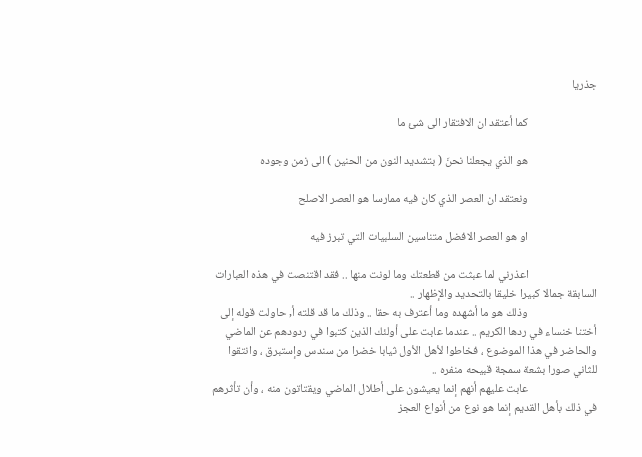جذريا

                          كما أعتقد ان الافتقار الى شئ ما

                          هو الذي يجعلنا نحنَ ( بتشديد النون من الحنين ) الى زمن وجوده

                          ونعتقد ان العصر الذي كان فيه ممارسا هو العصر الاصلح

                          او هو العصر الافضل متناسين السلبيات التي تبرز فيه

                          اعذرني لما عبثت من قطعتك وما لونت منها .. فقد اقتنصت في هذه العبارات السابقة جمالا كبيرا خليقا بالتحديد والإظهار ..
                          وذلك هو ما أشهده وما أعترف به حقا .. وذلك ما قد قلته أ, حاولت قوله إلى أختنا خنساء في ردها الكريم .. عندما عابت على أولئك الذين كتبوا في ردودهم عن الماضي والحاضر في هذا الموضوع ، فخاطوا لأهل الأول ثيابا خضرا من سندس وإستبرق ، وانتقوا للثاني صورا بشعة سمجة قبيحه منفره ..
                          عابت عليهم أنهم إنما يعيشون على أطلال الماضي ويقتاتون منه ، وأن تأثرهم في ذلك بأهل القديم إنما هو نوع من أنواع العجز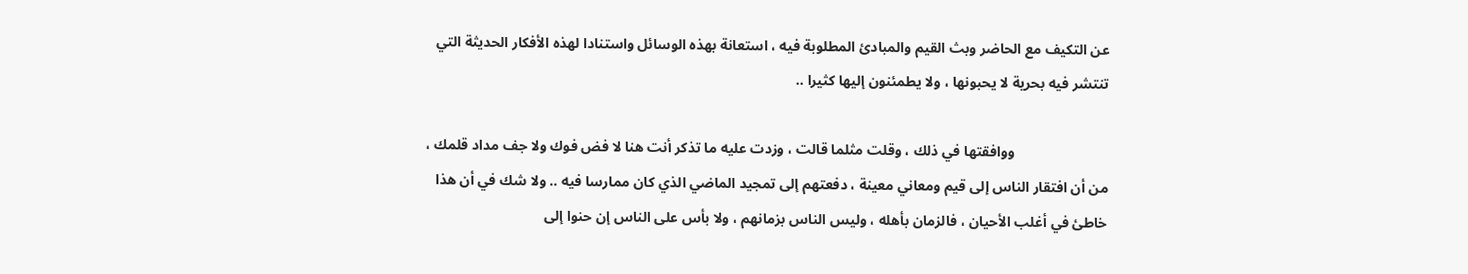عن التكيف مع الحاضر وبث القيم والمبادئ المطلوبة فيه ، استعانة بهذه الوسائل واستنادا لهذه الأفكار الحديثة التي تنتشر فيه بحرية لا يحبونها ، ولا يطمئنون إليها كثيرا ..

                          ووافقتها في ذلك ، وقلت مثلما قالت ، وزدت عليه ما تذكر أنت هنا لا فض فوك ولا جف مداد قلمك ، من أن افتقار الناس إلى قيم ومعاني معينة ، دفعتهم إلى تمجيد الماضي الذي كان ممارسا فيه .. ولا شك في أن هذا خاطئ في أغلب الأحيان ، فالزمان بأهله ، وليس الناس بزمانهم ، ولا بأس على الناس إن حنوا إلى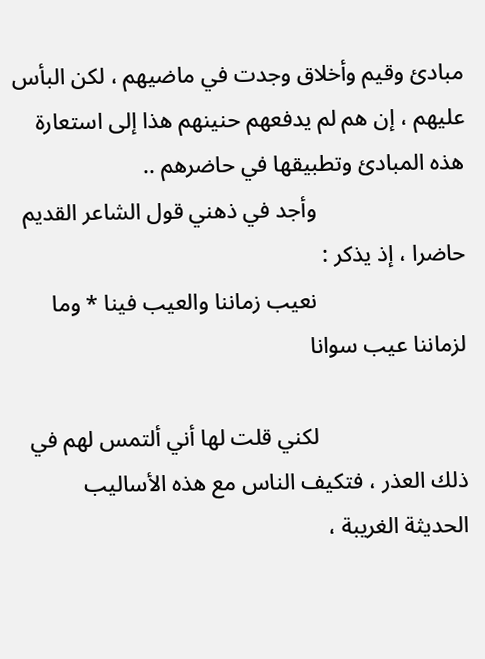مبادئ وقيم وأخلاق وجدت في ماضيهم ، لكن البأس عليهم ، إن هم لم يدفعهم حنينهم هذا إلى استعارة هذه المبادئ وتطبيقها في حاضرهم ..
                          وأجد في ذهني قول الشاعر القديم حاضرا ، إذ يذكر :
                          نعيب زماننا والعيب فينا * وما لزماننا عيب سوانا

                          لكني قلت لها أني ألتمس لهم في ذلك العذر ، فتكيف الناس مع هذه الأساليب الحديثة الغريبة ،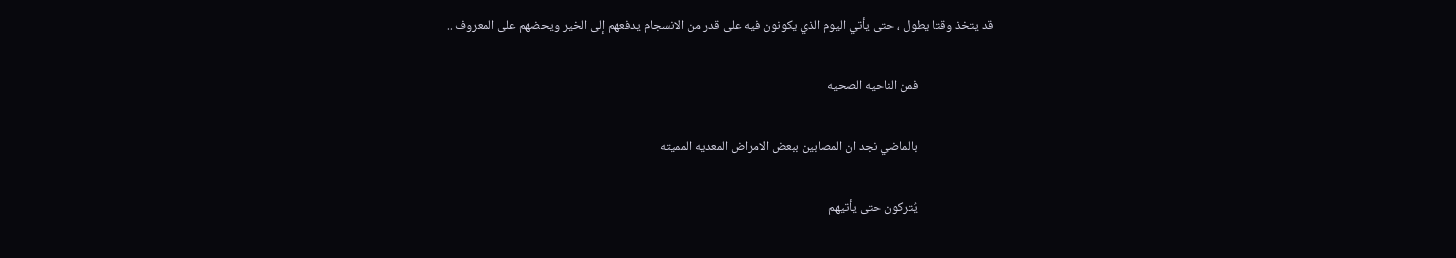قد يتخذ وقتا يطول ، حتى يأتي اليوم الذي يكونون فيه على قدر من الانسجام يدفعهم إلى الخير ويحضهم على المعروف ..

                          فمن الناحيه الصحيه

                          بالماضي نجد ان المصابين ببعض الامراض المعديه المميته

                          يُتركون حتى يأتيهم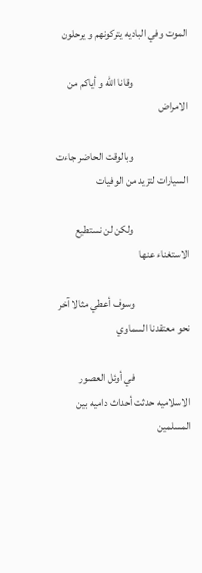الموت وفي الباديه يتركونهم و يرحلون

                          وقانا الله و أياكم من الامراض

                          وبالوقت الحاضر جاءت السيارات لتزيد من الوفيات

                          ولكن لن نستطيع الاستغناء عنها

                          وسوف أعطي مثالا آخر نحو معتقدنا السماوي

                          في أوئل العصور الاسلاميه حدثت أحداث داميه بين المسلمين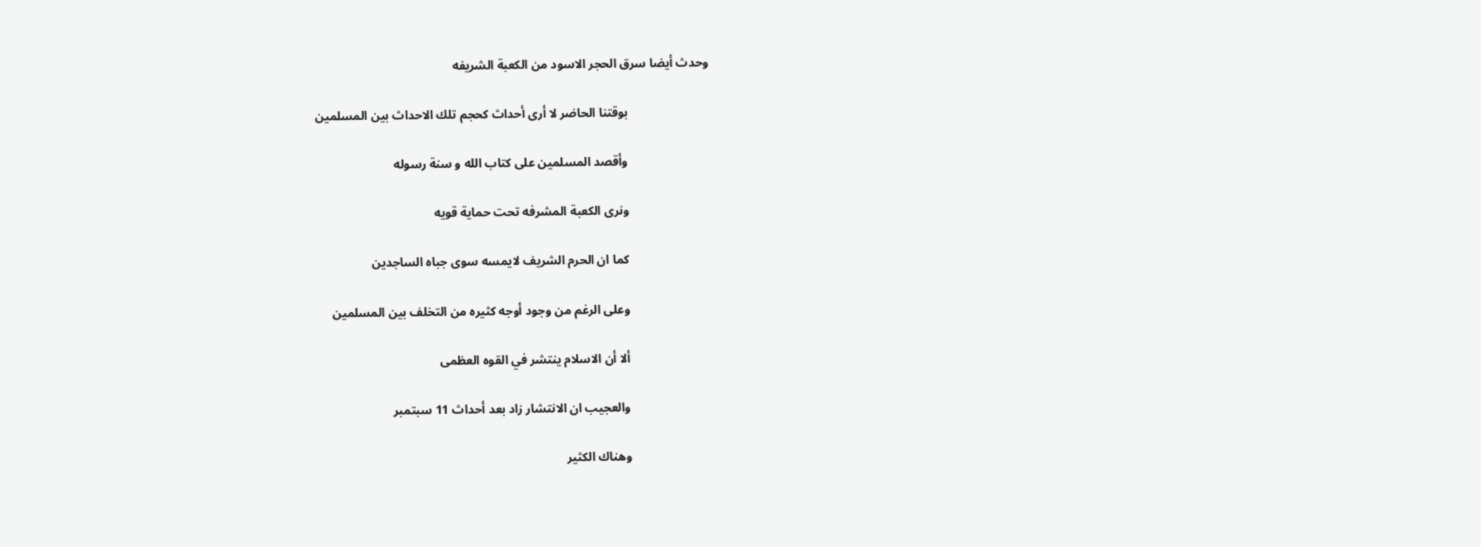وحدث أيضا سرق الحجر الاسود من الكعبة الشريفه

                          بوقتنا الحاضر لا أرى أحداث كحجم تلك الاحداث بين المسلمين

                          وأقصد المسلمين على كتاب الله و سنة رسوله

                          ونرى الكعبة المشرفه تحت حماية قويه

                          كما ان الحرم الشريف لايمسه سوى جباه الساجدين

                          وعلى الرغم من وجود أوجه كثيره من التخلف بين المسلمين

                          ألا أن الاسلام ينتشر في القوه العظمى

                          والعجيب ان الانتشار زاد بعد أحداث 11 سبتمبر

                          وهناك الكثير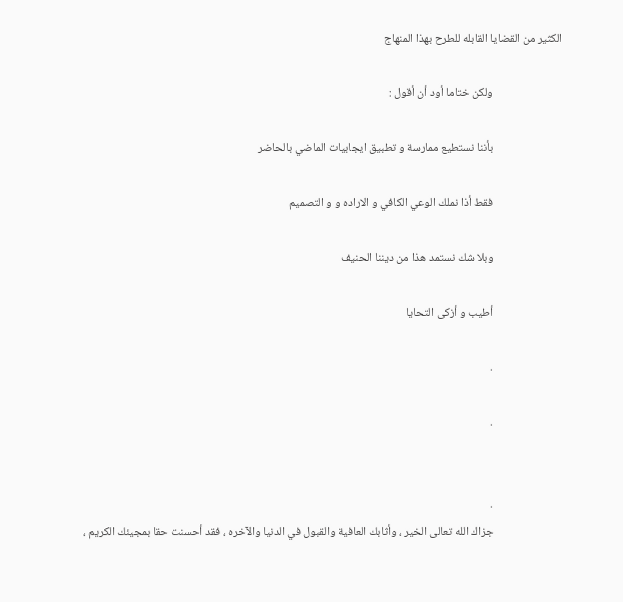الكثير من القضايا القابله للطرح بهذا المنهاج

                          ولكن ختاما أود أن أقول :

                          بأننا نستطيع ممارسة و تطبيق ايجابيات الماضي بالحاضر

                          فقط أذا نملك الوعي الكافي و الاراده و و التصميم

                          وبلا شك نستمد هذا من ديننا الحنيف

                          أطيب و أزكى التحايا

                          .

                          .


                          .
                          جزاك الله تعالى الخير ، وأثابك العافية والقبول في الدنيا والآخره ، فقد أحسنت حقا بمجيئك الكريم ،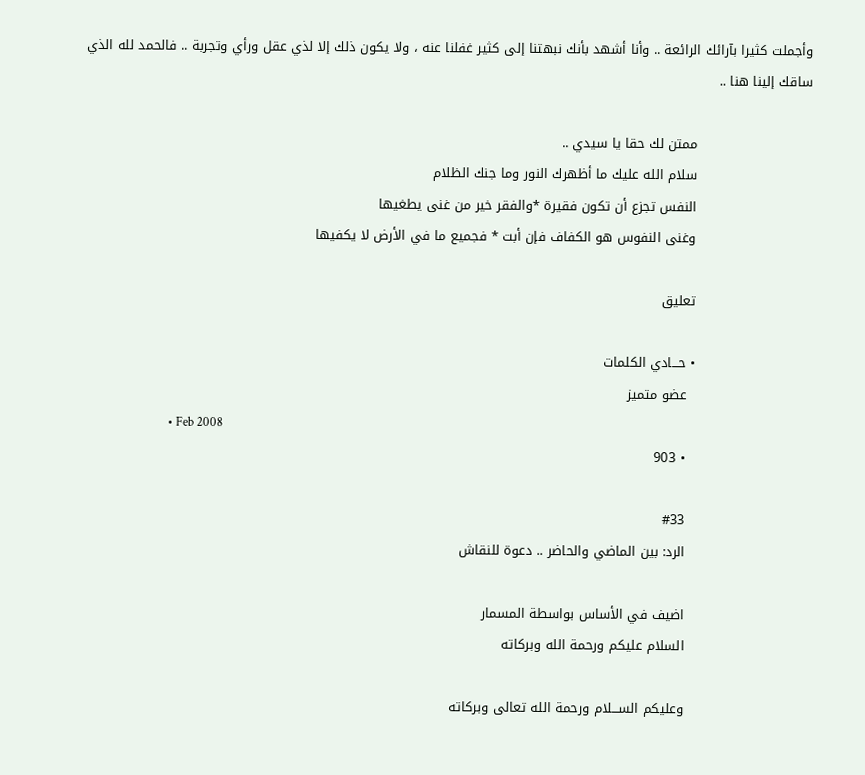وأجملت كثيرا بآرائك الرائعة .. وأنا أشهد بأنك نبهتنا إلى كثير غفلنا عنه ، ولا يكون ذلك إلا لذي عقل ورأي وتجربة .. فالحمد لله الذي ساقك إلينا هنا ..

                          ممتن لك حقا يا سيدي ..
                          سلام الله عليك ما أظهرك النور وما جنك الظلام
                          النفس تجزع أن تكون فقيرة *والفقر خير من غنى يطغيها
                          وغنى النفوس هو الكفاف فإن أبت * فجميع ما في الأرض لا يكفيها

                          تعليق

                          • حـــادي الكلمات
                            عضو متميز
                            • Feb 2008
                            • 903

                            #33
                            الرد: بين الماضي والحاضر .. دعوة للنقاش

                            اضيف في الأساس بواسطة المسمار
                            السلام عليكم ورحمة الله وبركاته

                            وعليكم الســـلام ورحمة الله تعالى وبركاته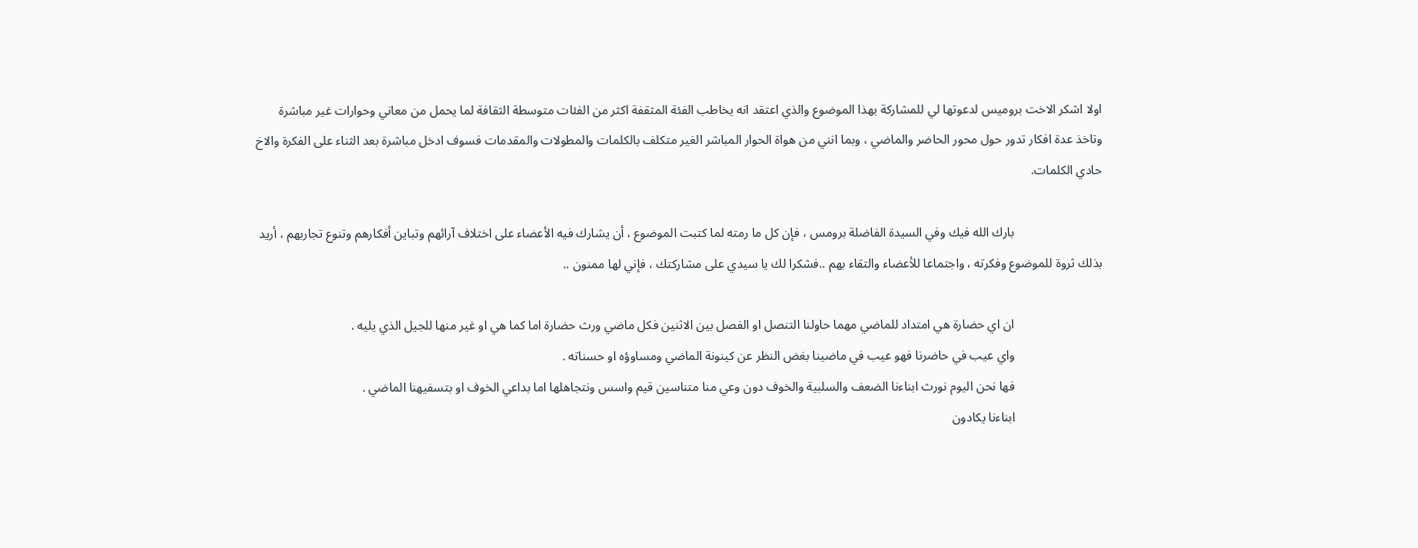اولا اشكر الاخت بروميس لدعوتها لي للمشاركة بهذا الموضوع والذي اعتقد انه يخاطب الفئة المثقفة اكثر من الفئات متوسطة الثقافة لما يحمل من معاني وحوارات غير مباشرة وتاخذ عدة افكار تدور حول محور الحاضر والماضي ، وبما انني من هواة الحوار المباشر الغير متكلف بالكلمات والمطولات والمقدمات فسوف ادخل مباشرة بعد الثناء على الفكرة والاخ حادي الكلمات.

                            بارك الله فيك وفي السيدة الفاضلة برومس ، فإن كل ما رمته لما كتبت الموضوع ، أن يشارك فيه الأعضاء على اختلاف آرائهم وتباين أفكارهم وتنوع تجاربهم ، أريد بذلك ثروة للموضوع وفكرته ، واجتماعا للأعضاء والتقاء بهم ..فشكرا لك يا سيدي على مشاركتك ، فإني لها ممنون ..

                            ان اي حضارة هي امتداد للماضي مهما حاولنا التنصل او الفصل بين الاثنين فكل ماضي ورث حضارة اما كما هي او غير منها للجيل الذي يليه .
                            واي عيب في حاضرنا فهو عيب في ماضينا بغض النظر عن كينونة الماضي ومساوؤه او حسناته .
                            فها نحن اليوم نورث ابناءنا الضعف والسلبية والخوف دون وعي منا متناسين قيم واسس ونتجاهلها اما بداعي الخوف او بتسفيهنا الماضي .
                            ابناءنا يكادون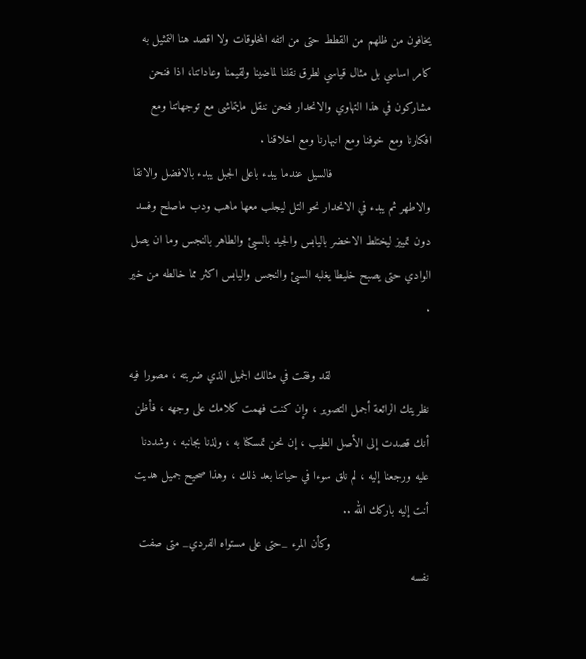يخافون من ظلهم من القطط حتى من اتفه المخلوقات ولا اقصد هنا التمثيل به كامر اساسي بل مثال قياسي لطرق نقلنا لماضينا ولقيمنا وعاداتنا، اذا فنحن مشاركون في هذا التهاوي والانحدار فنحن ننقل مايتماشى مع توجهاتنا ومع افكارنا ومع خوفنا ومع انبهارنا ومع اخلاقنا .
                            فالسيل عندما يبدء باعلى الجبل يبدء بالافضل والانقا والاطهر ثم يبدء في الانحدار نحو التل ليجلب معها ماهب ودب ماصلح وفسد دون تمييز ليختلط الاخضر باليابس والجيد بالسيئ والطاهر بالنجس وما ان يصل الوادي حتى يصبح خليطا يغلبه السيئ والنجس واليابس اكثر مما خالطه من خير .

                            لقد وفقت في مثالك الجميل الذي ضربته ، مصورا فيه نظريتك الرائعة أجمل التصوير ، وإن كنت فهمت كلامك على وجهه ، فأظن أنك قصدت إلى الأصل الطيب ، إن نحن تمسكنا به ، ولذنا بجانبه ، وشددنا عليه ورجعنا إليه ، لم نلق سوءا في حياتنا بعد ذلك ، وهذا صحيح جميل هديت أنت إليه باركك الله ..
                            وكأن المرء _حتى على مستواه الفردي_ متى صفت نفسه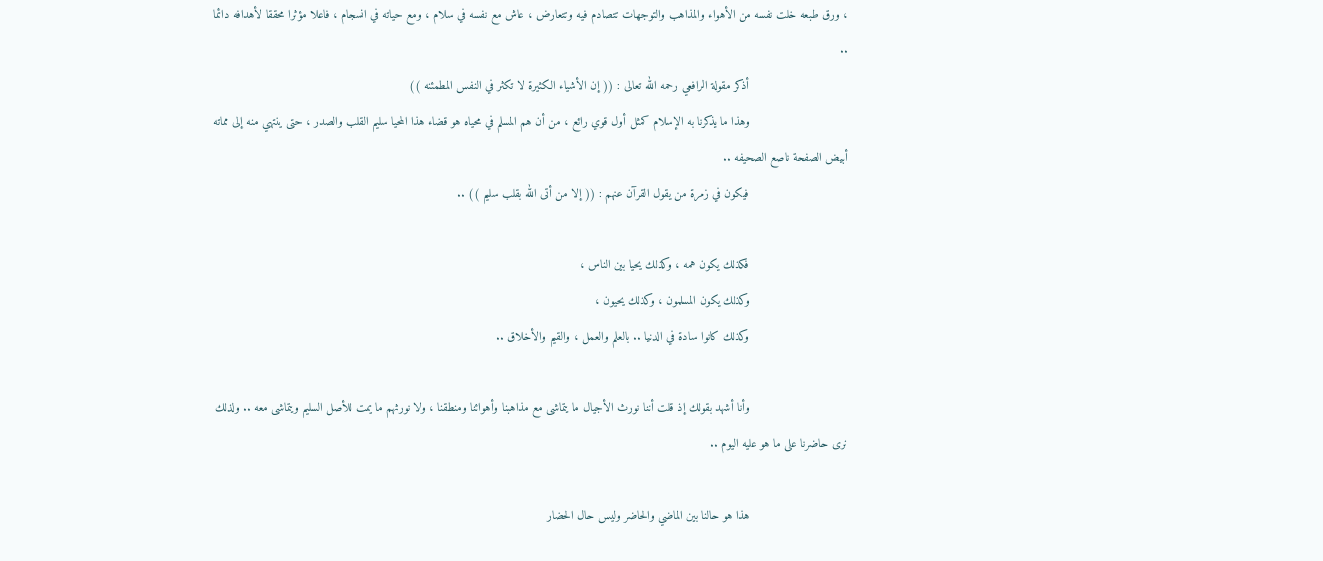، ورق طبعه خلت نفسه من الأهواء والمذاهب والتوجهات تتصادم فيه وتتعارض ، عاش مع نفسه في سلام ، ومع حياته في انسجام ، فاعلا مؤثرا محققا لأهدافه دائما ..
                            أذكر مقولة الرافعي رحمه الله تعالى : (( إن الأشياء الكثيرة لا تكثر في النفس المطمئنه ))
                            وهذا ما يذكرنا به الإسلام كمثل أول قوي رائع ، من أن هم المسلم في محياه هو قضاء هذا المحيا سليم القلب والصدر ، حتى ينتهي منه إلى مماته أبيض الصفحة ناصع الصحيفه ..
                            فيكون في زمرة من يقول القرآن عنهم : (( إلا من أتى الله بقلب سليم )) ..

                            فكذلك يكون همه ، وكذلك يحيا بين الناس ،
                            وكذلك يكون المسلمون ، وكذلك يحيون ،
                            وكذلك كانوا سادة في الدنيا .. بالعلم والعمل ، والقيم والأخلاق ..

                            وأنا أشهد بقولك إذ قلت أننا نورث الأجيال ما يتماشى مع مذاهبنا وأهوائنا ومنطقنا ، ولا نورثهم ما يمت للأصل السليم ويتماشى معه .. ولذلك نرى حاضرنا على ما هو عليه اليوم ..

                            هذا هو حالنا بين الماضي والحاضر وليس حال الحضار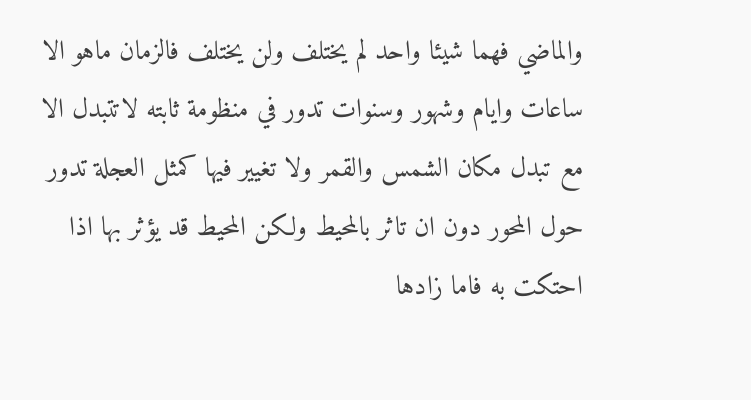والماضي فهما شيئا واحد لم يختلف ولن يختلف فالزمان ماهو الا ساعات وايام وشهور وسنوات تدور في منظومة ثابته لاتتبدل الا مع تبدل مكان الشمس والقمر ولا تغيير فيها كمثل العجلة تدور حول المحور دون ان تاثر بالمحيط ولكن المحيط قد يؤثر بها اذا احتكت به فاما زادها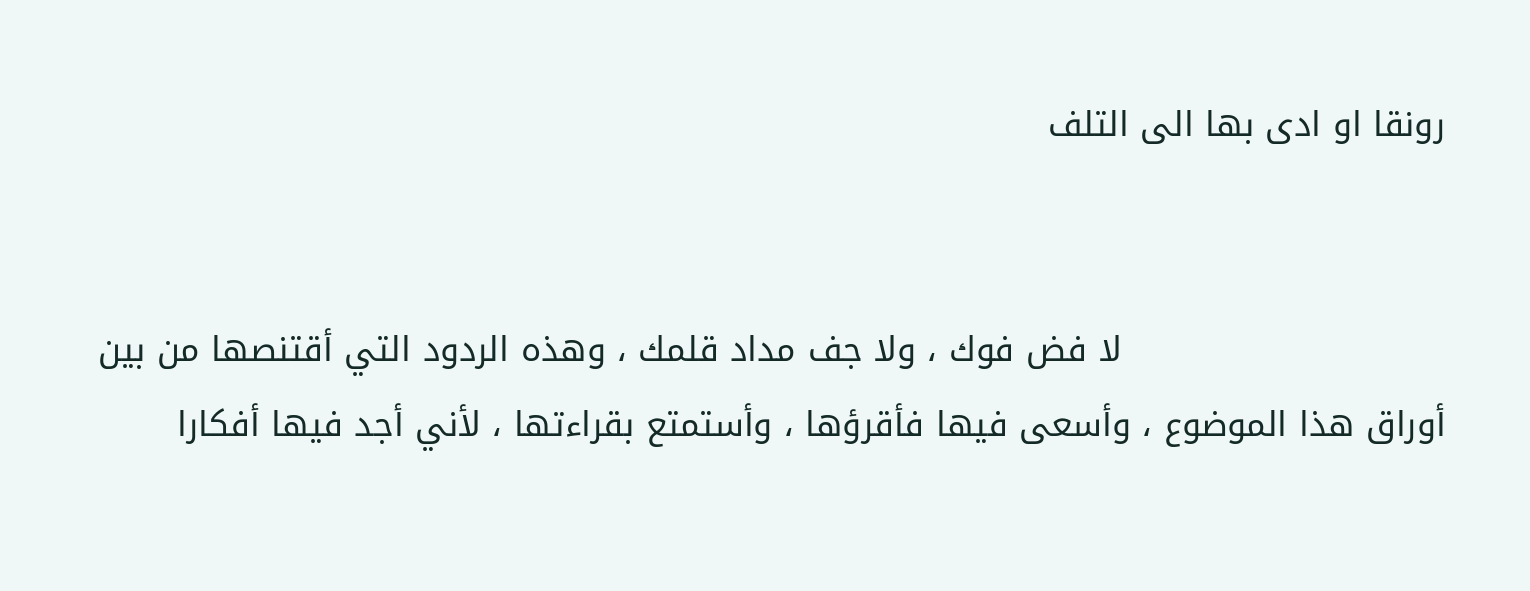رونقا او ادى بها الى التلف


                            لا فض فوك ، ولا جف مداد قلمك ، وهذه الردود التي أقتنصها من بين أوراق هذا الموضوع ، وأسعى فيها فأقرؤها ، وأستمتع بقراءتها ، لأني أجد فيها أفكارا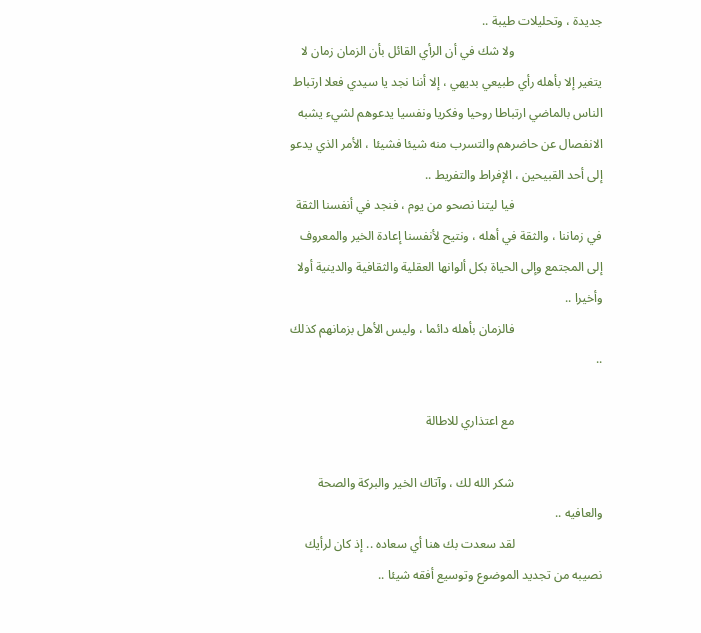جديدة ، وتحليلات طيبة ..
                            ولا شك في أن الرأي القائل بأن الزمان زمان لا يتغير إلا بأهله رأي طبيعي بديهي ، إلا أننا نجد يا سيدي فعلا ارتباط الناس بالماضي ارتباطا روحيا وفكريا ونفسيا يدعوهم لشيء يشبه الانفصال عن حاضرهم والتسرب منه شيئا فشيئا ، الأمر الذي يدعو إلى أحد القبيحين ، الإفراط والتفريط ..
                            فيا ليتنا نصحو من يوم ، فنجد في أنفسنا الثقة في زماننا ، والثقة في أهله ، ونتيح لأنفسنا إعادة الخير والمعروف إلى المجتمع وإلى الحياة بكل ألوانها العقلية والثقافية والدينية أولا وأخيرا ..
                            فالزمان بأهله دائما ، وليس الأهل بزمانهم كذلك ..

                            مع اعتذاري للاطالة

                            شكر الله لك ، وآتاك الخير والبركة والصحة والعافيه ..
                            لقد سعدت بك هنا أي سعاده .. إذ كان لرأيك نصيبه من تجديد الموضوع وتوسيع أفقه شيئا ..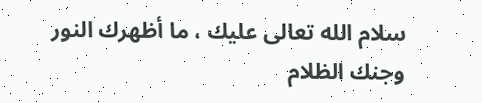سلام الله تعالى عليك ، ما أظهرك النور وجنك الظلام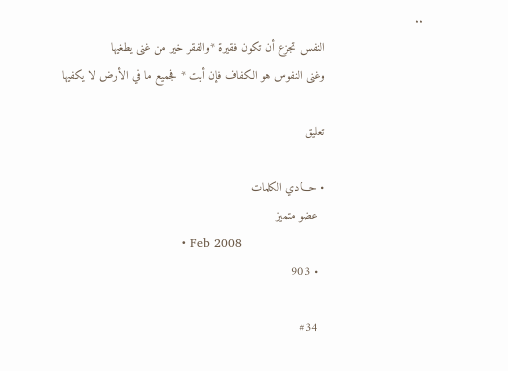..
                            النفس تجزع أن تكون فقيرة *والفقر خير من غنى يطغيها
                            وغنى النفوس هو الكفاف فإن أبت * فجميع ما في الأرض لا يكفيها

                            تعليق

                            • حـــادي الكلمات
                              عضو متميز
                              • Feb 2008
                              • 903

                              #34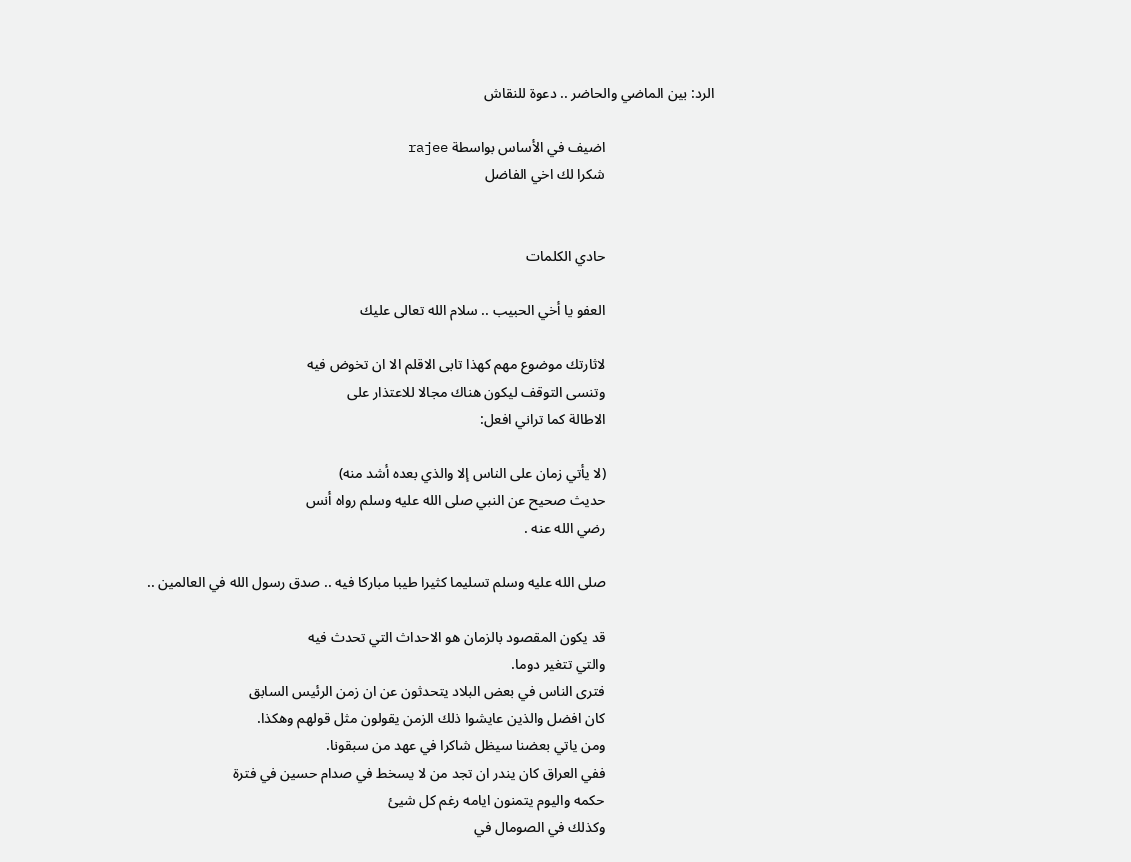الرد: بين الماضي والحاضر .. دعوة للنقاش

                              اضيف في الأساس بواسطة rajee
                              شكرا لك اخي الفاضل


                              حادي الكلمات

                              العفو يا أخي الحبيب .. سلام الله تعالى عليك

                              لاثارتك موضوع مهم كهذا تابى الاقلم الا ان تخوض فيه
                              وتنسى التوقف ليكون هناك مجالا للاعتذار على
                              الاطالة كما تراني افعل:

                              (لا يأتي زمان على الناس إلا والذي بعده أشد منه)
                              حديث صحيح عن النبي صلى الله عليه وسلم رواه أنس
                              رضي الله عنه .

                              صلى الله عليه وسلم تسليما كثيرا طيبا مباركا فيه .. صدق رسول الله في العالمين ..

                              قد يكون المقصود بالزمان هو الاحداث التي تحدث فيه
                              والتي تتغير دوما.
                              فترى الناس في بعض البلاد يتحدثون عن ان زمن الرئيس السابق
                              كان افضل والذين عايشوا ذلك الزمن يقولون مثل قولهم وهكذا.
                              ومن ياتي بعضنا سيظل شاكرا في عهد من سبقونا.
                              ففي العراق كان يندر ان تجد من لا يسخط في صدام حسين في فترة
                              حكمه واليوم يتمنون ايامه رغم كل شيئ
                              وكذلك في الصومال في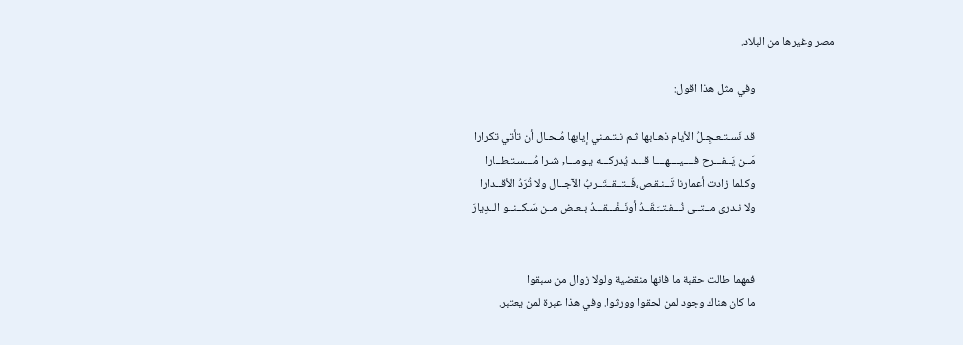مصر وغيرها من البلاد.

                              وفي مثل هذا اقول:

                              قد نَسـتـعـجِـلُ الأيام ذهـابها ثـم نـتـمـني إيابها مُـحـال أن تأتي تكرارا
                              مَــن يَــفـــرح فــــيــــهــــا قـــد يُدركـــه يـومـــا, شـرا مُـــسـتـطــارا
                              وكـلما زادت أعمارنا تَــنـقـص،فَــتــقــتَــربُ الآجــال ولا تُرَدُ الأقــدارا
                              ولا نـدرى مــتــى نُـــفـتــَـقَــدُ أونَــفْـــقـــدُ بـعـض مــن سَـكــنــو الــدِيارَ


                              فمهما طالت حقبة ما فانها منقضية ولولا زوال من سبقوا
                              ما كان هناك وجود لمن لحقوا وورثوا. وفي هذا عبرة لمن يعتبر.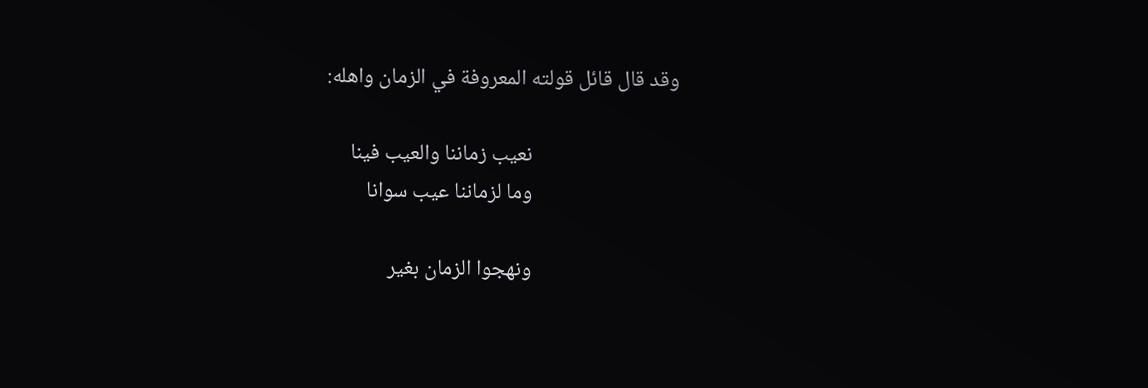وقد قال قائل قولته المعروفة في الزمان واهله:

                              نعيب زماننا والعيب فينا
                              وما لزماننا عيب سوانا

                              ونهجوا الزمان بغير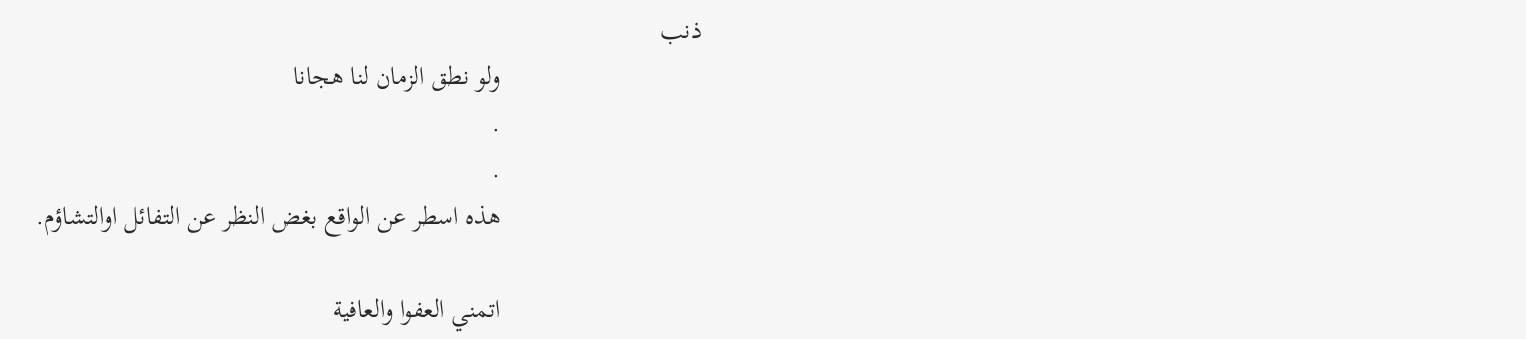ذنب
                              ولو نطق الزمان لنا هجانا
                              .
                              .
                              هذه اسطر عن الواقع بغض النظر عن التفائل اوالتشاؤم.

                              اتمني العفوا والعافية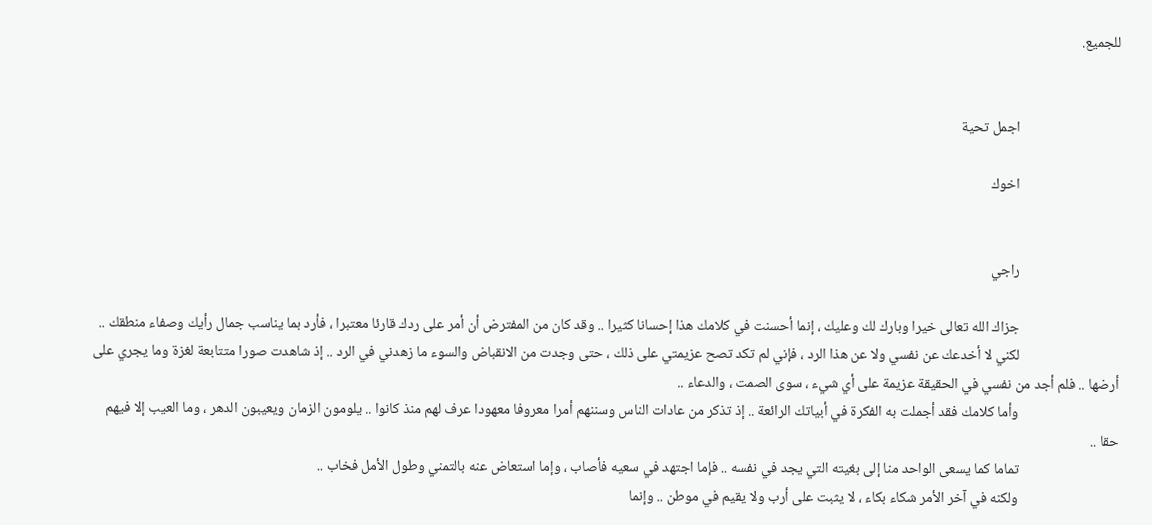للجميع.


                              اجمل تحية

                              اخوك


                              راجي

                              جزاك الله تعالى خيرا وبارك لك وعليك ، إنما أحسنت في كلامك هذا إحسانا كثيرا .. وقد كان من المفترض أن أمر على ردك قارئا معتبرا ، فأرد بما يناسب جمال رأيك وصفاء منطقك ..
                              لكني لا أخدعك عن نفسي ولا عن هذا الرد ، فإني لم تكد تصح عزيمتي على ذلك ، حتى وجدت من الانقباض والسوء ما زهدني في الرد .. إذ شاهدت صورا متتابعة لغزة وما يجري على أرضها .. فلم أجد من نفسي في الحقيقة عزيمة على أي شيء ، سوى الصمت ، والدعاء ..
                              وأما كلامك فقد أجملت به الفكرة في أبياتك الرائعة .. إذ تذكر من عادات الناس وسننهم أمرا معروفا معهودا عرف لهم منذ كانوا .. يلومون الزمان ويعيبون الدهر ، وما العيب إلا فيهم حقا ..
                              تماما كما يسعى الواحد منا إلى بغيته التي يجد في نفسه .. فإما اجتهد في سعيه فأصاب ، وإما استعاض عنه بالتمني وطول الأمل فخاب ..
                              ولكنه في آخر الأمر شكاء بكاء ، لا يثبت على أرب ولا يقيم في موطن .. وإنما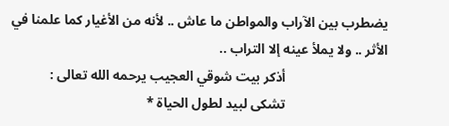يضطرب بين الآراب والمواطن ما عاش .. لأنه من الأغيار كما علمنا في الأثر .. ولا يملأ عينه إلا التراب ..
                              أذكر بيت شوقي العجيب يرحمه الله تعالى :
                              تشكى لبيد لطول الحياة *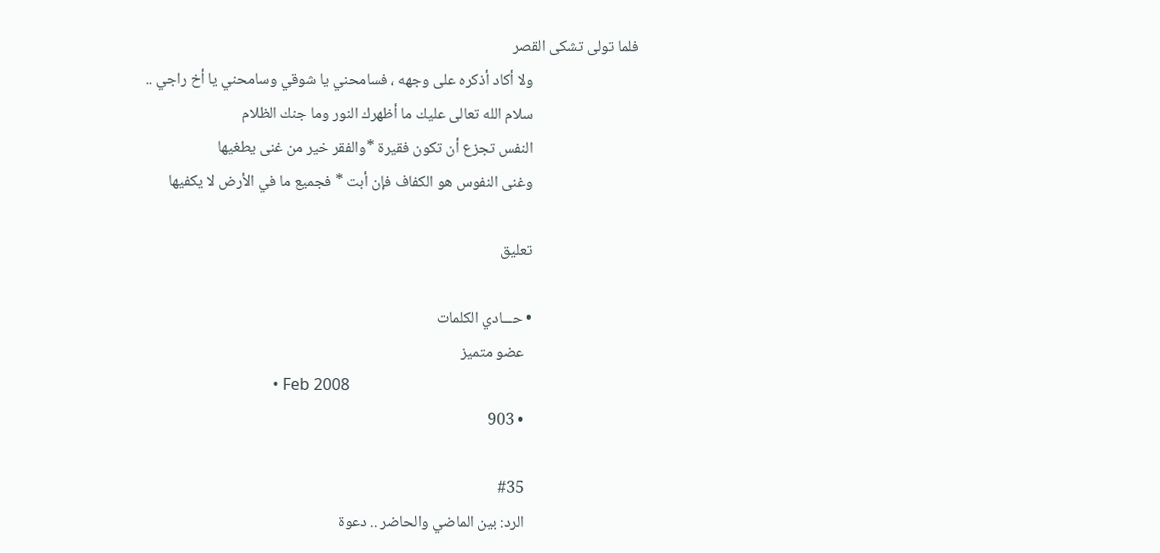فلما تولى تشكى القصر
                              ولا أكاد أذكره على وجهه ، فسامحني يا شوقي وسامحني يا أخ راجي ..
                              سلام الله تعالى عليك ما أظهرك النور وما جنك الظلام
                              النفس تجزع أن تكون فقيرة *والفقر خير من غنى يطغيها
                              وغنى النفوس هو الكفاف فإن أبت * فجميع ما في الأرض لا يكفيها

                              تعليق

                              • حـــادي الكلمات
                                عضو متميز
                                • Feb 2008
                                • 903

                                #35
                                الرد: بين الماضي والحاضر .. دعوة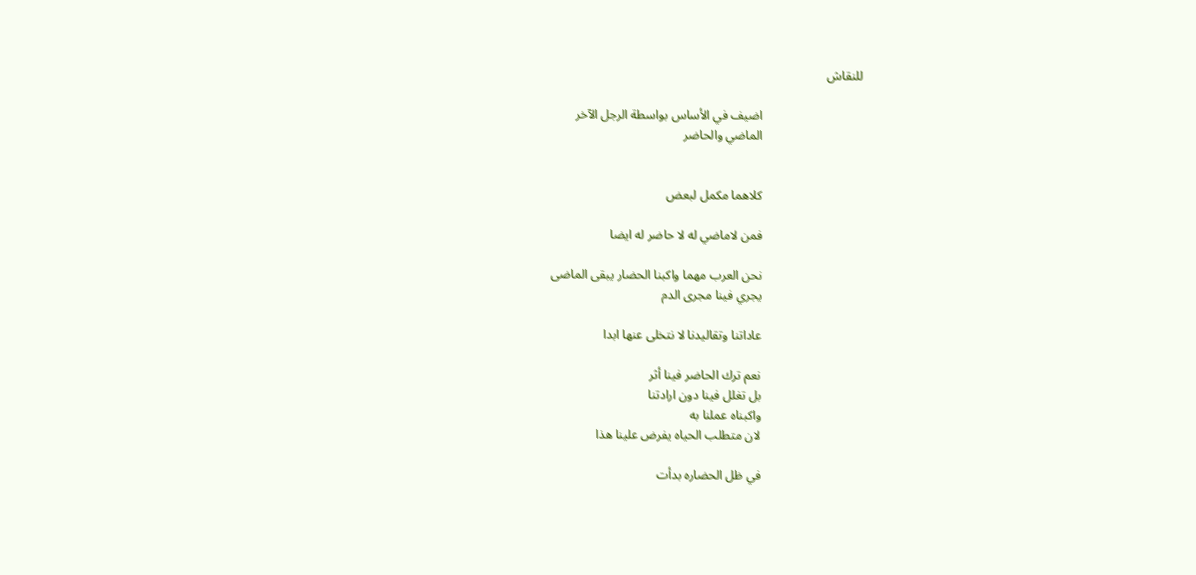للنقاش

                                اضيف في الأساس بواسطة الرجل الآخر
                                الماضي والحاضر


                                كلاهما مكمل لبعض

                                فمن لاماضي له لا حاضر له ايضا

                                نحن العرب مهما واكبنا الحضار يبقى الماضى
                                يجري فينا مجرى الدم

                                عاداتنا وتقاليدنا لا نتخلى عنها ابدا

                                نعم ترك الحاضر فينا أثر
                                بل تغلل فينا دون ارادتنا
                                واكبناه عملنا به
                                لان متطلب الحياه يفرض علينا هذا

                                في ظل الحضاره بدأت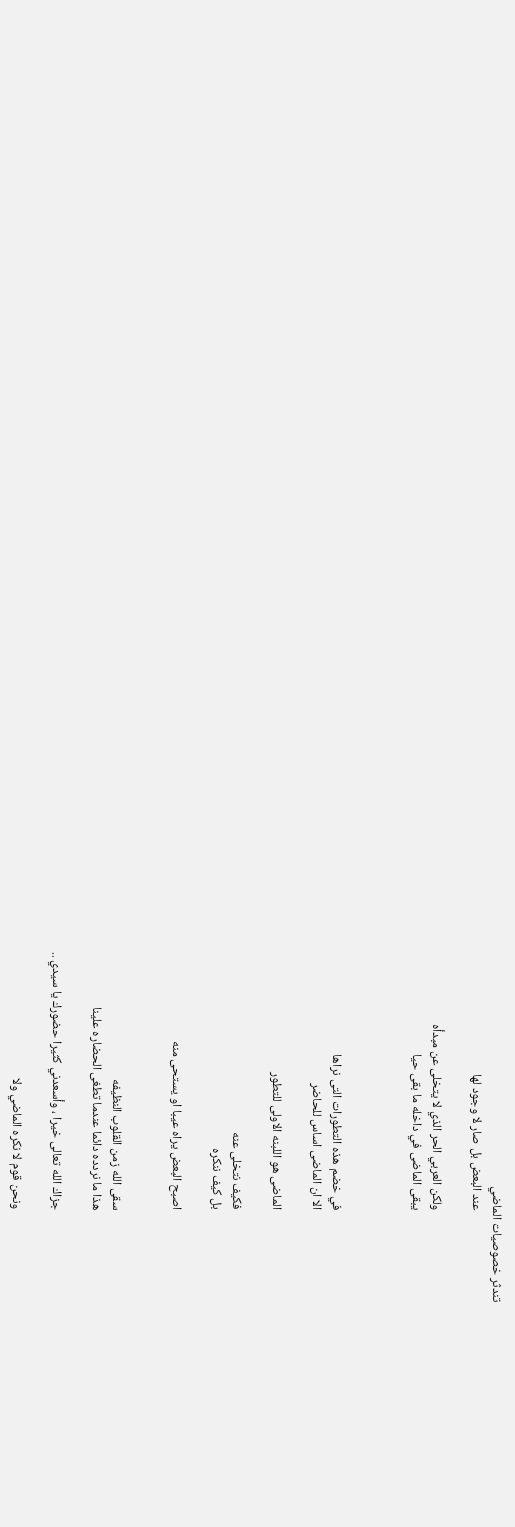تندثر خصوصيات الماضي
                                عند البعض بل صار لا وجود لها

                                ولكن العربي الحر الذي لا يتخلى عن مبدأه
                                يبقى الماضى في داخله ما بقى حيا



                                في خضم هذه التطورات التى نراها
                                الا ان الماضى اساس للحاضر

                                الماضى هو اللبنه الاولى للتطور

                                فكيف نتخلى عنه
                                بل كيف ننكره

                                اصبح البعض يراه عيبا او يستحى منه


                                سقى الله زمن القلوب النظيفه
                                هذا ما نردده دائما عندما تطغى الحضاره علينا

                                جزاك الله تعالى خيرا ، وأسعدني كثيرا حضورك يا سيدي ..

                                ونحن قوم لا نكره الماضي ولا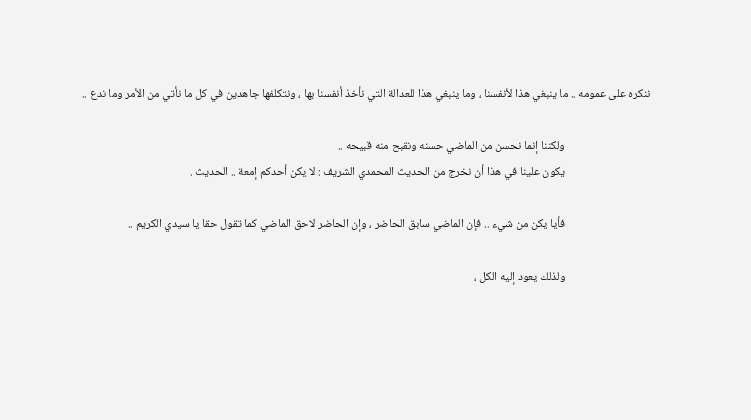ننكره على عمومه .. ما ينبغي هذا لأنفسنا ، وما ينبغي هذا للعدالة التي نأخذ أنفسنا بها ، ونتكلفها جاهدين في كل ما نأتي من الأمر وما ندع ..

                                ولكننا إنما نحسن من الماضي حسنه ونقبح منه قبيحه ..
                                يكون علينا في هذا أن نخرج من الحديث المحمدي الشريف : لا يكن أحدكم إمعة .. الحديث .

                                فأيا يكن من شيء .. فإن الماضي سابق الحاضر ، وإن الحاضر لاحق الماضي كما تقول حقا يا سيدي الكريم ..

                                ولذلك يعود إليه الكل ،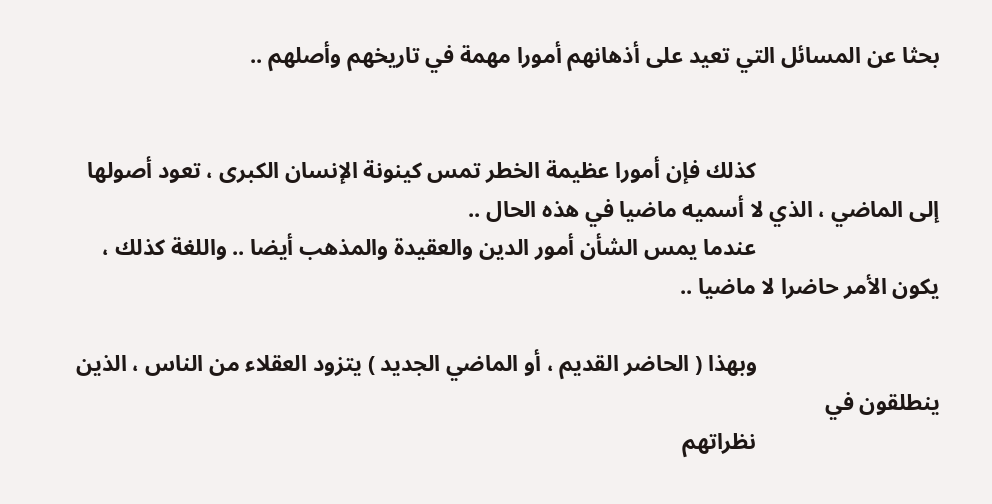بحثا عن المسائل التي تعيد على أذهانهم أمورا مهمة في تاريخهم وأصلهم ..


                                كذلك فإن أمورا عظيمة الخطر تمس كينونة الإنسان الكبرى ، تعود أصولها إلى الماضي ، الذي لا أسميه ماضيا في هذه الحال ..
                                عندما يمس الشأن أمور الدين والعقيدة والمذهب أيضا .. واللغة كذلك ، يكون الأمر حاضرا لا ماضيا ..

                                وبهذا ( الحاضر القديم ، أو الماضي الجديد ) يتزود العقلاء من الناس ، الذين ينطلقون في
                                نظراتهم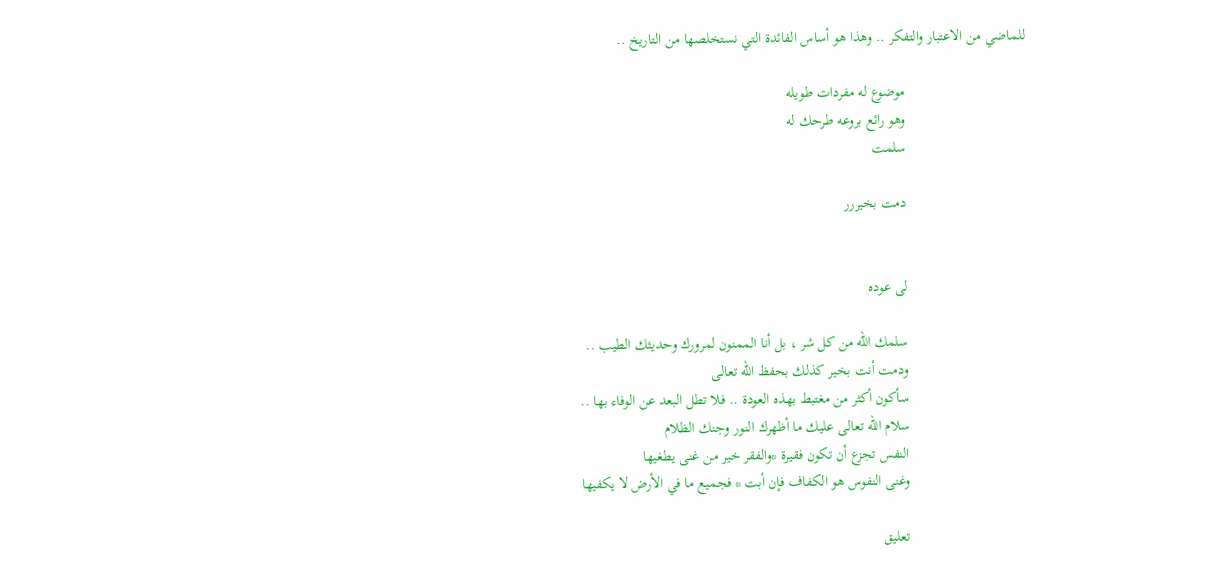للماضي من الاعتبار والتفكر .. وهذا هو أساس الفائدة التي نستخلصها من التاريخ ..

                                موضوع له مفردات طويله
                                وهو رائع بروعه طرحك له
                                سلمت

                                دمت بخيررر


                                لى عوده

                                سلمك الله من كل شر ، بل أنا الممنون لمرورك وحديثك الطيب ..
                                ودمت أنت بخير كذلك بحفظ الله تعالى
                                سأكون أكثر من مغتبط بهذه العودة .. فلا تطل البعد عن الوفاء بها ..
                                سلام الله تعالى عليك ما أظهرك النور وجنك الظلام
                                النفس تجزع أن تكون فقيرة *والفقر خير من غنى يطغيها
                                وغنى النفوس هو الكفاف فإن أبت * فجميع ما في الأرض لا يكفيها

                                تعليق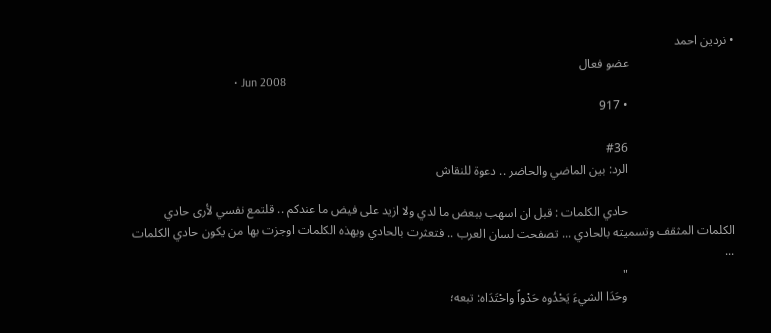• نردين احمد
                                  عضو فعال
                                  • Jun 2008
                                  • 917

                                  #36
                                  الرد: بين الماضي والحاضر .. دعوة للنقاش

                                  حادي الكلمات : قبل ان اسهب ببعض ما لدي ولا ازيد على فيض ما عندكم .. قلتمع نفسي لأرى حادي الكلمات المثقف وتسميته بالحادي ... تصفحت لسان العرب .. فتعثرت بالحادي وبهذه الكلمات اوجزت بها من يكون حادي الكلمات ...
                                  "
                                  وحَدَا الشيءَ يَحْدُوه حَدْواً واحْتَدَاه: تبعه؛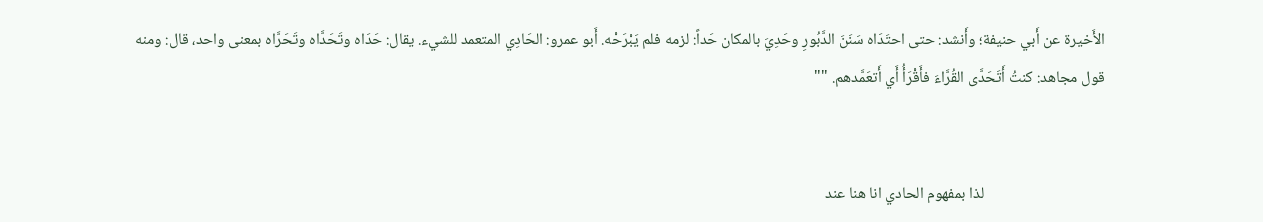الأَخيرة عن أَبي حنيفة؛ وأَنشد: حتى احتَدَاه سَنَنَ الدَّبُورِ وحَدِيَ بالمكان حَداً: لزمه فلم يَبْرَحْه. أَبو عمرو: الحَادِي المتعمد للشيء. يقال: حَدَاه وتَحَدَّاه وتَحَرَّاه بمعنى واحد، قال: ومنه قول مجاهد: كنتُ أَتَحَدَّى القُرَّاءَ فأَقْرَأُ أَي أَتعَمَّدهم. ""


                                  لذا بمفهوم الحادي انا هنا عند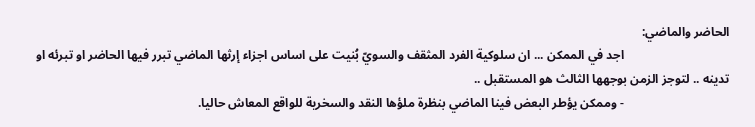الحاضر والماضي:
                                  اجد في الممكن ... ان سلوكية الفرد المثقف والسويّ بُنيت على اساس اجزاء إرثها الماضي تبرر فيها الحاضر او تبرئه او تدينه .. لتوجز الزمن بوجهها الثالث هو المستقبل ..
                                  - وممكن يؤطر البعض فينا الماضي بنظرة ملؤها النقد والسخرية للواقع المعاش حاليا.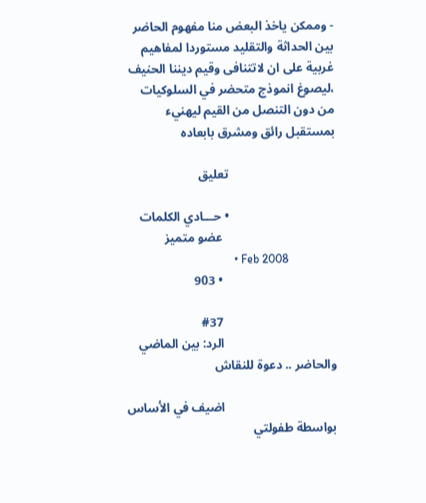- وممكن ياخذ البعض منا مفهوم الحاضر بين الحداثة والتقليد مستوردا لمفاهيم غربية على ان لاتتنافى وقيم ديننا الحنيف ،ليصوغ انموذج متحضر في السلوكيات من دون التنصل من القيم ليهنيء بمستقبل رائق ومشرق بابعاده

                                  تعليق

                                  • حـــادي الكلمات
                                    عضو متميز
                                    • Feb 2008
                                    • 903

                                    #37
                                    الرد: بين الماضي والحاضر .. دعوة للنقاش

                                    اضيف في الأساس بواسطة طفولتي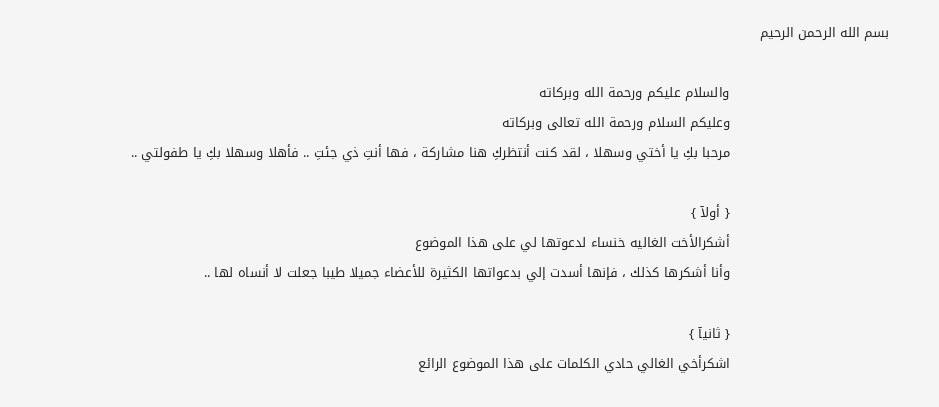بسم الله الرحمن الرحيم

                                    والسلام عليكم ورحمة الله وبركاته
                                    وعليكم السلام ورحمة الله تعالى وبركاته
                                    مرحبا بكِ يا أختي وسهلا ، لقد كنت أنتظركِ هنا مشاركة ، فها أنتِ ذي جئتِ .. فأهلا وسهلا بكِ يا طفولتي ..

                                    { أولآ }
                                    أشكرالأخت الغاليه خنساء لدعوتها لي على هذا الموضوع
                                    وأنا أشكرها كذلك ، فإنها أسدت إلي بدعواتها الكثيرة للأعضاء جميلا طيبا جعلت لا أنساه لها ..

                                    { ثانيآ }
                                    اشكرأخي الغالي حادي الكلمات على هذا الموضوع الرائع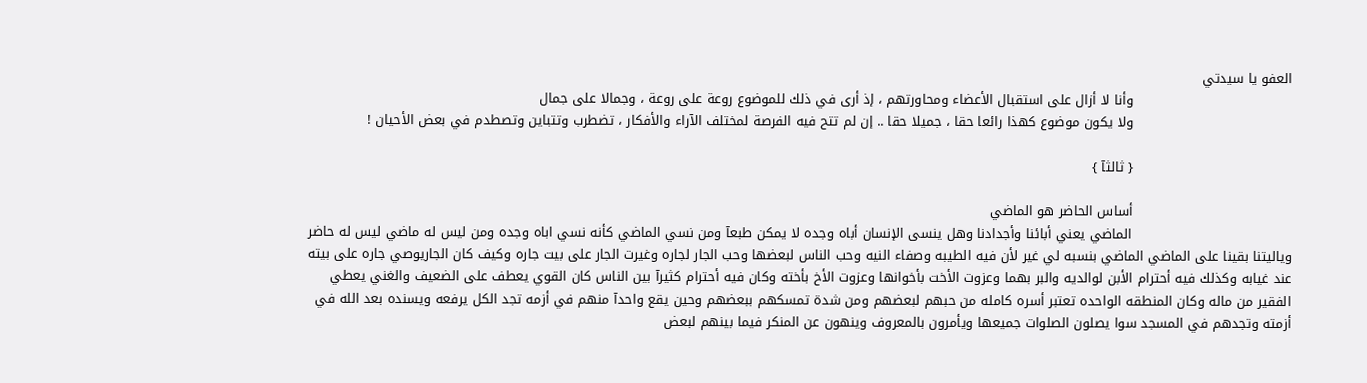العفو يا سيدتي
                                    وأنا لا أزال على استقبال الأعضاء ومحاورتهم ، إذ أرى في ذلك للموضوع روعة على روعة ، وجمالا على جمال
                                    ولا يكون موضوع كهذا رائعا حقا ، جميلا حقا .. إن لم تتح فيه الفرصة لمختلف الآراء والأفكار ، تضطرب وتتباين وتصطدم في بعض الأحيان !

                                    { ثالثآ }

                                    أساس الحاضر هو الماضي
                                    الماضي يعني أبائنا وأجدادنا وهل ينسى الإنسان أباه وجده لا يمكن طبعآ ومن نسي الماضي كأنه نسي اباه وجده ومن ليس له ماضي ليس له حاضر وياليتنا بقينا على الماضي الماضي بنسبه لي غير لأن فيه الطيبه وصفاء النيه وحب الناس لبعضها وحب الجار لجاره وغيرت الجار على بيت جاره وكيف كان الجاريوصي جاره على بيته عند غيابه وكذلك فيه أحترام الأبن لوالديه والبر بهما وعزوت الأخت بأخوانها وعزوت الأخ بأخته وكان فيه أحترام كثيرآ بين الناس كان القوي يعطف على الضعيف والغني يعطي الفقير من ماله وكان المنطقه الواحده تعتبر أسره كامله من حبهم لبعضهم ومن شدة تمسكهم ببعضهم وحين يقع واحدآ منهم في أزمه تجد الكل يرفعه ويسنده بعد الله في أزمته وتجدهم في المسجد سوا يصلون الصلوات جميعها ويأمرون بالمعروف وينهون عن المنكر فيما بينهم لبعض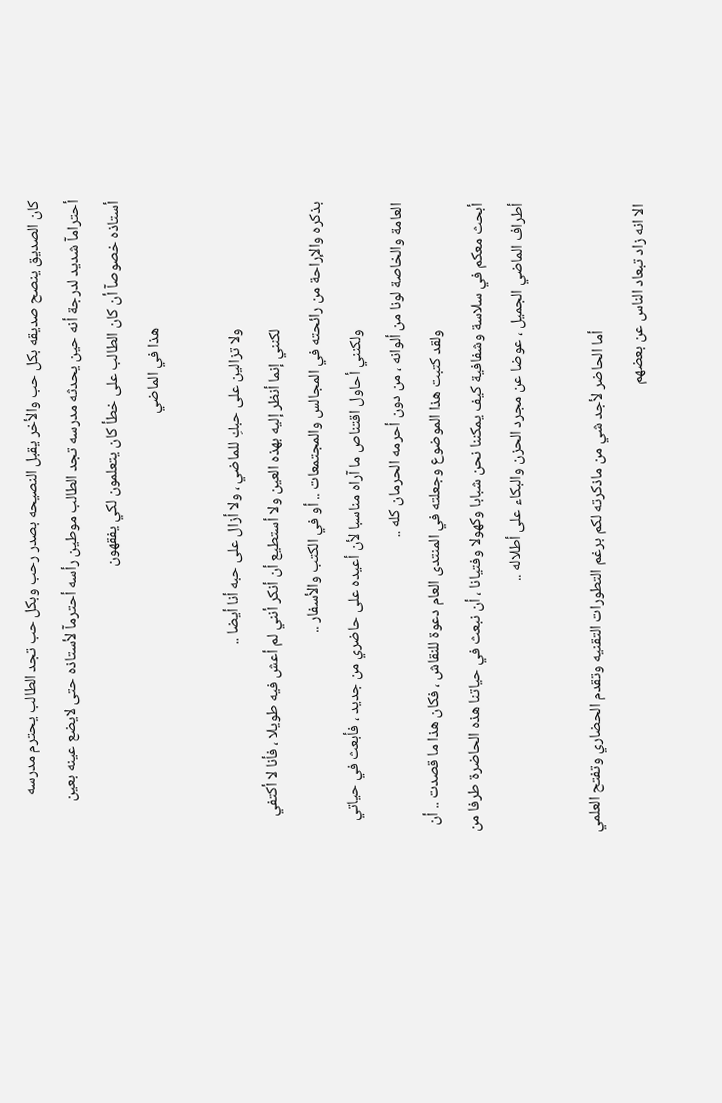كان الصديق ينصح صديقه بكل حب والأخر يقبل النصيحه بصدر رحب وبكل حب تجد الطالب يحترم مدرسه أحترامآ شديد لدرجة أنه حين يحدثه مدرسه تجد الطالب موطين رأسه أحترمآ لأستاذه حتى لايضع عينه بعين أستاذه خصوصآ أن كان الطالب على خطأ كان يتعلمون لكي يفقهون
                                    هذا في الماضي

                                    ولا تزالين على حبكِ للماضي ، ولا أزال على حبه أنا أيضا ..
                                    لكنني إنما أنظر إليه بهذه العين ولا أستطيع أن أنكر أنني لم أعش فيه طويلا ، فأنا لا أكتفي بذكره والإراحة من رائحته في المجالس والمجتمعات .. أو في الكتب والأسفار ..
                                    ولكنني أحاول اقتناص ما آراه مناسبا لأن أعيده على حاضري من جديد ، فأبعث في حياتي العامة والخاصة لونا من ألوانه ، من دون أحرمه الحرمان كله ..
                                    ولقد كتبت هذا الموضوع وجعلته في المنتدى العام دعوة للنقاش ، فكان هذا ما قصدت .. أن أبحث معكم في سلاسة وشفافية كيف يمكننا نحن شبابا وكهولا وفتيانا ، أن نبعث في حياتنا هذه الحاضرة طرفا من أطراف الماضي الجميل ، عوضا عن مجرد الحزن والبكاء على أطلاله ..

                                    أما الحاضر لأجد شي من ماذكرته لكم برغم التطورات التقنيه وتقدم الحضاري وتفتح العلمي الا انه زاد تبعاد الناس عن بعضهم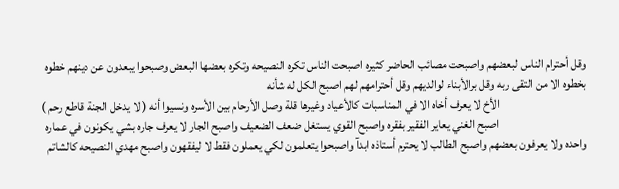وقل أحترام الناس لبعضهم واصبحت مصائب الحاضر كثيره اصبحت الناس تكره النصيحه وتكره بعضها البعض وصبحوا يبعدون عن دينهم خطوه بخطوه الا من التقى ربه وقل برالأبناء لوالديهم وقل أحترامهم لهم اصبح الكل له شأنه
                                    الأخ لا يعرف أخاه الا في المناسبات كالأعياد وغيرها قلة وصل الأرحام بين الأسره ونسيوا أنه ( لا يدخل الجنة قاطع رحم )
                                    اصبح الغني يعاير الفقير بفقره واصبح القوي يستغل ضعف الضعيف واصبح الجار لا يعرف جاره بشي يكونون في عماره واحده ولا يعرفون بعضهم واصبح الطالب لا يحترم أستاذه ابدآ واصبحوا يتعلمون لكي يعملون فقط لا ليفقهون واصبح مهدي النصيحه كالشاتم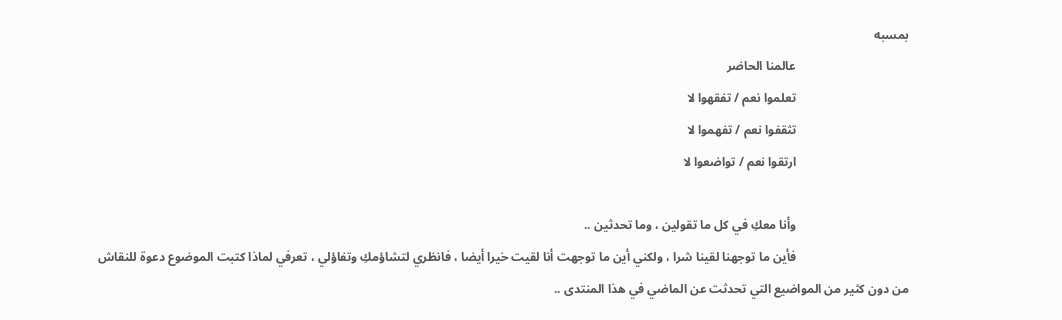بمسبه
                                    عالمنا الحاضر
                                    تعلموا نعم / تفقهوا لا
                                    تثقفوا نعم / تفهموا لا
                                    ارتقوا نعم / تواضعوا لا

                                    وأنا معكِ في كل ما تقولين ، وما تحدثين ..
                                    فأين ما توجهنا لقينا شرا ، ولكني أين ما توجهت أنا لقيت خيرا أيضا ، فانظري لتشاؤمكِ وتفاؤلي ، تعرفي لماذا كتبت الموضوع دعوة للنقاش من دون كثير من المواضيع التي تحدثت عن الماضي في هذا المنتدى ..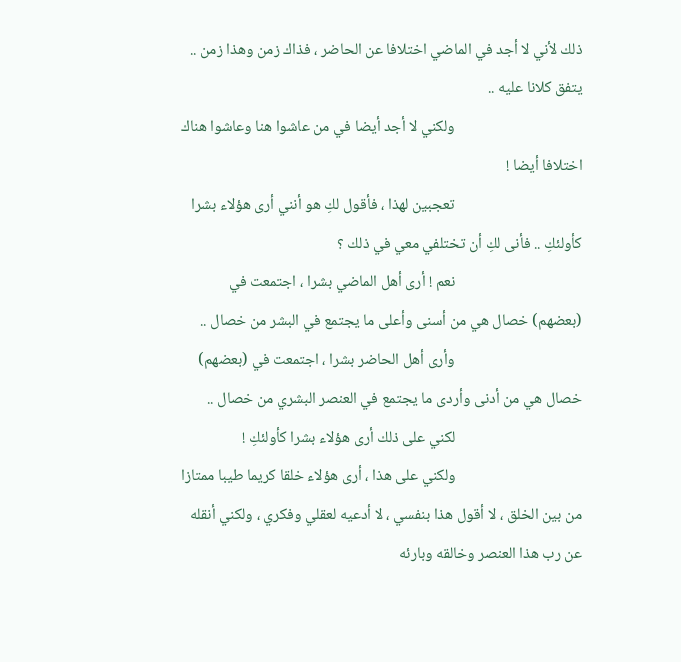ذلك لأني لا أجد في الماضي اختلافا عن الحاضر ، فذاك زمن وهذا زمن .. يتفق كلانا عليه ..
                                    ولكني لا أجد أيضا في من عاشوا هنا وعاشوا هناك اختلافا أيضا !
                                    تعجبين لهذا ، فأقول لكِ هو أنني أرى هؤلاء بشرا كأولئكِ .. فأنى لكِ أن تختلفي معي في ذلك ؟
                                    نعم ! أرى أهل الماضي بشرا ، اجتمعت في (بعضهم) خصال هي من أسنى وأعلى ما يجتمع في البشر من خصال ..
                                    وأرى أهل الحاضر بشرا ، اجتمعت في (بعضهم) خصال هي من أدنى وأردى ما يجتمع في العنصر البشري من خصال ..
                                    لكني على ذلك أرى هؤلاء بشرا كأولئكِ !
                                    ولكني على هذا ، أرى هؤلاء خلقا كريما طيبا ممتازا من بين الخلق ، لا أقول هذا بنفسي ، لا أدعيه لعقلي وفكري ، ولكني أنقله عن رب هذا العنصر وخالقه وبارئه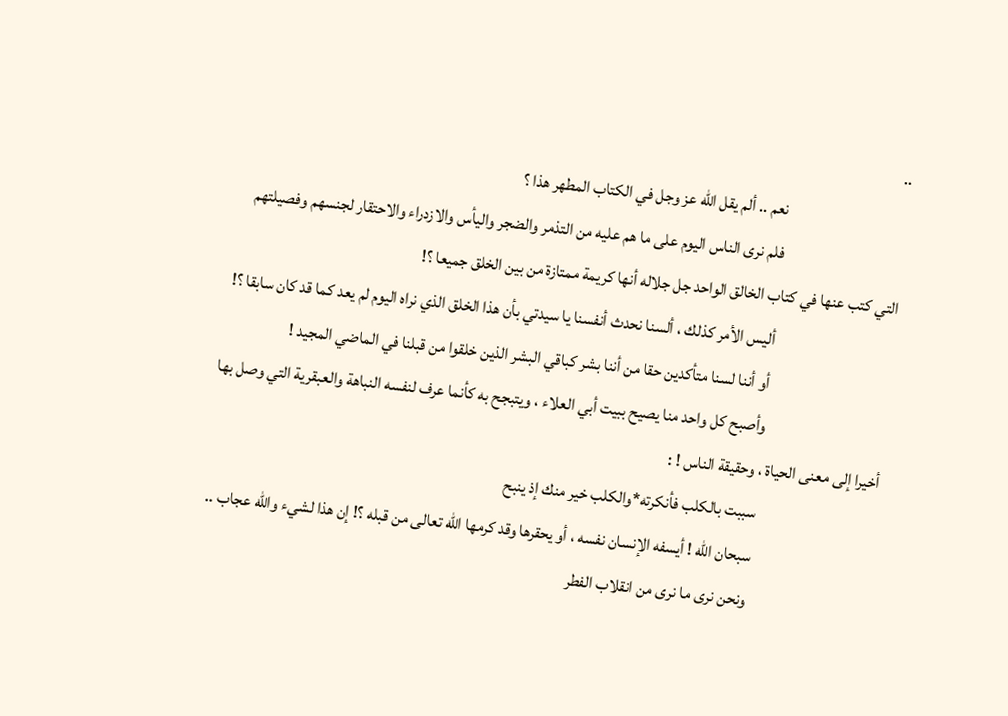..
                                    نعم .. ألم يقل الله عز وجل في الكتاب المطهر هذا ؟
                                    فلم نرى الناس اليوم على ما هم عليه من التذمر والضجر واليأس والازدراء والاحتقار لجنسهم وفصيلتهم التي كتب عنها في كتاب الخالق الواحد جل جلاله أنها كريمة ممتازة من بين الخلق جميعا ؟!
                                    أليس الأمر كذلك ، ألسنا نحدث أنفسنا يا سيدتي بأن هذا الخلق الذي نراه اليوم لم يعد كما قد كان سابقا ؟!
                                    أو أننا لسنا متأكدين حقا من أننا بشر كباقي البشر الذين خلقوا من قبلنا في الماضي المجيد !
                                    وأصبح كل واحد منا يصيح ببيت أبي العلاء ، ويتبجح به كأنما عرف لنفسه النباهة والعبقرية التي وصل بها أخيرا إلى معنى الحياة ، وحقيقة الناس ! :
                                    سببت بالكلب فأنكرته*والكلب خير منك إذ ينبح
                                    سبحان الله ! أيسفه الإنسان نفسه ، أو يحقرها وقد كرمها الله تعالى من قبله ؟! إن هذا لشيء والله عجاب ..
                                    ونحن نرى ما نرى من انقلاب الفطر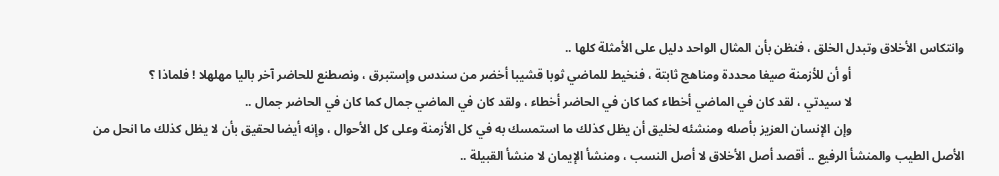وانتكاس الأخلاق وتبدل الخلق ، فنظن بأن المثال الواحد دليل على الأمثلة كلها ..
                                    أو أن للأزمنة صيغا محددة ومناهج ثابتة ، فنخيط للماضي ثوبا قشيبا أخضر من سندس وإستبرق ، ونصطنع للحاضر آخر باليا مهلهلا ! فلماذا ؟
                                    لا سيدتي ، لقد كان في الماضي أخطاء كما كان في الحاضر أخطاء ، ولقد كان في الماضي جمال كما كان في الحاضر جمال ..
                                    وإن الإنسان العزيز بأصله ومنشئه لخليق أن يظل كذلك ما استمسك به في كل الأزمنة وعلى كل الأحوال ، وإنه أيضا لحقيق بأن لا يظل كذلك ما انحل من الأصل الطيب والمنشأ الرفيع .. أقصد أصل الأخلاق لا أصل النسب ، ومنشأ الإيمان لا منشأ القبيلة ..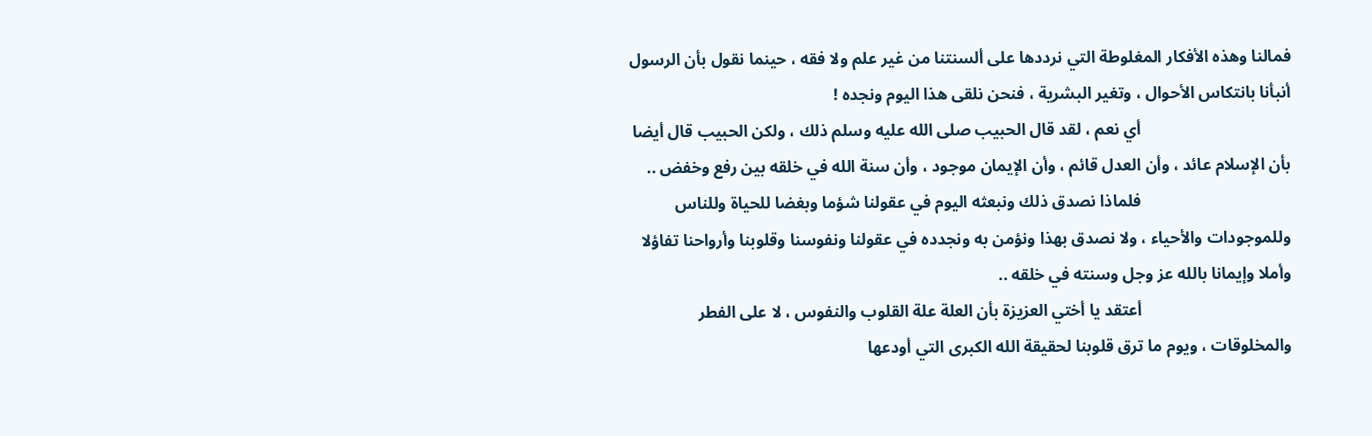فمالنا وهذه الأفكار المغلوطة التي نرددها على ألسنتنا من غير علم ولا فقه ، حينما نقول بأن الرسول أنبأنا بانتكاس الأحوال ، وتغير البشرية ، فنحن نلقى هذا اليوم ونجده !
                                    أي نعم ، لقد قال الحبيب صلى الله عليه وسلم ذلك ، ولكن الحبيب قال أيضا بأن الإسلام عائد ، وأن العدل قائم ، وأن الإيمان موجود ، وأن سنة الله في خلقه بين رفع وخفض ..
                                    فلماذا نصدق ذلك ونبعثه اليوم في عقولنا شؤما وبغضا للحياة وللناس وللموجودات والأحياء ، ولا نصدق بهذا ونؤمن به ونجدده في عقولنا ونفوسنا وقلوبنا وأرواحنا تفاؤلا وأملا وإيمانا بالله عز وجل وسنته في خلقه ..
                                    أعتقد يا أختي العزيزة بأن العلة علة القلوب والنفوس ، لا على الفطر والمخلوقات ، ويوم ما ترق قلوبنا لحقيقة الله الكبرى التي أودعها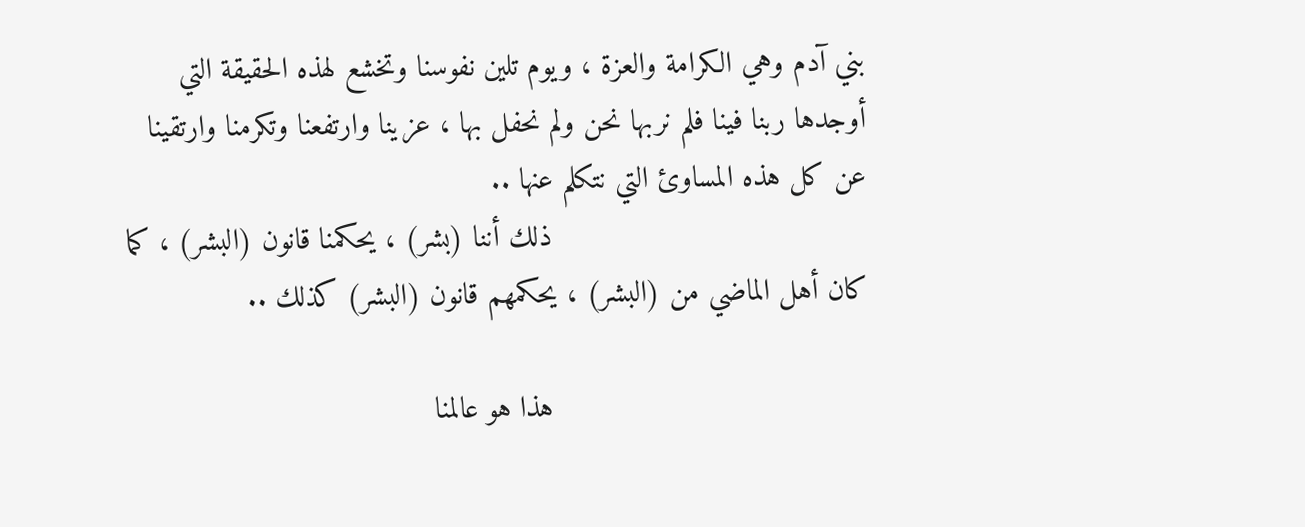بني آدم وهي الكرامة والعزة ، ويوم تلين نفوسنا وتخشع لهذه الحقيقة التي أوجدها ربنا فينا فلم نربها نحن ولم نحفل بها ، عزينا وارتفعنا وتكرمنا وارتقينا عن كل هذه المساوئ التي نتكلم عنها ..
                                    ذلك أننا (بشر) ، يحكمنا قانون (البشر) ، كما كان أهل الماضي من (البشر) ، يحكمهم قانون (البشر) كذلك ..

                                    هذا هو عالمنا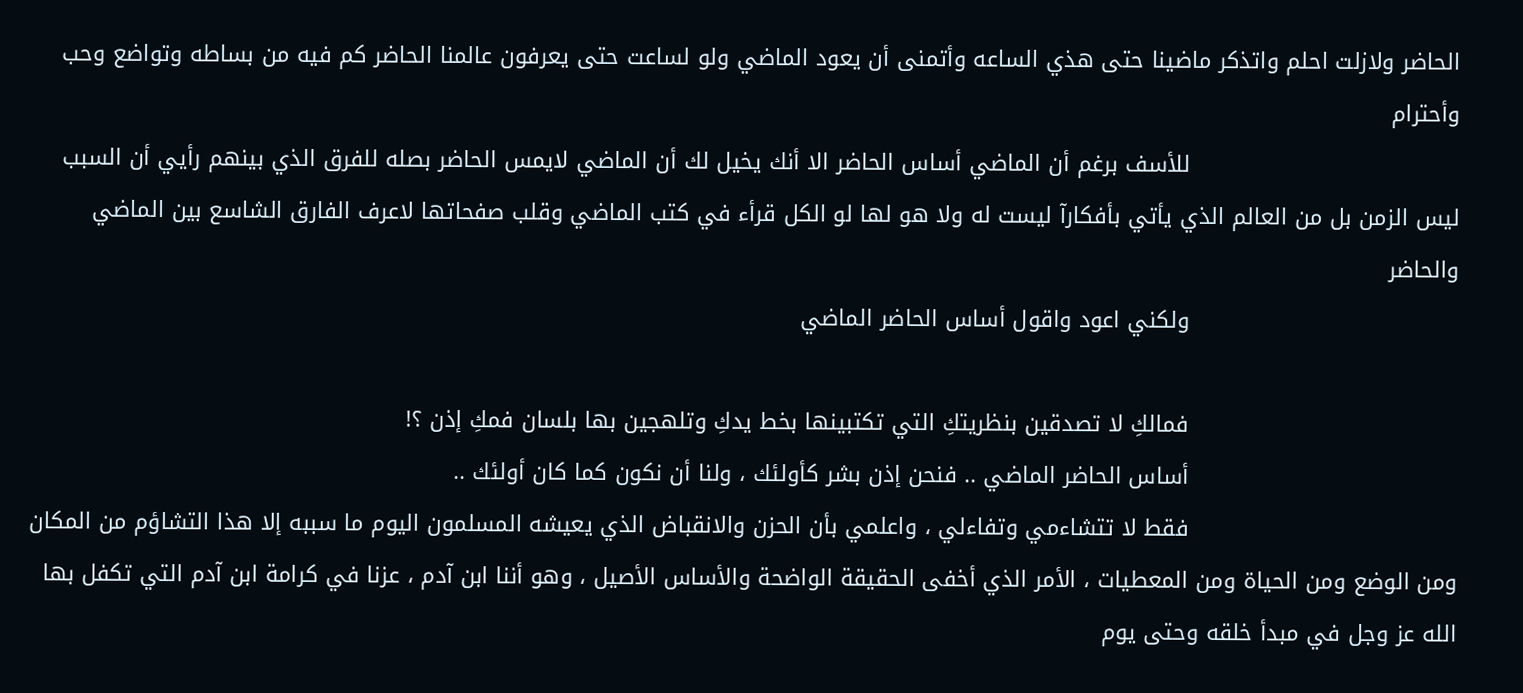الحاضر ولازلت احلم واتذكر ماضينا حتى هذي الساعه وأتمنى أن يعود الماضي ولو لساعت حتى يعرفون عالمنا الحاضر كم فيه من بساطه وتواضع وحب وأحترام
                                    للأسف برغم أن الماضي أساس الحاضر الا أنك يخيل لك أن الماضي لايمس الحاضر بصله للفرق الذي بينهم رأيي أن السبب ليس الزمن بل من العالم الذي يأتي بأفكارآ ليست له ولا هو لها لو الكل قرأء في كتب الماضي وقلب صفحاتها لاعرف الفارق الشاسع بين الماضي والحاضر
                                    ولكني اعود واقول أساس الحاضر الماضي

                                    فمالكِ لا تصدقين بنظريتكِ التي تكتبينها بخط يدكِ وتلهجين بها بلسان فمكِ إذن ؟!
                                    أساس الحاضر الماضي .. فنحن إذن بشر كأولئك ، ولنا أن نكون كما كان أولئك ..
                                    فقط لا تتشاءمي وتفاءلي ، واعلمي بأن الحزن والانقباض الذي يعيشه المسلمون اليوم ما سببه إلا هذا التشاؤم من المكان ومن الوضع ومن الحياة ومن المعطيات ، الأمر الذي أخفى الحقيقة الواضحة والأساس الأصيل ، وهو أننا ابن آدم ، عزنا في كرامة ابن آدم التي تكفل بها الله عز وجل في مبدأ خلقه وحتى يوم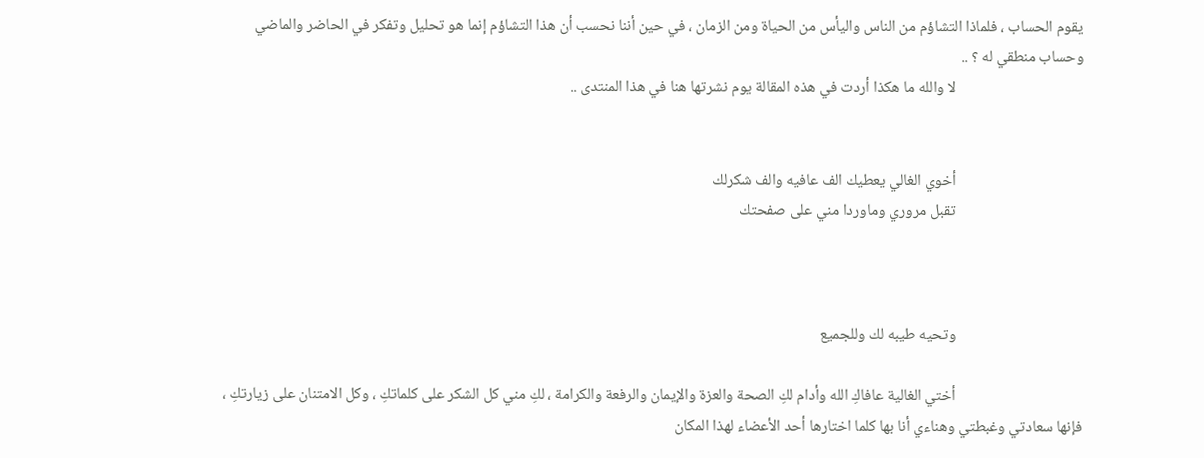يقوم الحساب ، فلماذا التشاؤم من الناس واليأس من الحياة ومن الزمان ، في حين أننا نحسب أن هذا التشاؤم إنما هو تحليل وتفكر في الحاضر والماضي وحساب منطقي له ؟ ..
                                    لا والله ما هكذا أردت في هذه المقالة يوم نشرتها هنا في هذا المنتدى ..


                                    أخوي الغالي يعطيك الف عافيه والف شكرلك
                                    تقبل مروري وماوردا مني على صفحتك



                                    وتحيه طيبه لك وللجميع

                                    أختي الغالية عافاكِ الله وأدام لكِ الصحة والعزة والإيمان والرفعة والكرامة ، لكِ مني كل الشكر على كلماتكِ ، وكل الامتنان على زيارتكِ ، فإنها سعادتي وغبطتي وهناءي أنا بها كلما اختارها أحد الأعضاء لهذا المكان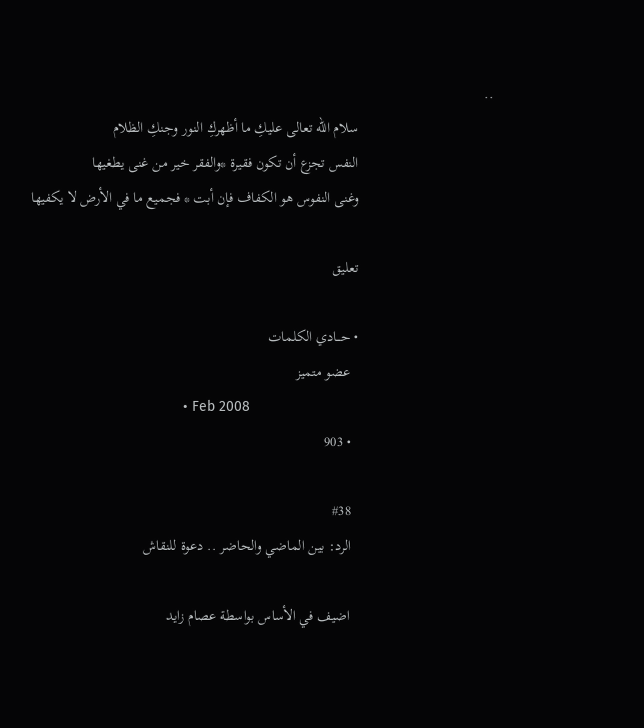..
                                    سلام الله تعالى عليكِ ما أظهركِ النور وجنكِ الظلام
                                    النفس تجزع أن تكون فقيرة *والفقر خير من غنى يطغيها
                                    وغنى النفوس هو الكفاف فإن أبت * فجميع ما في الأرض لا يكفيها

                                    تعليق

                                    • حـــادي الكلمات
                                      عضو متميز
                                      • Feb 2008
                                      • 903

                                      #38
                                      الرد: بين الماضي والحاضر .. دعوة للنقاش

                                      اضيف في الأساس بواسطة عصام زايد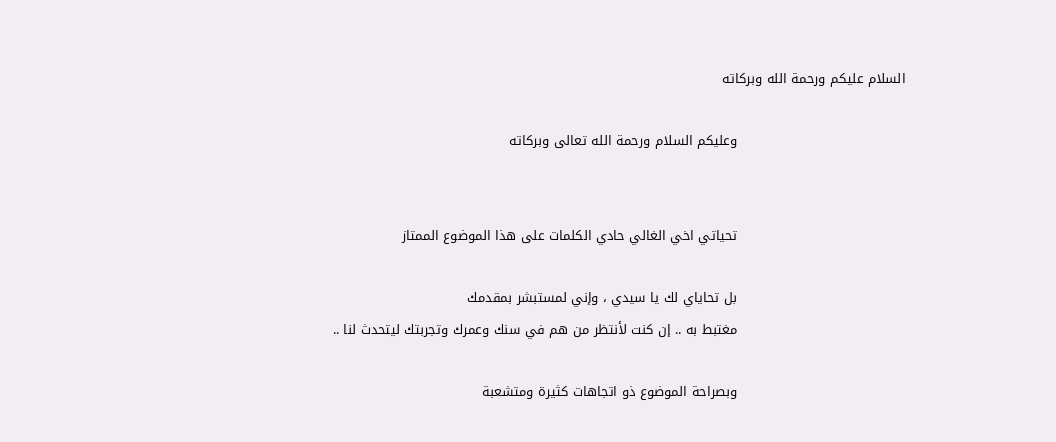السلام عليكم ورحمة الله وبركاته

                                      وعليكم السلام ورحمة الله تعالى وبركاته


                                      تحياتي اخي الغالي حادي الكلمات على هذا الموضوع الممتاز

                                      بل تحاياي لك يا سيدي ، وإني لمستبشر بمقدمك
                                      مغتبط به .. إن كنت لأنتظر من هم في سنك وعمرك وتجربتك ليتحدث لنا ..

                                      وبصراحة الموضوع ذو اتجاهات كثيرة ومتشعبة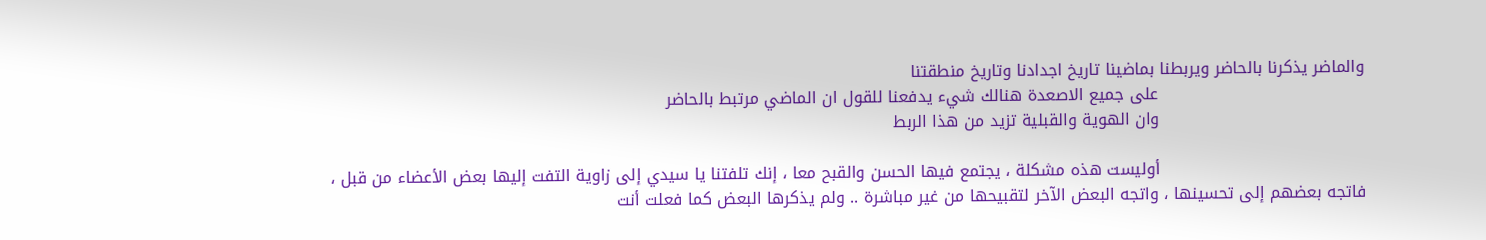والماضر يذكرنا بالحاضر ويربطنا بماضينا تاريخ اجدادنا وتاريخ منطقتنا
                                      على جميع الاصعدة هنالك شيء يدفعنا للقول ان الماضي مرتبط بالحاضر
                                      وان الهوية والقبلية تزيد من هذا الربط

                                      أوليست هذه مشكلة ، يجتمع فيها الحسن والقبح معا ، إنك تلفتنا يا سيدي إلى زاوية التفت إليها بعض الأعضاء من قبل ، فاتجه بعضهم إلى تحسينها ، واتجه البعض الآخر لتقبيحها من غير مباشرة .. ولم يذكرها البعض كما فعلت أنت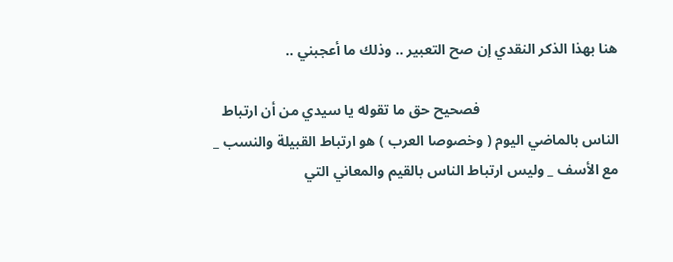هنا بهذا الذكر النقدي إن صح التعبير .. وذلك ما أعجبني ..

                                      فصحيح حق ما تقوله يا سيدي من أن ارتباط الناس بالماضي اليوم ( وخصوصا العرب ) هو ارتباط القبيلة والنسب _ مع الأسف _ وليس ارتباط الناس بالقيم والمعاني التي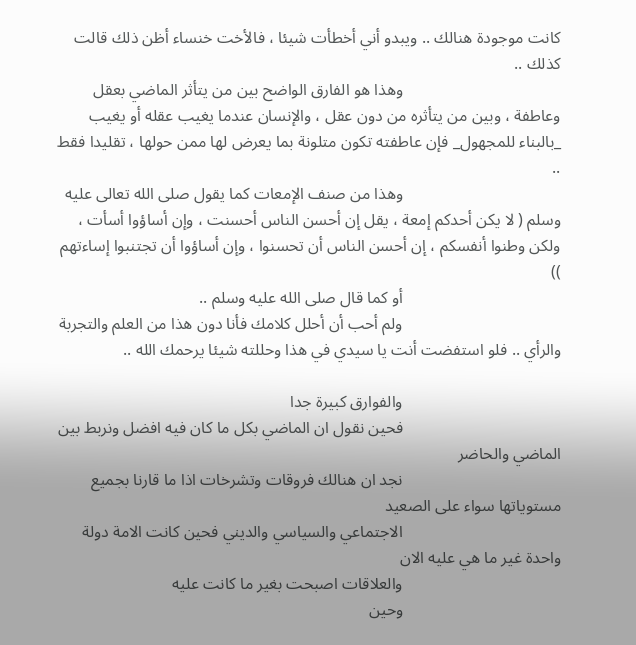كانت موجودة هنالك .. ويبدو أني أخطأت شيئا ، فالأخت خنساء أظن ذلك قالت كذلك ..
                                      وهذا هو الفارق الواضح بين من يتأثر الماضي بعقل وعاطفة ، وبين من يتأثره من دون عقل ، والإنسان عندما يغيب عقله أو يغيب _بالبناء للمجهول_ فإن عاطفته تكون متلونة بما يعرض لها ممن حولها ، تقليدا فقط ..
                                      وهذا من صنف الإمعات كما يقول صلى الله تعالى عليه وسلم ( لا يكن أحدكم إمعة ، يقل إن أحسن الناس أحسنت ، وإن أساؤوا أسأت ، ولكن وطنوا أنفسكم ، إن أحسن الناس أن تحسنوا ، وإن أساؤوا أن تجتنبوا إساءتهم ))
                                      أو كما قال صلى الله عليه وسلم ..
                                      ولم أحب أن أحلل كلامك فأنا دون هذا من العلم والتجربة والرأي .. فلو استفضت أنت يا سيدي في هذا وحللته شيئا يرحمك الله ..

                                      والفوارق كبيرة جدا
                                      فحين نقول ان الماضي بكل ما كان فيه افضل ونربط بين الماضي والحاضر
                                      نجد ان هنالك فروقات وتشرخات اذا ما قارنا بجميع مستوياتها سواء على الصعيد
                                      الاجتماعي والسياسي والديني فحين كانت الامة دولة واحدة غير ما هي عليه الان
                                      والعلاقات اصبحت بغير ما كانت عليه
                                      وحين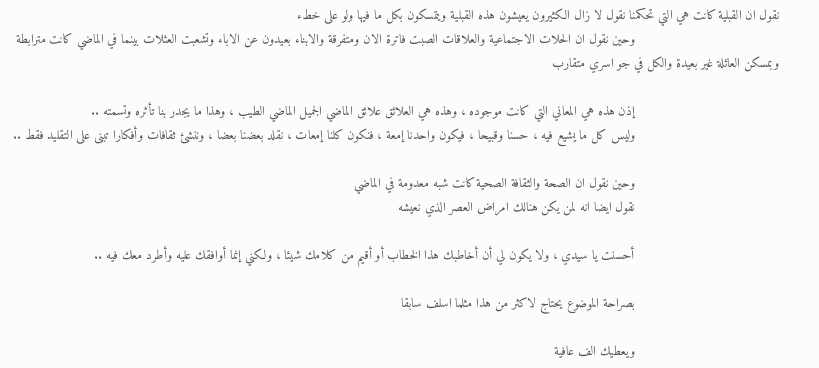نقول ان القبلية كانت هي التي تحكمنا نقول لا زال الكثيرون يعيشون هذه القبلية ويتمسكون بكل ما فيها ولو على خطء
                                      وحين نقول ان الحلات الاجتماعية والعلاقات الصبت فاترة الان ومتفرقة والابناء بعيدون عن الاباء وتشعبت العئلات بينما في الماضي كانت مترابطة وبمسكن العائلة غير بعيدة والكل في جو اسري متقارب

                                      إذن هذه هي المعاني التي كانت موجوده ، وهذه هي العلائق علائق الماضي الجميل الماضي الطيب ، وهذا ما يجدر بنا تأثره وتسمته ..
                                      وليس كل ما يشيع فيه ، حسنا وقبيحا ، فيكون واحدنا إمعة ، فنكون كلنا إمعات ، نقلد بعضنا بعضا ، وننشئ ثقافات وأفكارا تبنى على التقليد فقط ..

                                      وحين نقول ان الصحة والثقافة الصحية كانت شبه معدومة في الماضي
                                      نقول ايضا انه لمن يكن هنالك امراض العصر الذي نعيشه

                                      أحسنت يا سيدي ، ولا يكون لي أن أخاطبك هذا الخطاب أو أقيم من كلامك شيئا ، ولكني إنما أوافقك عليه وأطرد معك فيه ..

                                      بصراحة الموضوع يحتاج لاكثر من هذا مثلما اسلف سابقا

                                      ويعطيك الف عافية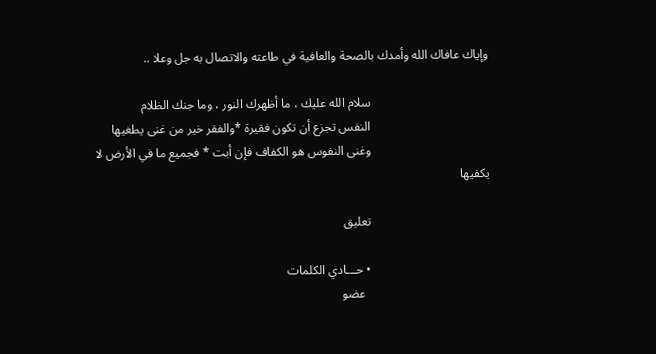وإياك عافاك الله وأمدك بالصحة والعافية في طاعته والاتصال به جل وعلا ..

                                      سلام الله عليك ، ما أظهرك النور ، وما جنك الظلام
                                      النفس تجزع أن تكون فقيرة *والفقر خير من غنى يطغيها
                                      وغنى النفوس هو الكفاف فإن أبت * فجميع ما في الأرض لا يكفيها

                                      تعليق

                                      • حـــادي الكلمات
                                        عضو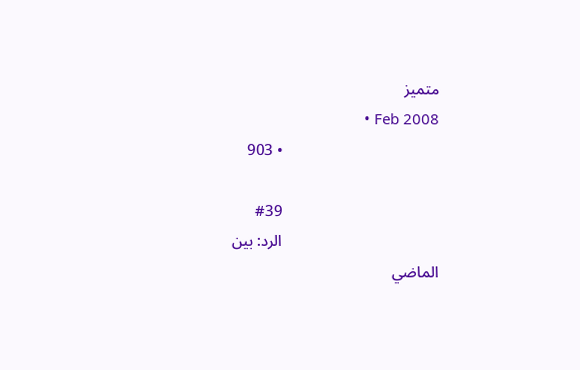متميز
                                        • Feb 2008
                                        • 903

                                        #39
                                        الرد: بين الماضي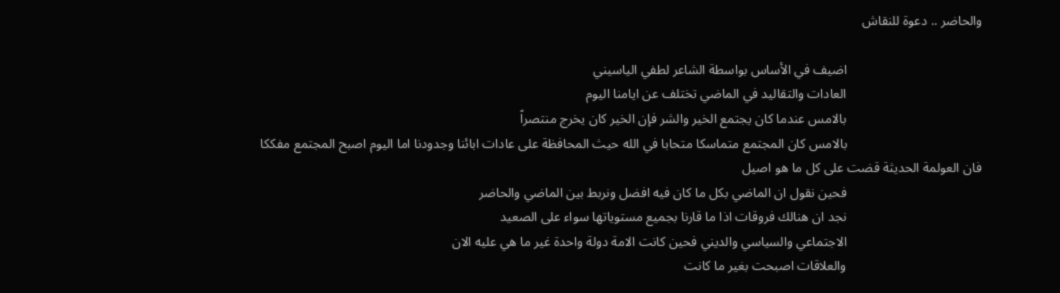والحاضر .. دعوة للنقاش

                                        اضيف في الأساس بواسطة الشاعر لطفي الياسيني
                                        العادات والتقاليد في الماضي تختلف عن ايامنا اليوم
                                        بالامس عندما كان يجتمع الخير والشر فإن الخير كان يخرج منتصراً
                                        بالامس كان المجتمع متماسكا متحابا في الله حيث المحافظة على عادات ابائنا وجدودنا اما اليوم اصبح المجتمع مفككا فان العولمة الحديثة قضت على كل ما هو اصيل
                                        فحين نقول ان الماضي بكل ما كان فيه افضل ونربط بين الماضي والحاضر
                                        نجد ان هنالك فروقات اذا ما قارنا بجميع مستوياتها سواء على الصعيد
                                        الاجتماعي والسياسي والديني فحين كانت الامة دولة واحدة غير ما هي عليه الان
                                        والعلاقات اصبحت بغير ما كانت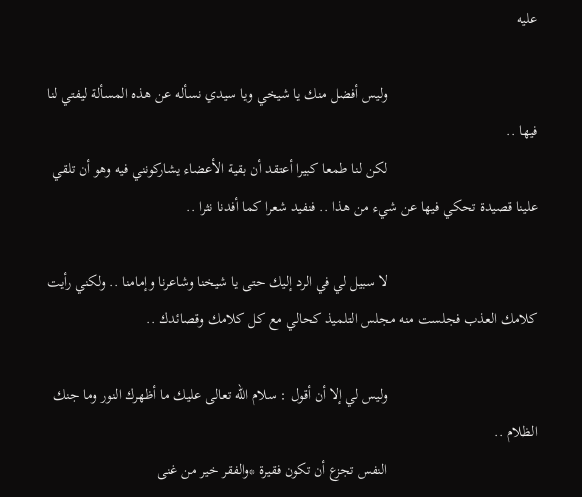عليه

                                        وليس أفضل منك يا شيخي ويا سيدي نسأله عن هذه المسألة ليفتي لنا فيها ..
                                        لكن لنا طمعا كبيرا أعتقد أن بقية الأعضاء يشاركونني فيه وهو أن تلقي علينا قصيدة تحكي فيها عن شيء من هذا .. فنفيد شعرا كما أفدنا نثرا ..

                                        لا سبيل لي في الرد إليك حتى يا شيخنا وشاعرنا وإمامنا .. ولكني رأيت كلامك العذب فجلست منه مجلس التلميذ كحالي مع كل كلامك وقصائدك ..

                                        وليس لي إلا أن أقول : سلام الله تعالى عليك ما أظهرك النور وما جنك الظلام ..
                                        النفس تجزع أن تكون فقيرة *والفقر خير من غنى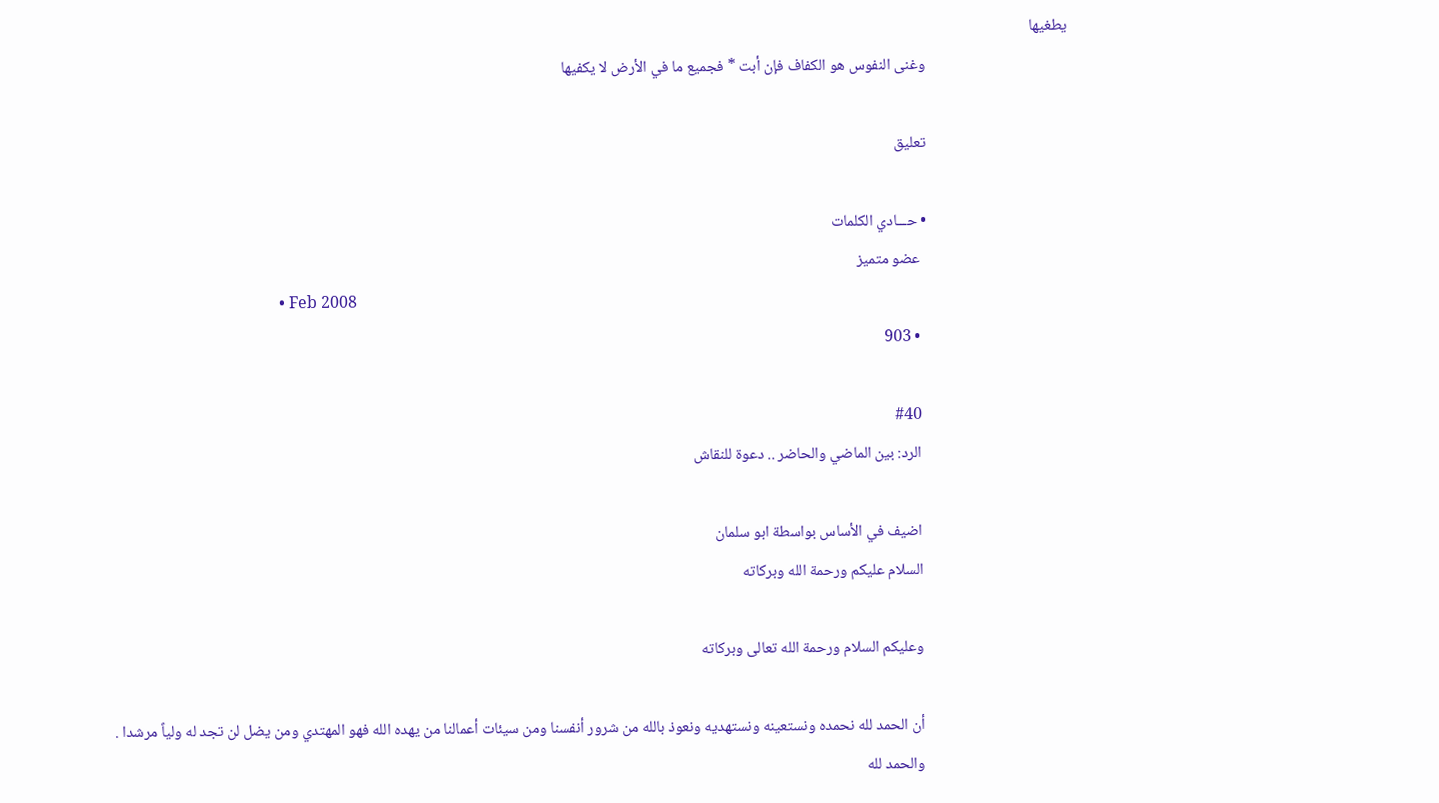يطغيها
                                        وغنى النفوس هو الكفاف فإن أبت * فجميع ما في الأرض لا يكفيها

                                        تعليق

                                        • حـــادي الكلمات
                                          عضو متميز
                                          • Feb 2008
                                          • 903

                                          #40
                                          الرد: بين الماضي والحاضر .. دعوة للنقاش

                                          اضيف في الأساس بواسطة ابو سلمان
                                          السلام عليكم ورحمة الله وبركاته

                                          وعليكم السلام ورحمة الله تعالى وبركاته

                                          أن الحمد لله نحمده ونستعينه ونستهديه ونعوذ بالله من شرور أنفسنا ومن سيئات أعمالنا من يهده الله فهو المهتدي ومن يضل لن تجد له ولياً مرشدا .
                                          والحمد لله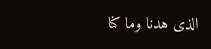الذى هدنا وما كنا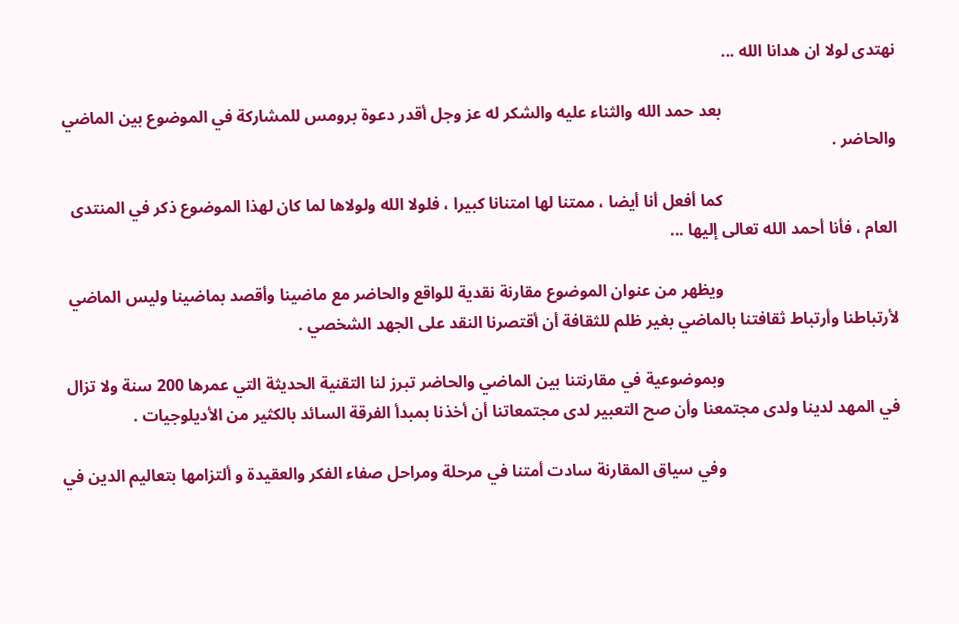نهتدى لولا ان هدانا الله ...

                                          بعد حمد الله والثناء عليه والشكر له عز وجل أقدر دعوة برومس للمشاركة في الموضوع بين الماضي والحاضر .

                                          كما أفعل أنا أيضا ، ممتنا لها امتنانا كبيرا ، فلولا الله ولولاها لما كان لهذا الموضوع ذكر في المنتدى العام ، فأنا أحمد الله تعالى إليها ...

                                          ويظهر من عنوان الموضوع مقارنة نقدية للواقع والحاضر مع ماضينا وأقصد بماضينا وليس الماضي لأرتباطنا وأرتباط ثقافتنا بالماضي بغير ظلم للثقافة أن أقتصرنا النقد على الجهد الشخصي .

                                          وبموضوعية في مقارنتنا بين الماضي والحاضر تبرز لنا التقنية الحديثة التي عمرها 200 سنة ولا تزال في المهد لدينا ولدى مجتمعنا وأن صح التعبير لدى مجتمعاتنا أن أخذنا بمبدأ الفرقة السائد بالكثير من الأديلوجيات .

                                          وفي سياق المقارنة سادت أمتنا في مرحلة ومراحل صفاء الفكر والعقيدة و ألتزامها بتعاليم الدين في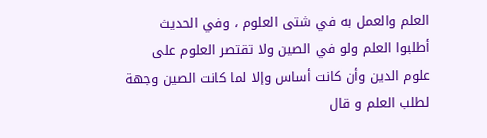العلم والعمل به في شتى العلوم ، وفي الحديث أطلبوا العلم ولو في الصين ولا تقتصر العلوم على علوم الدين وأن كانت أساس وإلا لما كانت الصين وجهة لطلب العلم و قال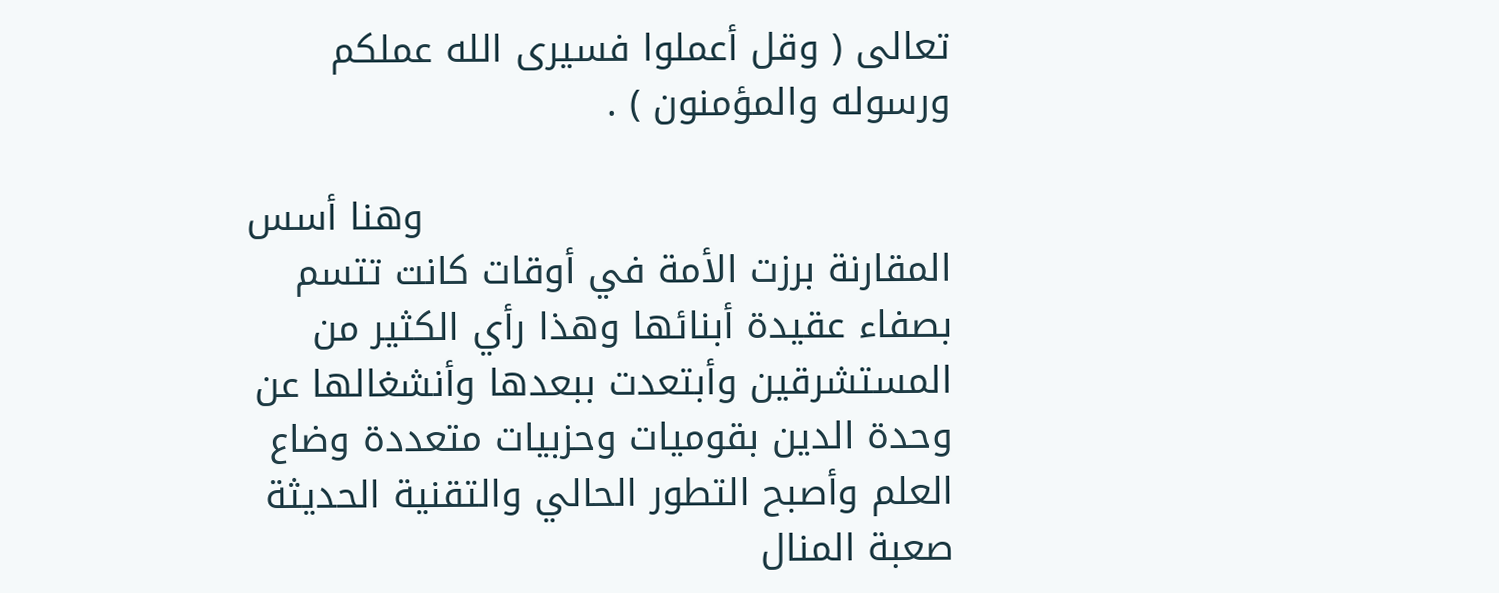تعالى ( وقل أعملوا فسيرى الله عملكم ورسوله والمؤمنون ) .

                                          وهنا أسس المقارنة برزت الأمة في أوقات كانت تتسم بصفاء عقيدة أبنائها وهذا رأي الكثير من المستشرقين وأبتعدت ببعدها وأنشغالها عن وحدة الدين بقوميات وحزبيات متعددة وضاع العلم وأصبح التطور الحالي والتقنية الحديثة صعبة المنال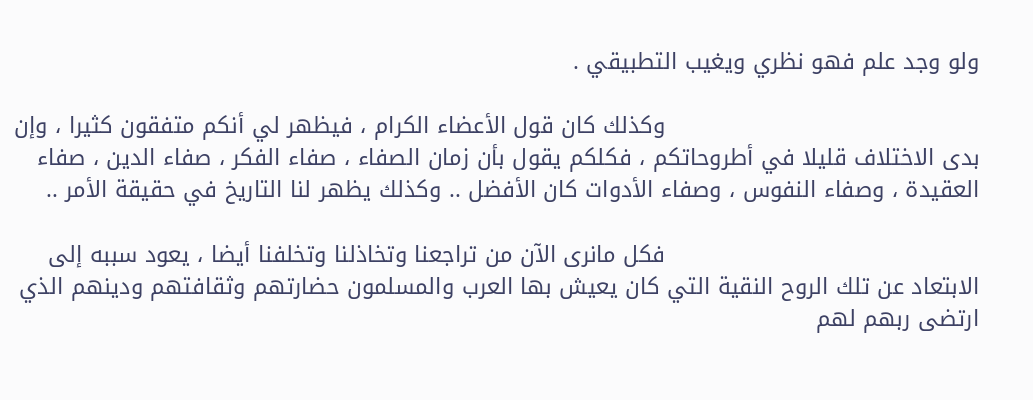ولو وجد علم فهو نظري ويغيب التطبيقي .

                                          وكذلك كان قول الأعضاء الكرام ، فيظهر لي أنكم متفقون كثيرا ، وإن بدى الاختلاف قليلا في أطروحاتكم ، فكلكم يقول بأن زمان الصفاء ، صفاء الفكر ، صفاء الدين ، صفاء العقيدة ، وصفاء النفوس ، وصفاء الأدوات كان الأفضل .. وكذلك يظهر لنا التاريخ في حقيقة الأمر ..

                                          فكل مانرى الآن من تراجعنا وتخاذلنا وتخلفنا أيضا ، يعود سببه إلى الابتعاد عن تلك الروح النقية التي كان يعيش بها العرب والمسلمون حضارتهم وثقافتهم ودينهم الذي ارتضى ربهم لهم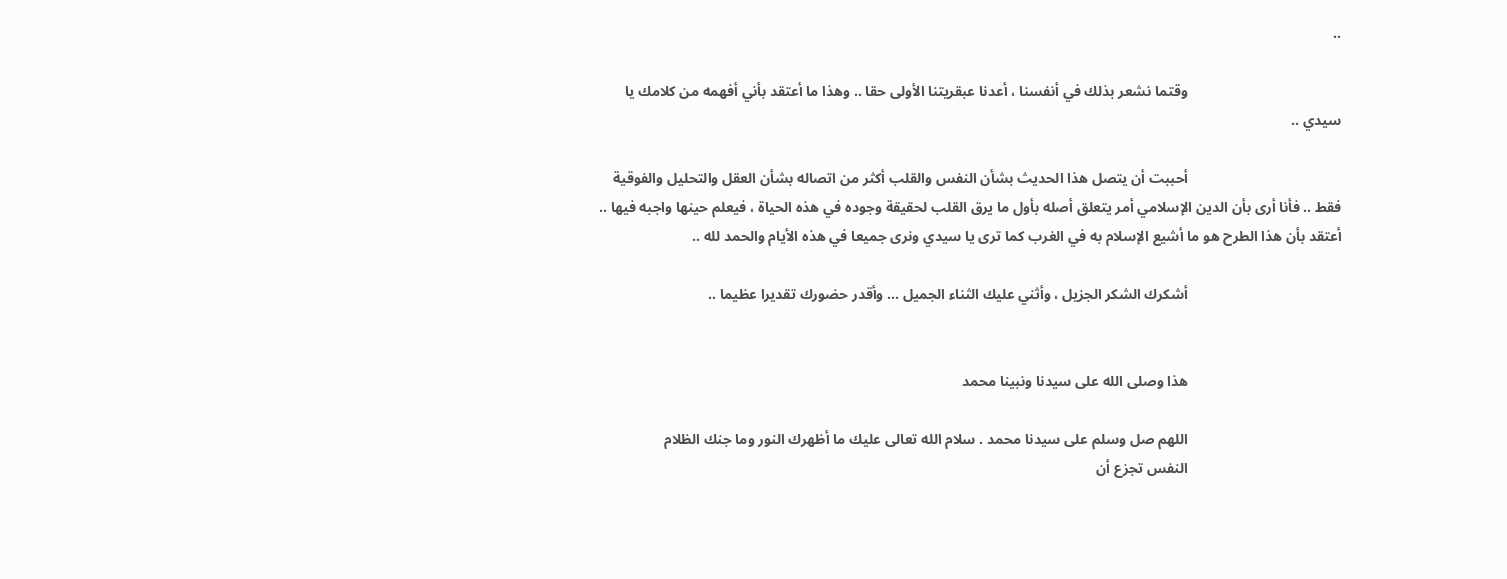..

                                          وقتما نشعر بذلك في أنفسنا ، أعدنا عبقريتنا الأولى حقا .. وهذا ما أعتقد بأني أفهمه من كلامك يا سيدي ..

                                          أحببت أن يتصل هذا الحديث بشأن النفس والقلب أكثر من اتصاله بشأن العقل والتحليل والفوقية فقط .. فأنا أرى بأن الدين الإسلامي أمر يتعلق أصله بأول ما يرق القلب لحقيقة وجوده في هذه الحياة ، فيعلم حينها واجبه فيها .. أعتقد بأن هذا الطرح هو ما أشيع الإسلام به في الغرب كما ترى يا سيدي ونرى جميعا في هذه الأيام والحمد لله ..

                                          أشكرك الشكر الجزيل ، وأثني عليك الثناء الجميل ... وأقدر حضورك تقديرا عظيما ..


                                          هذا وصلى الله على سيدنا ونبينا محمد

                                          اللهم صل وسلم على سيدنا محمد . سلام الله تعالى عليك ما أظهرك النور وما جنك الظلام
                                          النفس تجزع أن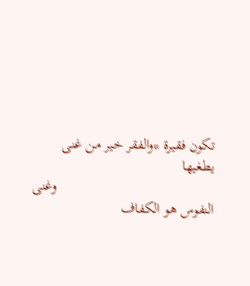تكون فقيرة *والفقر خير من غنى يطغيها
                                          وغنى النفوس هو الكفاف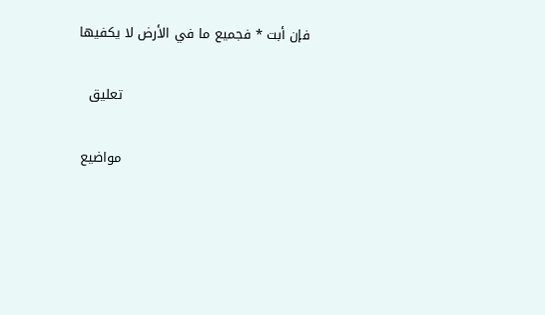فإن أبت * فجميع ما في الأرض لا يكفيها

                                          تعليق

                                          مواضيع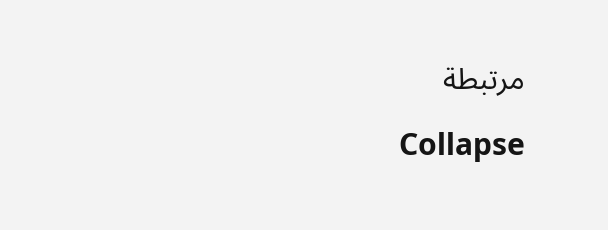مرتبطة

                                          Collapse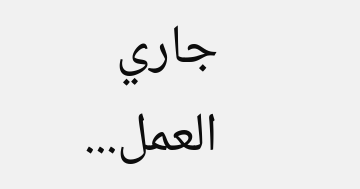جاري العمل...